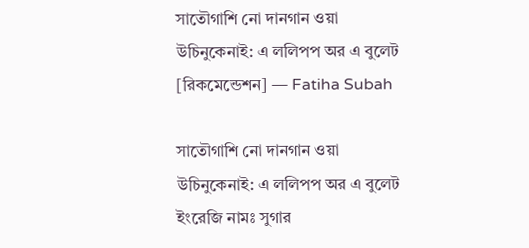সাতৌগাশি নো দানগান ওয়া উচিনুকেনাই: এ ললিপপ অর এ বুলেট [রিকমেন্ডেশন] — Fatiha Subah

সাতৌগাশি নো দানগান ওয়া উচিনুকেনাই: এ ললিপপ অর এ বুলেট
ইংরেজি নামঃ সুগার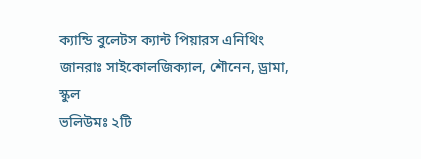ক্যান্ডি বুলেটস ক্যান্ট পিয়ারস এনিথিং
জানরাঃ সাইকোলজিক্যাল, শৌনেন, ড্রামা, স্কুল
ভলিউমঃ ২টি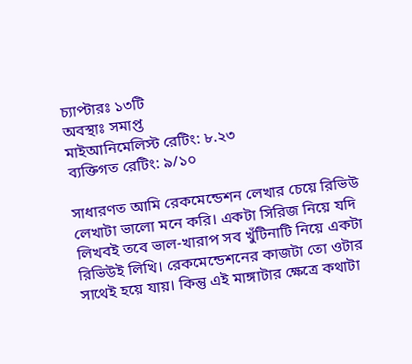চ্যাপ্টারঃ ১৩টি
অবস্থাঃ সমাপ্ত
মাইআনিমেলিস্ট রেটিং: ৮.২৩
ব্যক্তিগত রেটিং: ৯/১০

সাধারণত আমি রেকমেন্ডেশন লেখার চেয়ে রিভিউ লেখাটা ভালো মনে করি। একটা সিরিজ নিয়ে যদি লিখবই তবে ভাল-খারাপ সব খুঁটিনাটি নিয়ে একটা রিভিউই লিখি। রেকমেন্ডেশনের কাজটা তো ওটার সাথেই হয়ে যায়। কিন্তু এই মাঙ্গাটার ক্ষেত্রে কথাটা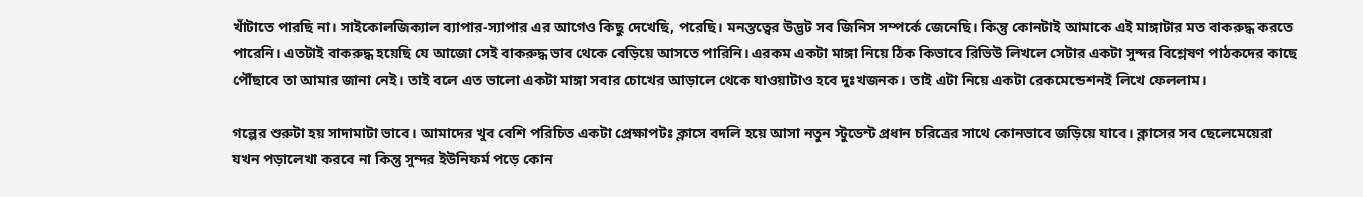খাঁটাতে পারছি না। সাইকোলজিক্যাল ব্যাপার-স্যাপার এর আগেও কিছু দেখেছি, পরেছি। মনস্তত্বের উদ্ভট সব জিনিস সম্পর্কে জেনেছি। কিন্তু কোনটাই আমাকে এই মাঙ্গাটার মত বাকরুদ্ধ করতে পারেনি। এতটাই বাকরুদ্ধ হয়েছি যে আজো সেই বাকরুদ্ধ ভাব থেকে বেড়িয়ে আসতে পারিনি। এরকম একটা মাঙ্গা নিয়ে ঠিক কিভাবে রিভিউ লিখলে সেটার একটা সুন্দর বিশ্লেষণ পাঠকদের কাছে পৌঁছাবে তা আমার জানা নেই। তাই বলে এত ভালো একটা মাঙ্গা সবার চোখের আড়ালে থেকে যাওয়াটাও হবে দুঃখজনক। তাই এটা নিয়ে একটা রেকমেন্ডেশনই লিখে ফেললাম।

গল্পের শুরুটা হয় সাদামাটা ভাবে। আমাদের খুব বেশি পরিচিত একটা প্রেক্ষাপটঃ ক্লাসে বদলি হয়ে আসা নতুন স্টুডেন্ট প্রধান চরিত্রের সাথে কোনভাবে জড়িয়ে যাবে। ক্লাসের সব ছেলেমেয়েরা যখন পড়ালেখা করবে না কিন্তু সুন্দর ইউনিফর্ম পড়ে কোন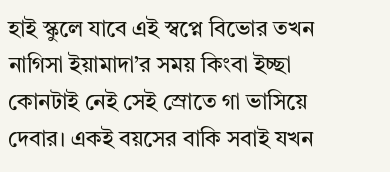হাই স্কুলে যাবে এই স্বপ্নে বিভোর তখন নাগিসা ইয়ামাদা’র সময় কিংবা ইচ্ছা কোনটাই নেই সেই স্রোতে গা ভাসিয়ে দেবার। একই বয়সের বাকি সবাই যখন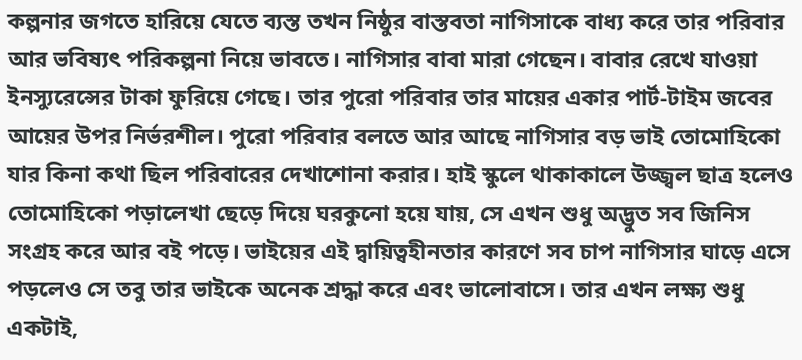কল্পনার জগতে হারিয়ে যেতে ব্যস্ত তখন নিষ্ঠুর বাস্তবতা নাগিসাকে বাধ্য করে তার পরিবার আর ভবিষ্যৎ পরিকল্পনা নিয়ে ভাবতে। নাগিসার বাবা মারা গেছেন। বাবার রেখে যাওয়া ইনস্যুরেন্সের টাকা ফুরিয়ে গেছে। তার পুরো পরিবার তার মায়ের একার পার্ট-টাইম জবের আয়ের উপর নির্ভরশীল। পুরো পরিবার বলতে আর আছে নাগিসার বড় ভাই তোমোহিকো যার কিনা কথা ছিল পরিবারের দেখাশোনা করার। হাই স্কুলে থাকাকালে উজ্জ্বল ছাত্র হলেও তোমোহিকো পড়ালেখা ছেড়ে দিয়ে ঘরকুনো হয়ে যায়, সে এখন শুধু অদ্ভুত সব জিনিস সংগ্রহ করে আর বই পড়ে। ভাইয়ের এই দ্বায়িত্বহীনতার কারণে সব চাপ নাগিসার ঘাড়ে এসে পড়লেও সে তবু তার ভাইকে অনেক শ্রদ্ধা করে এবং ভালোবাসে। তার এখন লক্ষ্য শুধু একটাই,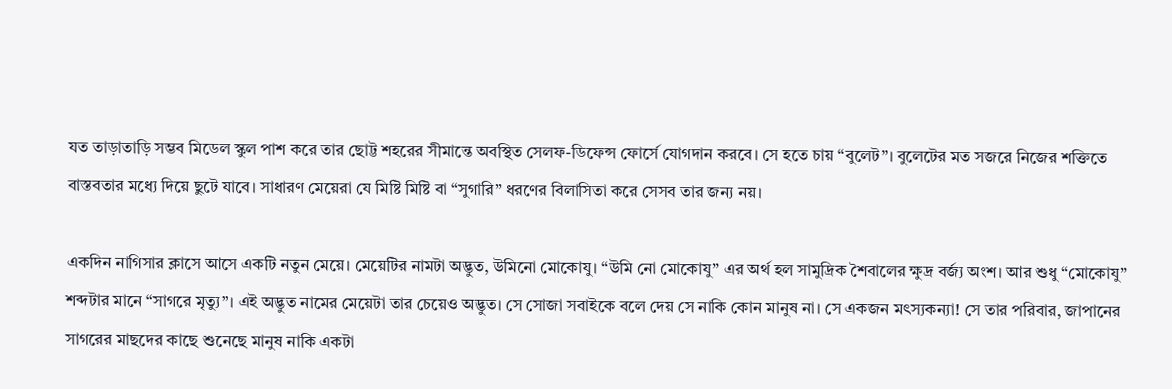যত তাড়াতাড়ি সম্ভব মিডেল স্কুল পাশ করে তার ছোট্ট শহরের সীমান্তে অবস্থিত সেলফ-ডিফেন্স ফোর্সে যোগদান করবে। সে হতে চায় “বুলেট”। বুলেটের মত সজরে নিজের শক্তিতে বাস্তবতার মধ্যে দিয়ে ছুটে যাবে। সাধারণ মেয়েরা যে মিষ্টি মিষ্টি বা “সুগারি” ধরণের বিলাসিতা করে সেসব তার জন্য নয়।

একদিন নাগিসার ক্লাসে আসে একটি নতুন মেয়ে। মেয়েটির নামটা অদ্ভুত, উমিনো মোকোযু। “উমি নো মোকোযু” এর অর্থ হল সামুদ্রিক শৈবালের ক্ষুদ্র বর্জ্য অংশ। আর শুধু “মোকোযু” শব্দটার মানে “সাগরে মৃত্যু”। এই অদ্ভুত নামের মেয়েটা তার চেয়েও অদ্ভুত। সে সোজা সবাইকে বলে দেয় সে নাকি কোন মানুষ না। সে একজন মৎস্যকন্যা! সে তার পরিবার, জাপানের সাগরের মাছদের কাছে শুনেছে মানুষ নাকি একটা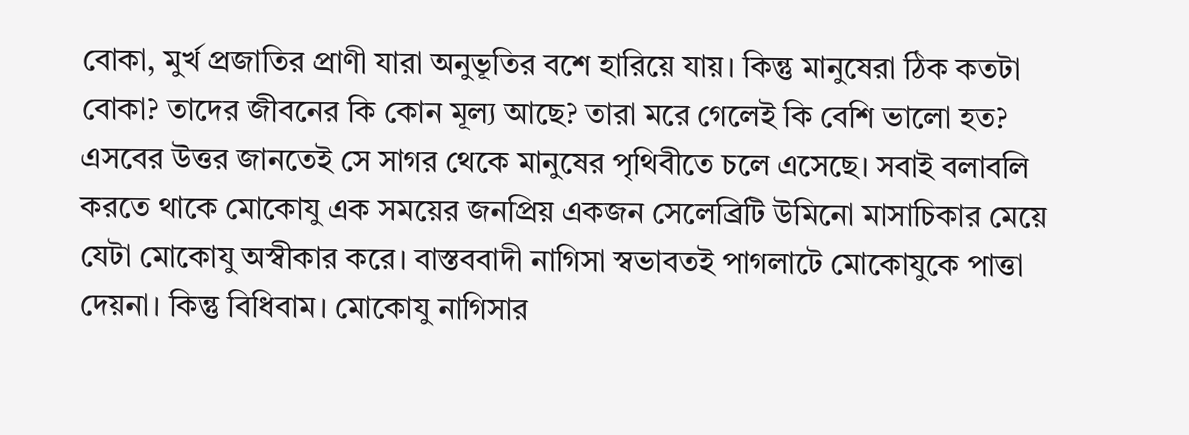বোকা, মুর্খ প্রজাতির প্রাণী যারা অনুভূতির বশে হারিয়ে যায়। কিন্তু মানুষেরা ঠিক কতটা বোকা? তাদের জীবনের কি কোন মূল্য আছে? তারা মরে গেলেই কি বেশি ভালো হত? এসবের উত্তর জানতেই সে সাগর থেকে মানুষের পৃথিবীতে চলে এসেছে। সবাই বলাবলি করতে থাকে মোকোযু এক সময়ের জনপ্রিয় একজন সেলেব্রিটি উমিনো মাসাচিকার মেয়ে যেটা মোকোযু অস্বীকার করে। বাস্তববাদী নাগিসা স্বভাবতই পাগলাটে মোকোযুকে পাত্তা দেয়না। কিন্তু বিধিবাম। মোকোযু নাগিসার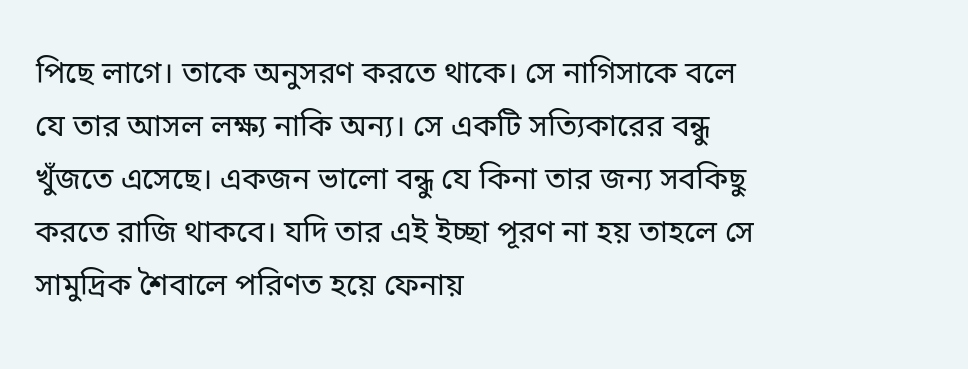পিছে লাগে। তাকে অনুসরণ করতে থাকে। সে নাগিসাকে বলে যে তার আসল লক্ষ্য নাকি অন্য। সে একটি সত্যিকারের বন্ধু খুঁজতে এসেছে। একজন ভালো বন্ধু যে কিনা তার জন্য সবকিছু করতে রাজি থাকবে। যদি তার এই ইচ্ছা পূরণ না হয় তাহলে সে সামুদ্রিক শৈবালে পরিণত হয়ে ফেনায়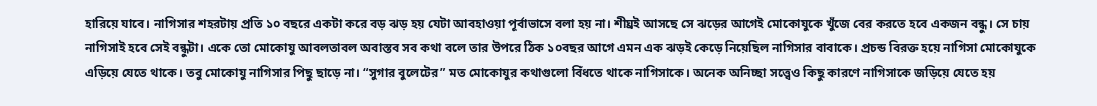হারিয়ে যাবে। নাগিসার শহরটায় প্রতি ১০ বছরে একটা করে বড় ঝড় হয় যেটা আবহাওয়া পূর্বাভাসে বলা হয় না। শীঘ্রই আসছে সে ঝড়ের আগেই মোকোযুকে খুঁজে বের করতে হবে একজন বন্ধু। সে চায় নাগিসাই হবে সেই বন্ধুটা। একে তো মোকোযু আবলতাবল অবাস্তব সব কথা বলে তার উপরে ঠিক ১০বছর আগে এমন এক ঝড়ই কেড়ে নিয়েছিল নাগিসার বাবাকে। প্রচন্ড বিরক্ত হয়ে নাগিসা মোকোযুকে এড়িয়ে যেতে থাকে। তবু মোকোযু নাগিসার পিছু ছাড়ে না। “সুগার বুলেটের” মত মোকোযুর কথাগুলো বিঁধতে থাকে নাগিসাকে। অনেক অনিচ্ছা সত্ত্বেও কিছু কারণে নাগিসাকে জড়িয়ে যেতে হয়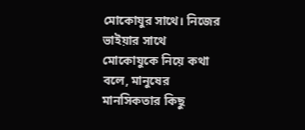মোকোযুর সাথে। নিজের ভাইয়ার সাথে মোকোযুকে নিয়ে কথা বলে, মানুষের মানসিকতার কিছু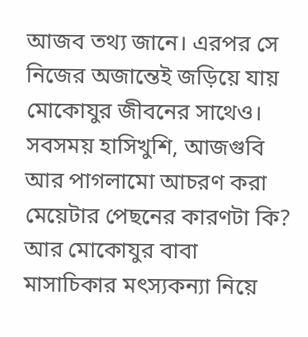আজব তথ্য জানে। এরপর সে নিজের অজান্তেই জড়িয়ে যায় মোকোযুর জীবনের সাথেও। সবসময় হাসিখুশি, আজগুবি আর পাগলামো আচরণ করা মেয়েটার পেছনের কারণটা কি? আর মোকোযুর বাবা মাসাচিকার মৎস্যকন্যা নিয়ে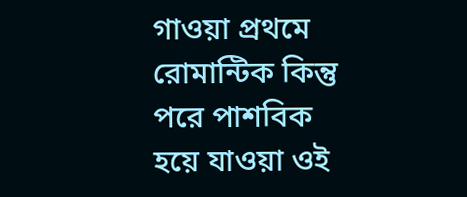গাওয়া প্রথমে রোমান্টিক কিন্তু পরে পাশবিক হয়ে যাওয়া ওই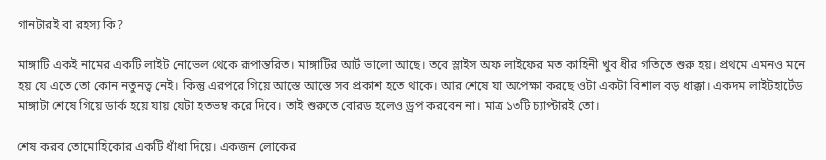গানটারই বা রহস্য কি?

মাঙ্গাটি একই নামের একটি লাইট নোভেল থেকে রূপান্তরিত। মাঙ্গাটির আর্ট ভালো আছে। তবে স্লাইস অফ লাইফের মত কাহিনী খুব ধীর গতিতে শুরু হয়। প্রথমে এমনও মনে হয় যে এতে তো কোন নতুনত্ব নেই। কিন্তু এরপরে গিয়ে আস্তে আস্তে সব প্রকাশ হতে থাকে। আর শেষে যা অপেক্ষা করছে ওটা একটা বিশাল বড় ধাক্কা। একদম লাইটহার্টেড মাঙ্গাটা শেষে গিয়ে ডার্ক হয়ে যায় যেটা হতভম্ব করে দিবে। তাই শুরুতে বোরড হলেও ড্রপ করবেন না। মাত্র ১৩টি চ্যাপ্টারই তো।

শেষ করব তোমোহিকোর একটি ধাঁধা দিয়ে। একজন লোকের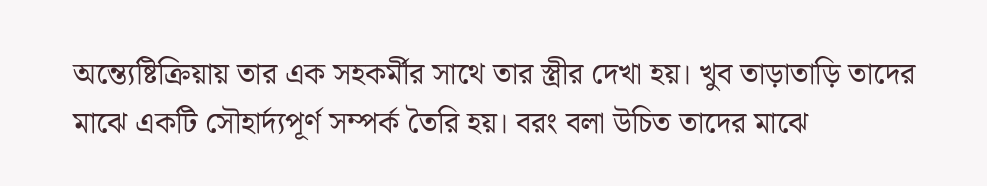অন্ত্যেষ্টিক্রিয়ায় তার এক সহকর্মীর সাথে তার স্ত্রীর দেখা হয়। খুব তাড়াতাড়ি তাদের মাঝে একটি সৌহার্দ্যপূর্ণ সম্পর্ক তৈরি হয়। বরং বলা উচিত তাদের মাঝে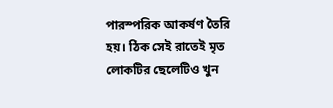পারস্পরিক আকর্ষণ তৈরি হয়। ঠিক সেই রাতেই মৃত লোকটির ছেলেটিও খুন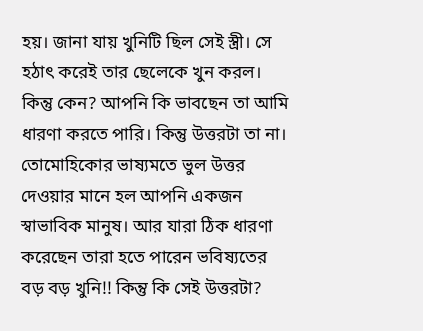হয়। জানা যায় খুনিটি ছিল সেই স্ত্রী। সে হঠাৎ করেই তার ছেলেকে খুন করল। কিন্তু কেন? আপনি কি ভাবছেন তা আমি ধারণা করতে পারি। কিন্তু উত্তরটা তা না। তোমোহিকোর ভাষ্যমতে ভুল উত্তর দেওয়ার মানে হল আপনি একজন স্বাভাবিক মানুষ। আর যারা ঠিক ধারণা করেছেন তারা হতে পারেন ভবিষ্যতের বড় বড় খুনি!! কিন্তু কি সেই উত্তরটা?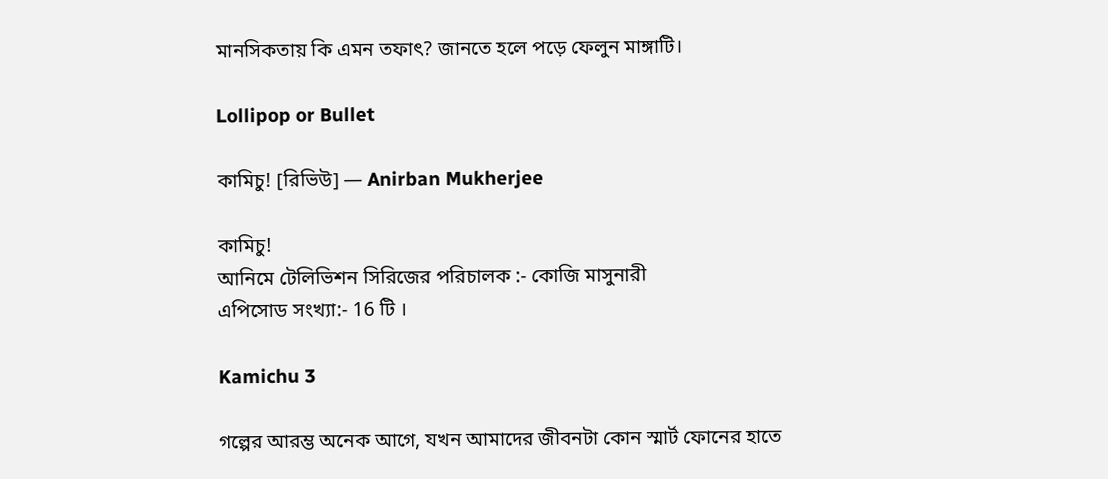মানসিকতায় কি এমন তফাৎ? জানতে হলে পড়ে ফেলুন মাঙ্গাটি।

Lollipop or Bullet

কামিচু! [রিভিউ] — Anirban Mukherjee

কামিচু!
আনিমে টেলিভিশন সিরিজের পরিচালক :- কোজি মাসুনারী
এপিসোড সংখ্যা:- 16 টি ।

Kamichu 3

গল্পের আরম্ভ অনেক আগে, যখন আমাদের জীবনটা কোন স্মার্ট ফোনের হাতে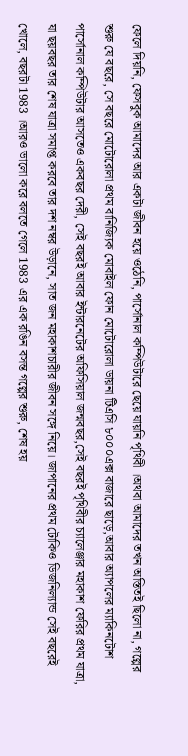ফেলে দিয়নি, ফেসবুক আমাদের আর একটা জীবন হয়ে ওঠেনি, পার্সোনাল কম্পিউটারে ছেয়ে যায়নি পৃথিবী ।অথবা আমাদের তখন অস্তিতই ছিলো না, গল্পের শুরু যে বছরে, সে বছরে মোটোরোলা প্রথম বানিজ্যিক মোবাইল ফোন মোটোরোলা ডায়না টিএসি ৮০০০এক্স বাজারে ছাড়ে,আবার অ্যাপলের ম্যাকিনটোশ পার্সোনাল কম্পিউটার আসতেও একবছর দেরী, সেই বছরই আবার ইন্টারনেটের অফিসিয়াল জন্মবছর,সেই বছরই পৃথিবীর চ্যালেঞ্জার মহাকাশ ফেরির প্রথম যাত্রা, যা ছয়বছর তার শেষ যাত্রা সমাপ্ত করবে তার দশ নম্বর উড়ানে, সাত জন মহাকাশচারীর জীবন সঙ্গে নিয়ে। জাপানের প্রথম টোকিও ডিজনিল্যান্ড সেই বছরেই খোলে, বছরটা 1983 ।আরও ভালো করে বলতে গেলে 1983 এর এক রঙিন বসন্ত গল্পের শুরু, শেষ হয়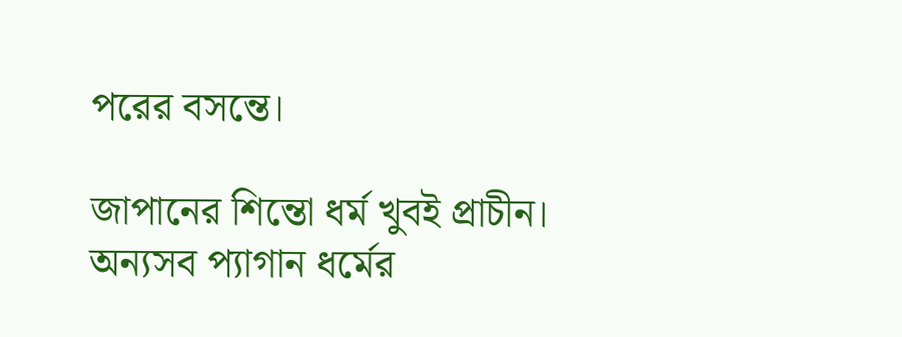পরের বসন্তে।

জাপানের শিন্তো ধর্ম খুবই প্রাচীন। অন্যসব প্যাগান ধর্মের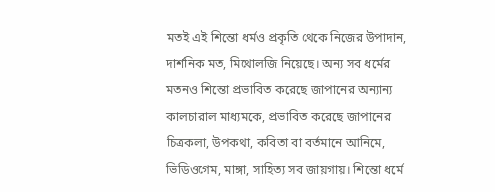মতই এই শিন্তো ধর্মও প্রকৃতি থেকে নিজের উপাদান, দার্শনিক মত, মিথোলজি নিয়েছে। অন্য সব ধর্মের মতনও শিন্তো প্রভাবিত করেছে জাপানের অন্যান্য কালচারাল মাধ্যমকে, প্রভাবিত করেছে জাপানের চিত্রকলা, উপকথা, কবিতা বা বর্তমানে আনিমে, ভিডিওগেম, মাঙ্গা, সাহিত্য সব জায়গায়। শিন্তো ধর্মে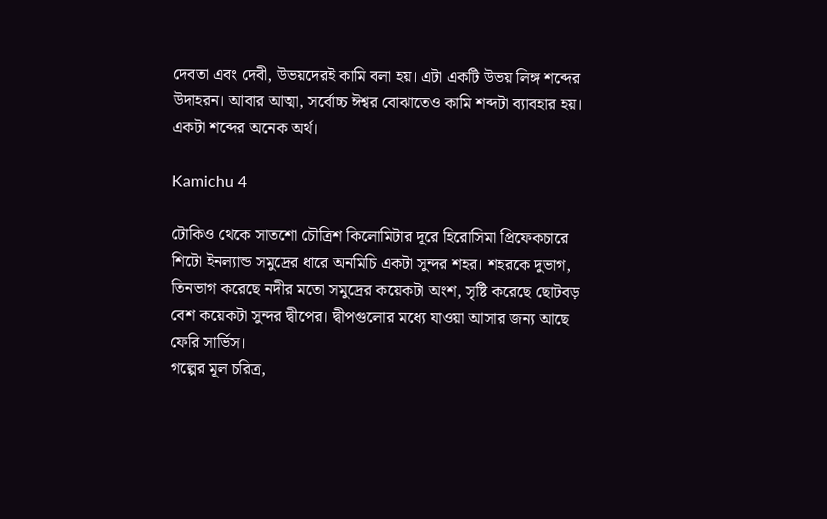দেবতা এবং দেবী, উভয়দেরই কামি বলা হয়। এটা একটি উভয় লিঙ্গ শব্দের উদাহরন। আবার আত্মা, সর্বোচ্চ ঈশ্বর বোঝাতেও কামি শব্দটা ব্যাবহার হয়। একটা শব্দের অনেক অর্থ।

Kamichu 4

টোকিও থেকে সাতশো চৌত্রিশ কিলোমিটার দূরে হিরোসিমা প্রিফেকচারে শিটো ইনল্যান্ড সমুদ্রের ধারে অনমিচি একটা সুন্দর শহর। শহরকে দুভাগ, তিনভাগ করেছে নদীর মতো সমুদ্রের কয়েকটা অংশ, সৃষ্টি করেছে ছোটবড় বেশ কয়েকটা সুন্দর দ্বীপের। দ্বীপগুলোর মধ্যে যাওয়া আসার জন্য আছে ফেরি সার্ভিস।
গল্পের মূল চরিত্র,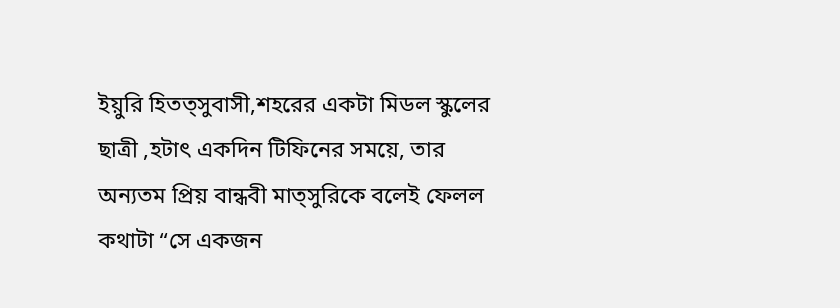ইয়ুরি হিতত্সুবাসী,শহরের একটা মিডল স্কুলের ছাত্রী ,হটাৎ একদিন টিফিনের সময়ে, তার অন্যতম প্রিয় বান্ধবী মাত্সুরিকে বলেই ফেলল কথাটা “সে একজন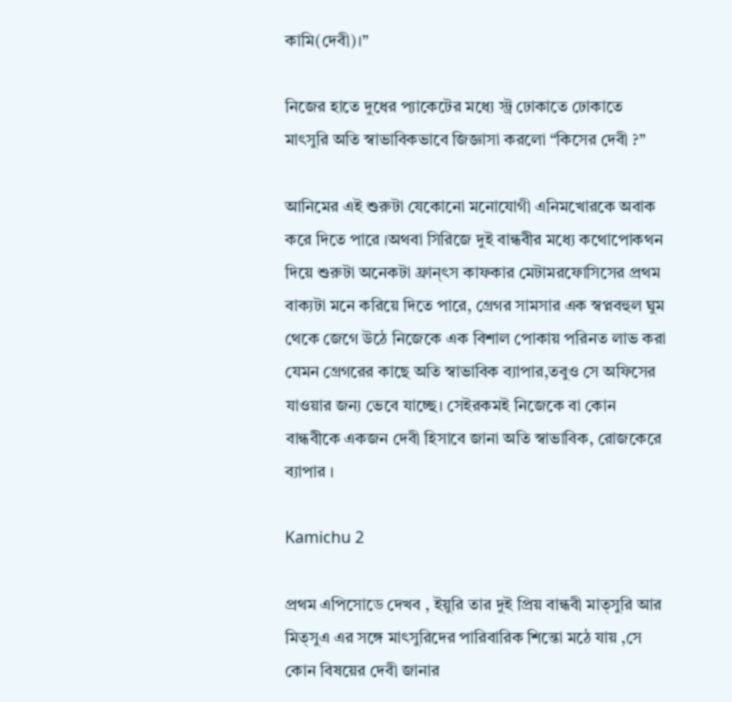কামি(দেবী)।”

নিজের হাতে দুধের প্যাকেটের মধ্যে স্ট্র ঢোকাতে ঢোকাতে মাৎসুরি অতি স্বাভাবিকভাবে জিজ্ঞাসা করলো “কিসের দেবী ?”

আনিমের এই শুরুটা যেকোনো মনোযোগী এনিমখোরকে অবাক করে দিতে পারে ।অথবা সিরিজে দুই বান্ধবীর মধ্যে কথোপোকথন দিয়ে শুরুটা অনেকটা ফ্রান্ৎস কাফকার মেটামরফোসিসের প্রথম বাক্যটা মনে করিয়ে দিতে পারে, গ্রেগর সামসার এক স্বপ্নবহুল ঘুম থেকে জেগে উঠে নিজেকে এক বিশাল পোকায় পরিনত লাভ করা যেমন গ্রেগরের কাছে অতি স্বাভাবিক ব্যাপার,তবুও সে অফিসের যাওয়ার জন্য ভেবে যাচ্ছে। সেইরকমই নিজেকে বা কোন বান্ধবীকে একজন দেবী হিসাবে জানা অতি স্বাভাবিক, রোজকেরে ব্যাপার ।

Kamichu 2

প্রথম এপিসোডে দেখব , ইয়ুরি তার দুই প্রিয় বান্ধবী মাত্সুরি আর মিত্সুএ এর সঙ্গে মাৎসুরিদের পারিবারিক শিন্তো মঠে যায় ,সে কোন বিষয়ের দেবী জানার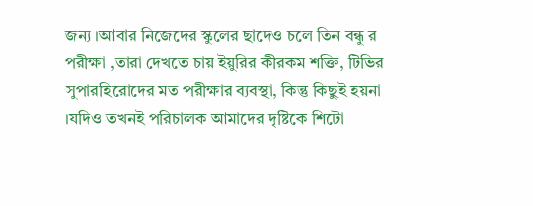জন্য ।আবার নিজেদের স্কুলের ছাদেও চলে তিন বন্ধু র পরীক্ষা ,তারা দেখতে চায় ইয়ুরির কীরকম শক্তি, টিভির সুপারহিরোদের মত পরীক্ষার ব্যবস্থা, কিন্তু কিছুই হয়না ।যদিও তখনই পরিচালক আমাদের দৃষ্টিকে শিটো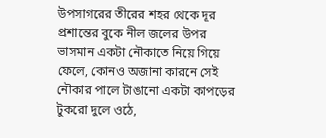উপসাগরের তীরের শহর থেকে দূর প্রশান্তের বুকে নীল জলের উপর ভাসমান একটা নৌকাতে নিয়ে গিয়ে ফেলে, কোনও অজানা কারনে সেই নৌকার পালে টাঙানো একটা কাপড়ের টুকরো দুলে ওঠে,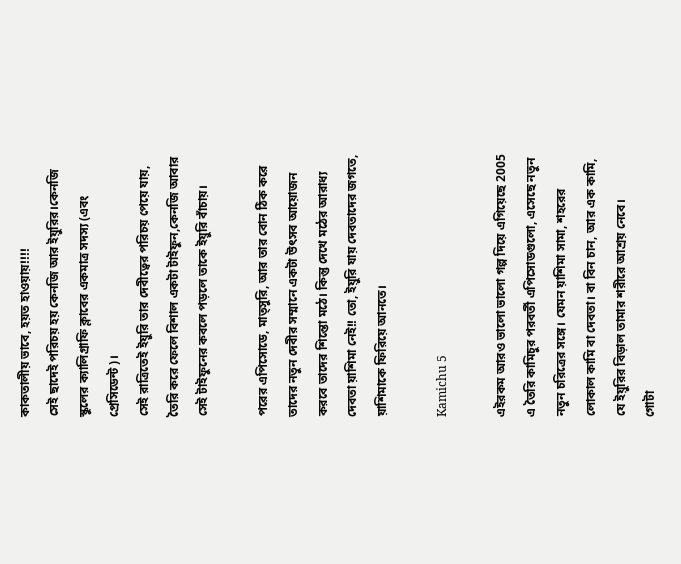কাকতালীয় ভাবে, হয়ত হাওয়ায়!!!!
সেই ছাদেই পরিচয় হয় কেনজি আর ইয়ুরির।কেনজি স্কুলের ক্যালিগ্রাফি ক্লাবের একমাত্র সদস্য (এবং প্রেসিডেন্ট)।
সেই রাত্রিতেই ইয়ুরি তার দেবীত্বের পরিচয় পেয়ে যায়, তৈরি করে ফেলে বিশাল একটা টাইফুন,কেনজি আবার সেই টাইফুনের কবলে পড়লে তাকে ইয়ুরি বাঁচায়।

পরের এপিসোডে, মাত্সুরি, আর তার বোন ঠিক করে তাদের নতুন দেবীর সম্মানে একটা উৎসব আয়োজন করবে তাদের শিন্তো মঠে। কিন্তু দেখে মঠের আরাধ্য দেবতা য়াশিমা নেই!! তো, ইয়ুরি যায় দেবতাদের জগতে, য়াশিমাকে ফিরিয়ে আনতে।

Kamichu 5

এইরকম আরও ভালো ভালো গল্প দিয়ে এগিয়েছে 2005 এ তৈরি কামিচুর পরবর্তী এপিসোডগুলো, এসেছে নতুন নতুন চরিত্রের সঙ্গে। যেমন য়াশিমা সামা, শহরের লোকাল কামি বা দেবতা। বা বিন চান, আর এক কামি, যে ইয়ুরির বিড়াল তামার শরীরে আশ্রয় নেবে।
গোটা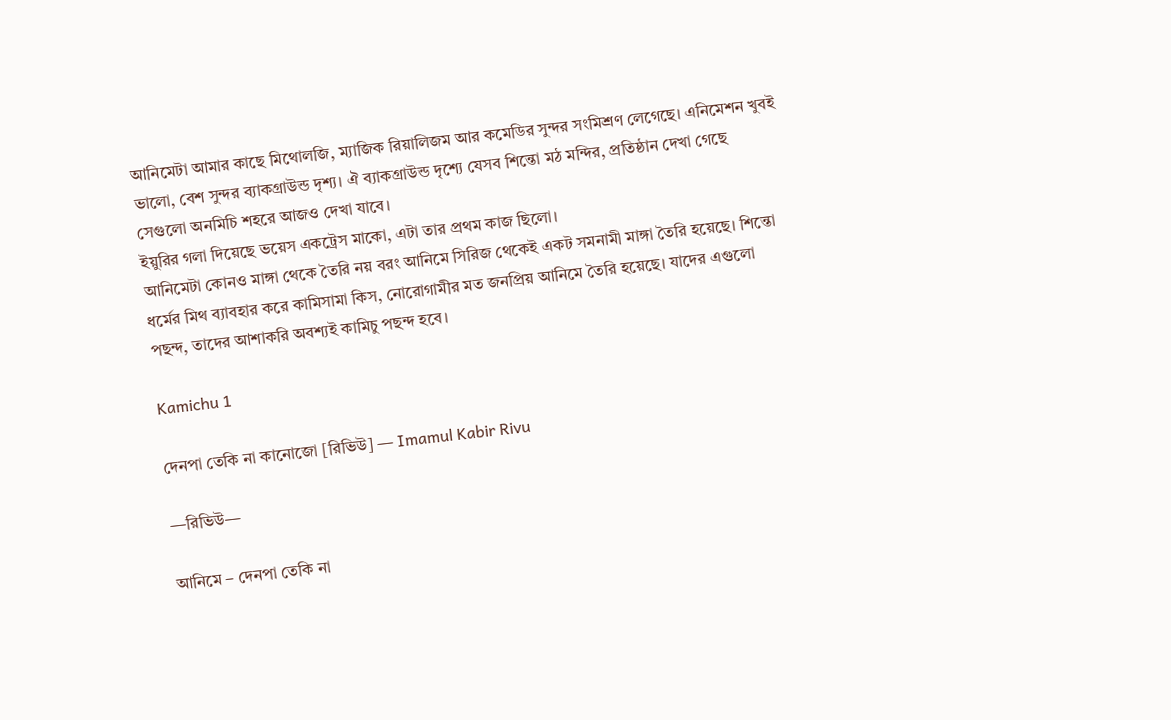আনিমেটা আমার কাছে মিথোলজি, ম্যাজিক রিয়ালিজম আর কমেডির সুন্দর সংমিশ্রণ লেগেছে। এনিমেশন খুবই ভালো, বেশ সুন্দর ব্যাকগ্রাউন্ড দৃশ্য। ঐ ব্যাকগ্রাউন্ড দৃশ্যে যেসব শিন্তো মঠ মন্দির, প্রতিষ্ঠান দেখা গেছে সেগুলো অনমিচি শহরে আজও দেখা যাবে।
ইয়ুরির গলা দিয়েছে ভয়েস একট্রেস মাকো, এটা তার প্রথম কাজ ছিলো।
আনিমেটা কোনও মাঙ্গা থেকে তৈরি নয় বরং আনিমে সিরিজ থেকেই একট সমনামী মাঙ্গা তৈরি হয়েছে। শিন্তো ধর্মের মিথ ব্যাবহার করে কামিসামা কিস, নোরোগামীর মত জনপ্রিয় আনিমে তৈরি হয়েছে। যাদের এগুলো পছন্দ, তাদের আশাকরি অবশ্যই কামিচু পছন্দ হবে।

Kamichu 1

দেনপা তেকি না কানোজো [রিভিউ] — Imamul Kabir Rivu

—রিভিউ—

আনিমে – দেনপা তেকি না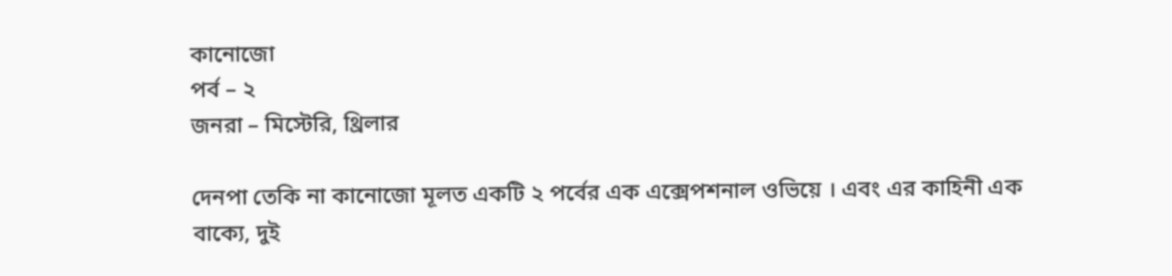কানোজো
পর্ব – ২
জনরা – মিস্টেরি, থ্রিলার

দেনপা তেকি না কানোজো মূলত একটি ২ পর্বের এক এক্সেপশনাল ওভিয়ে । এবং এর কাহিনী এক বাক্যে, দুই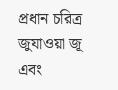প্রধান চরিত্র জুযাওয়া জূ এবং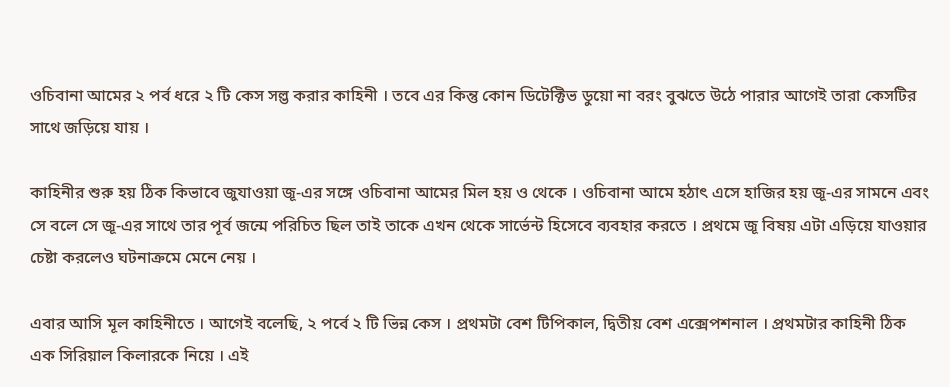ওচিবানা আমের ২ পর্ব ধরে ২ টি কেস সল্ভ করার কাহিনী । তবে এর কিন্তু কোন ডিটেক্টিভ ডুয়ো না বরং বুঝতে উঠে পারার আগেই তারা কেসটির সাথে জড়িয়ে যায় ।

কাহিনীর শুরু হয় ঠিক কিভাবে জুযাওয়া জূ-এর সঙ্গে ওচিবানা আমের মিল হয় ও থেকে । ওচিবানা আমে হঠাৎ এসে হাজির হয় জূ-এর সামনে এবং সে বলে সে জূ-এর সাথে তার পূর্ব জন্মে পরিচিত ছিল তাই তাকে এখন থেকে সার্ভেন্ট হিসেবে ব্যবহার করতে । প্রথমে জূ বিষয় এটা এড়িয়ে যাওয়ার চেষ্টা করলেও ঘটনাক্রমে মেনে নেয় ।

এবার আসি মূল কাহিনীতে । আগেই বলেছি, ২ পর্বে ২ টি ভিন্ন কেস । প্রথমটা বেশ টিপিকাল, দ্বিতীয় বেশ এক্সেপশনাল । প্রথমটার কাহিনী ঠিক এক সিরিয়াল কিলারকে নিয়ে । এই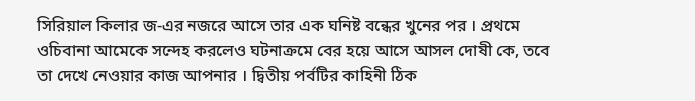সিরিয়াল কিলার জ-এর নজরে আসে তার এক ঘনিষ্ট বন্ধের খুনের পর । প্রথমে ওচিবানা আমেকে সন্দেহ করলেও ঘটনাক্রমে বের হয়ে আসে আসল দোষী কে, তবে তা দেখে নেওয়ার কাজ আপনার । দ্বিতীয় পর্বটির কাহিনী ঠিক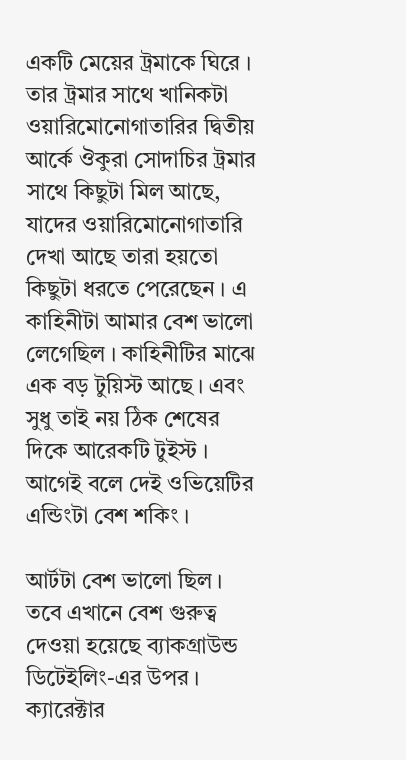একটি মেয়ের ট্রমাকে ঘিরে । তার ট্রমার সাথে খানিকটা ওয়ারিমোনোগাতারির দ্বিতীয় আর্কে ঔকুরা সোদাচির ট্রমার সাথে কিছুটা মিল আছে, যাদের ওয়ারিমোনোগাতারি দেখা আছে তারা হয়তো কিছুটা ধরতে পেরেছেন । এ কাহিনীটা আমার বেশ ভালো লেগেছিল । কাহিনীটির মাঝে এক বড় টুয়িস্ট আছে । এবং সুধু তাই নয় ঠিক শেষের দিকে আরেকটি টুইস্ট । আগেই বলে দেই ওভিয়েটির এন্ডিংটা বেশ শকিং ।

আর্টটা বেশ ভালো ছিল । তবে এখানে বেশ গুরুত্ব দেওয়া হয়েছে ব্যাকগ্রাউন্ড ডিটেইলিং-এর উপর । ক্যারেক্টার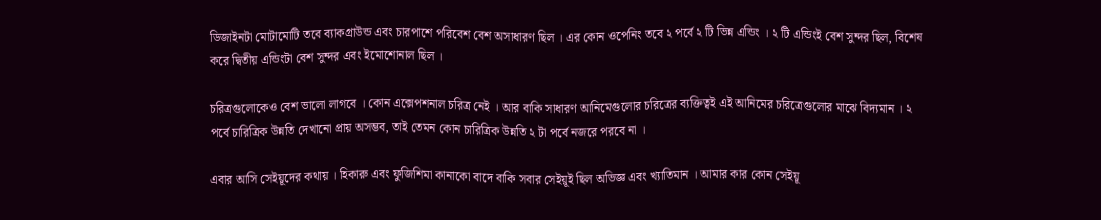ডিজাইনটা মোটামোটি তবে ব্যাকগ্রাউন্ড এবং চারপাশে পরিবেশ বেশ অসাধারণ ছিল । এর কোন ওপেনিং তবে ২ পর্বে ২ টি ভিন্ন এন্ডিং । ২ টি এন্ডিংই বেশ সুন্দর ছিল, বিশেষ করে দ্বিতীয় এন্ডিংটা বেশ সুন্দর এবং ইমোশোনাল ছিল ।

চরিত্রগুলোকেও বেশ ভালো লাগবে । কোন এক্সেপশনাল চরিত্র নেই । আর বাকি সাধারণ আনিমেগুলোর চরিত্রের ব্যক্তিত্বই এই আনিমের চরিত্রেগুলোর মাঝে বিদ্যমান । ২ পর্বে চারিত্রিক উন্নতি দেখানো প্রায় অসম্ভব, তাই তেমন কোন চারিত্রিক উন্নতি ২ টা পর্বে নজরে পরবে না ।

এবার আসি সেইয়ূদের কথায় । হিকারু এবং ফুজিশিমা কানাকো বাদে বাকি সবার সেইয়ূই ছিল অভিজ্ঞ এবং খ্যাতিমান । আমার কার কোন সেইয়ূ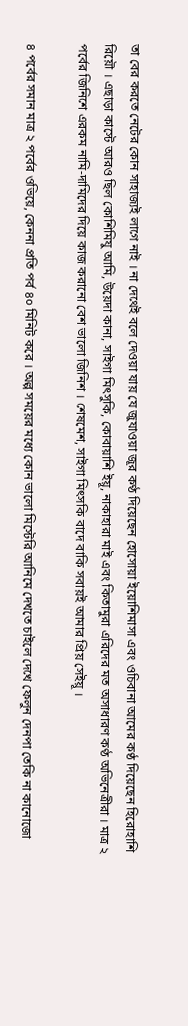তা বের করতে নেটের কোন সাহাজ্যই লাগে নাই । না দেথেই বলে দেওয়া যায় যে জুযাওয়া জূর কণ্ঠ দিয়েছেন হোসোয়া ইয়োশিমাসা এবং ওচিবানা আমের কণ্ঠ দিয়েছেন হিরোহাশি রিয়ৌ । এছাড়া কাস্টে আরও ছিল কোশিমিযু আমি, উয়েদা কানা, সাইগা মিৎসুকি, কোবায়াশি ইয়ূ, নাকাহারা মাই এবং কিতামুরা এরিদের মত অসাধারণ কণ্ঠ অভিনেত্রীরা । মাত্র ২ পর্বের জিনিশে এরকম নামি-দামিদের দিয়ে কাজ করানো বেশ ভালো জিনিশ । শেষমেশ, সাইগা মিৎসকি বাদে বাকি সবায়ই আমার প্রিয় সেইয়ূ ।

৪ পর্বের সমান মাত্র ২ পর্বের ওভিয়ে, কেননা প্রতি পর্ব ৪০ মিনিট করে । অল্প সময়ের মধ্যে কোন ভালো মিস্টেরি আনিমে দেখতে চাইলে দেখে ফেলুন দেনপা তেকি না কানোজো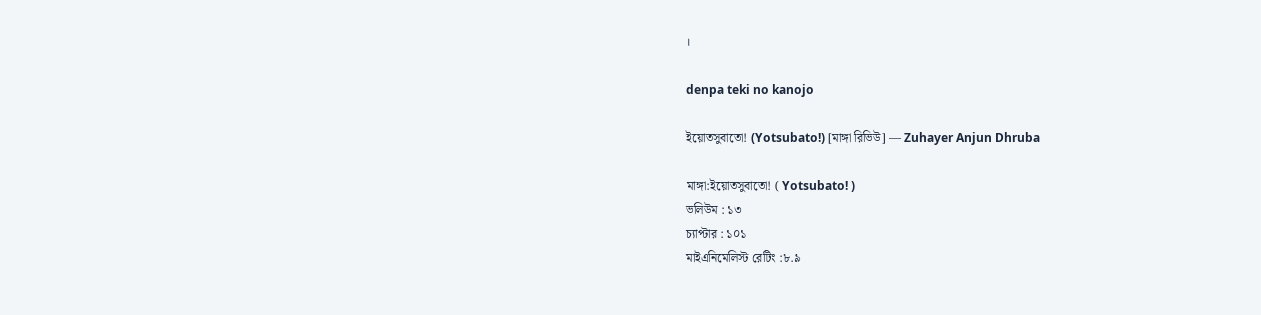।

denpa teki no kanojo

ইয়োতসুবাতো! (Yotsubato!) [মাঙ্গা রিভিউ] — Zuhayer Anjun Dhruba

মাঙ্গা:ইয়োতসুবাতো! ( Yotsubato! )
ভলিউম : ১৩
চ্যাপ্টার : ১০১
মাইএনিমেলিস্ট রেটিং :৮.৯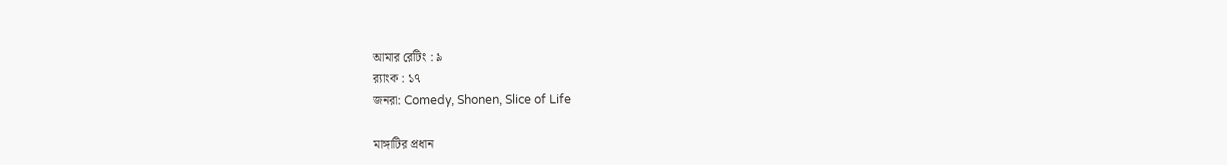আমার রেটিং : ৯
র‍্যাংক : ১৭
জনরা: Comedy, Shonen, Slice of Life

মাঙ্গাটির প্রধান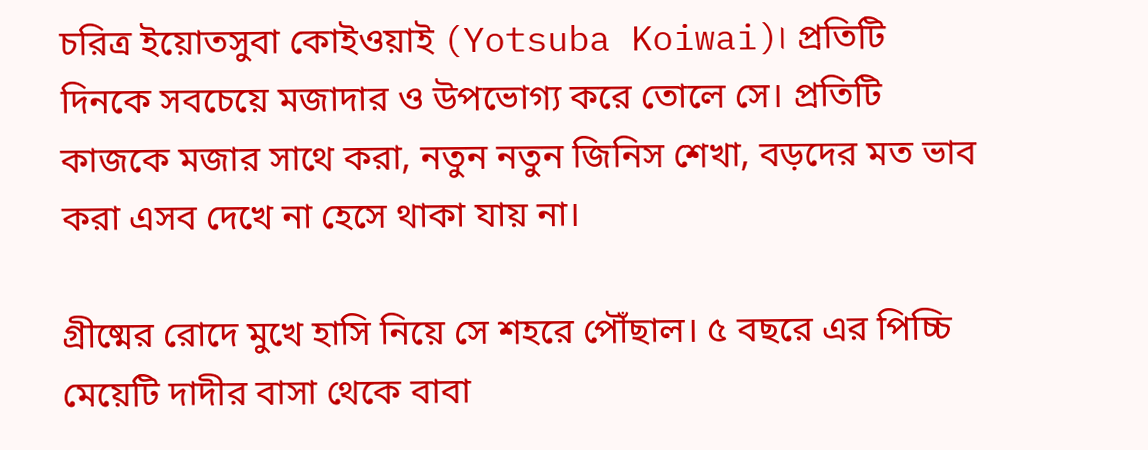চরিত্র ইয়োতসুবা কোইওয়াই (Yotsuba Koiwai)। প্রতিটি দিনকে সবচেয়ে মজাদার ও উপভোগ্য করে তোলে সে। প্রতিটি কাজকে মজার সাথে করা, নতুন নতুন জিনিস শেখা, বড়দের মত ভাব করা এসব দেখে না হেসে থাকা যায় না।

গ্রীষ্মের রোদে মুখে হাসি নিয়ে সে শহরে পৌঁছাল। ৫ বছরে এর পিচ্চি মেয়েটি দাদীর বাসা থেকে বাবা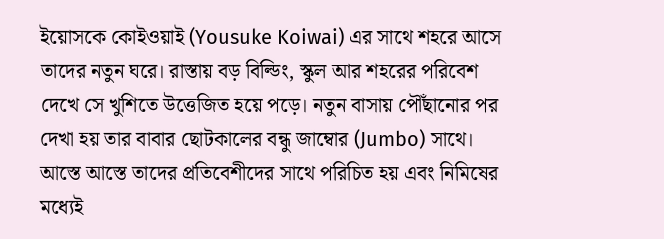ইয়োসকে কোইওয়াই (Yousuke Koiwai) এর সাথে শহরে আসে তাদের নতুন ঘরে। রাস্তায় বড় বিল্ডিং, স্কুল আর শহরের পরিবেশ দেখে সে খুশিতে উত্তেজিত হয়ে পড়ে। নতুন বাসায় পৌঁছানোর পর দেখা হয় তার বাবার ছোটকালের বন্ধু জাম্বোর (Jumbo) সাথে। আস্তে আস্তে তাদের প্রতিবেশীদের সাথে পরিচিত হয় এবং নিমিষের মধ্যেই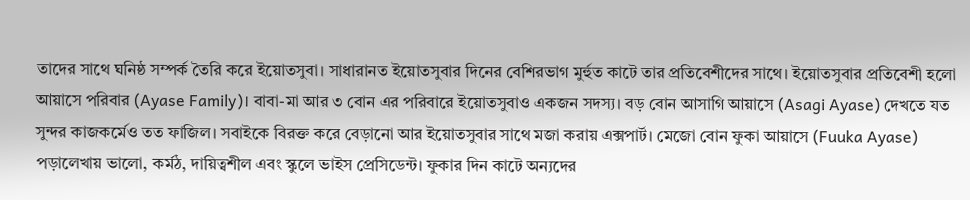তাদের সাথে ঘনিষ্ঠ সম্পর্ক তৈরি করে ইয়োতসুবা। সাধারানত ইয়োতসুবার দিনের বেশিরভাগ মুর্হুত কাটে তার প্রতিবেশীদের সাথে। ইয়োতসুবার প্রতিবেশী হলো আয়াসে পরিবার (Ayase Family)। বাবা-মা আর ৩ বোন এর পরিবারে ইয়োতসুবাও একজন সদস্য। বড় বোন আসাগি আয়াসে (Asagi Ayase) দেখতে যত সুন্দর কাজকর্মেও তত ফাজিল। সবাইকে বিরক্ত করে বেড়ানো আর ইয়োতসুবার সাথে মজা করায় এক্সপার্ট। মেজো বোন ফুকা আয়াসে (Fuuka Ayase) পড়ালেখায় ভালো, কর্মঠ, দায়িত্বশীল এবং স্কুলে ভাইস প্রেসিডেন্ট। ফুকার দিন কাটে অন্যদের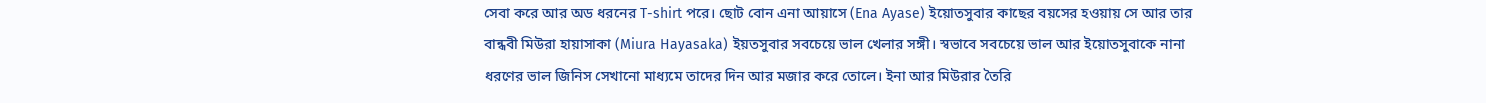সেবা করে আর অড ধরনের T-shirt পরে। ছোট বোন এনা আয়াসে (Ena Ayase) ইয়োতসুবার কাছের বয়সের হওয়ায় সে আর তার বান্ধবী মিউরা হায়াসাকা (Miura Hayasaka) ইয়তসুবার সবচেয়ে ভাল খেলার সঙ্গী। স্বভাবে সবচেয়ে ভাল আর ইয়োতসুবাকে নানা ধরণের ভাল জিনিস সেখানো মাধ্যমে তাদের দিন আর মজার করে তোলে। ইনা আর মিউরার তৈরি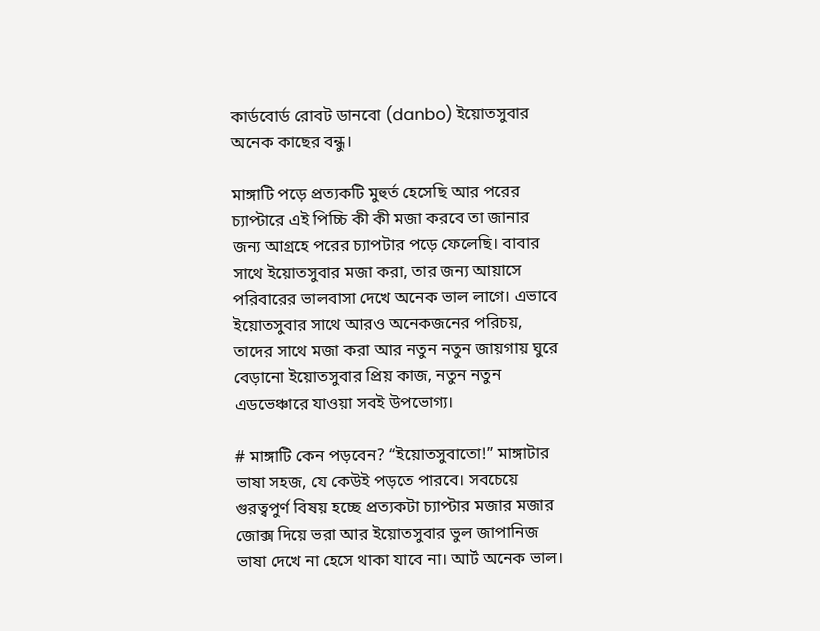কার্ডবোর্ড রোবট ডানবো (danbo) ইয়োতসুবার অনেক কাছের বন্ধু।

মাঙ্গাটি পড়ে প্রত্যকটি মুহুর্ত হেসেছি আর পরের চ্যাপ্টারে এই পিচ্চি কী কী মজা করবে তা জানার জন্য আগ্রহে পরের চ্যাপটার পড়ে ফেলেছি। বাবার সাথে ইয়োতসুবার মজা করা, তার জন্য আয়াসে পরিবারের ভালবাসা দেখে অনেক ভাল লাগে। এভাবে ইয়োতসুবার সাথে আরও অনেকজনের পরিচয়, তাদের সাথে মজা করা আর নতুন নতুন জায়গায় ঘুরে বেড়ানো ইয়োতসুবার প্রিয় কাজ, নতুন নতুন এডভেঞ্চারে যাওয়া সবই উপভোগ্য।

# মাঙ্গাটি কেন পড়বেন? “ইয়োতসুবাতো!” মাঙ্গাটার ভাষা সহজ, যে কেউই পড়তে পারবে। সবচেয়ে গুরত্বপুর্ণ বিষয় হচ্ছে প্রত্যকটা চ্যাপ্টার মজার মজার জোক্স দিয়ে ভরা আর ইয়োতসুবার ভুল জাপানিজ ভাষা দেখে না হেসে থাকা যাবে না। আর্ট অনেক ভাল।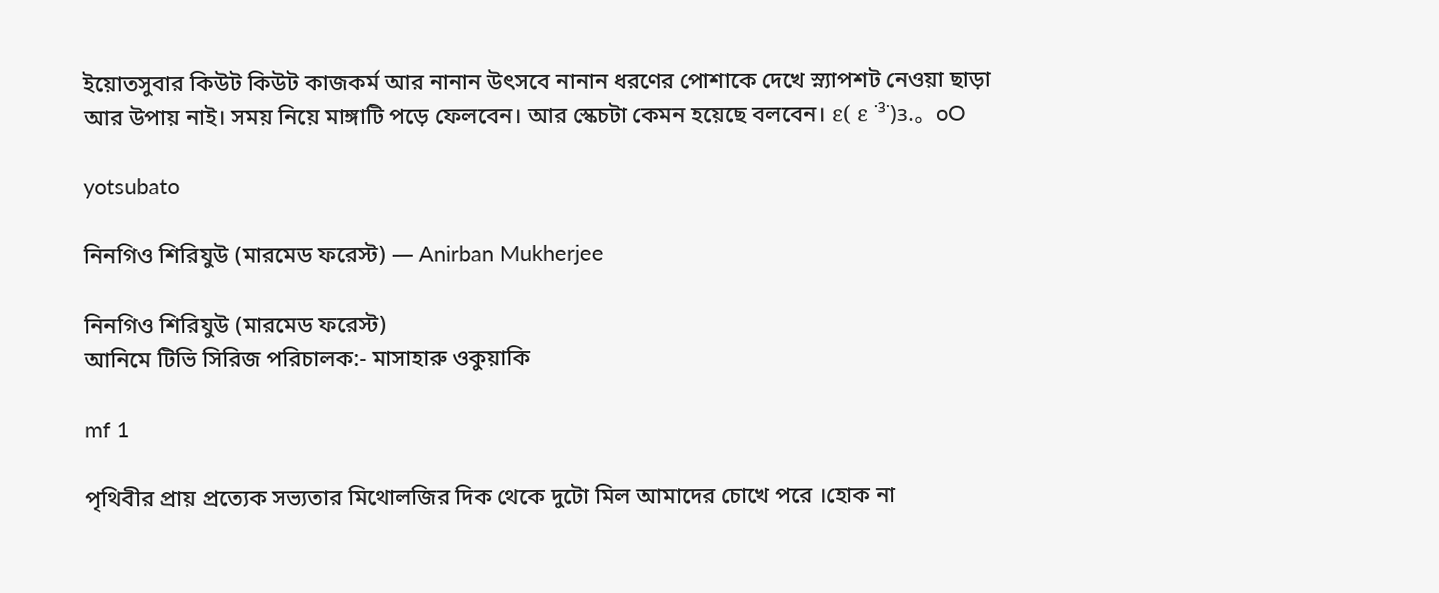ইয়োতসুবার কিউট কিউট কাজকর্ম আর নানান উৎসবে নানান ধরণের পোশাকে দেখে স্ন্যাপশট নেওয়া ছাড়া আর উপায় নাই। সময় নিয়ে মাঙ্গাটি পড়ে ফেলবেন। আর স্কেচটা কেমন হয়েছে বলবেন। ε( ε ˙³˙)з.。oO

yotsubato

নিনগিও শিরিযুউ (মারমেড ফরেস্ট) — Anirban Mukherjee

নিনগিও শিরিযুউ (মারমেড ফরেস্ট)
আনিমে টিভি সিরিজ পরিচালক:- মাসাহারু ওকুয়াকি

mf 1

পৃথিবীর প্রায় প্রত্যেক সভ্যতার মিথোলজির দিক থেকে দুটো মিল আমাদের চোখে পরে ।হোক না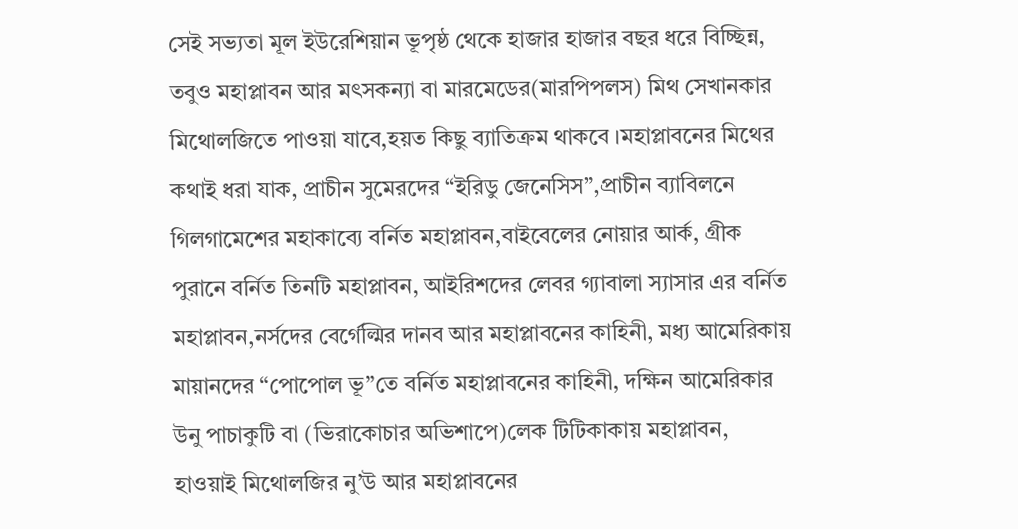সেই সভ্যতা মূল ইউরেশিয়ান ভূপৃষ্ঠ থেকে হাজার হাজার বছর ধরে বিচ্ছিন্ন, তবুও মহাপ্লাবন আর মৎসকন্যা বা মারমেডের(মারপিপলস) মিথ সেখানকার মিথোলজিতে পাওয়া যাবে,হয়ত কিছু ব্যাতিক্রম থাকবে ।মহাপ্লাবনের মিথের কথাই ধরা যাক, প্রাচীন সুমেরদের “ইরিডু জেনেসিস”,প্রাচীন ব্যাবিলনে গিলগামেশের মহাকাব্যে বর্নিত মহাপ্লাবন,বাইবেলের নোয়ার আর্ক, গ্রীক পুরানে বর্নিত তিনটি মহাপ্লাবন, আইরিশদের লেবর গ্যাবালা স্যাসার এর বর্নিত মহাপ্লাবন,নর্সদের বের্গেল্মির দানব আর মহাপ্লাবনের কাহিনী, মধ্য আমেরিকায় মায়ানদের “পোপোল ভূ”তে বর্নিত মহাপ্লাবনের কাহিনী, দক্ষিন আমেরিকার উনু পাচাকুটি বা (ভিরাকোচার অভিশাপে)লেক টিটিকাকায় মহাপ্লাবন, হাওয়াই মিথোলজির নু’উ আর মহাপ্লাবনের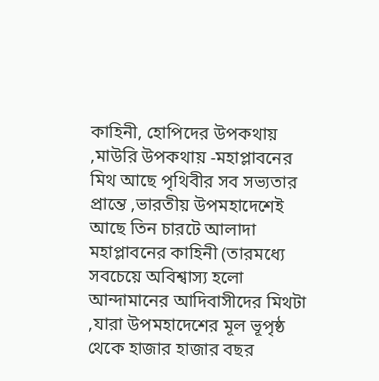কাহিনী, হোপিদের উপকথায় ,মাউরি উপকথায় -মহাপ্লাবনের মিথ আছে পৃথিবীর সব সভ্যতার প্রান্তে ,ভারতীয় উপমহাদেশেই আছে তিন চারটে আলাদা মহাপ্লাবনের কাহিনী (তারমধ্যে সবচেয়ে অবিশ্বাস্য হলো আন্দামানের আদিবাসীদের মিথটা ,যারা উপমহাদেশের মূল ভূপৃষ্ঠ থেকে হাজার হাজার বছর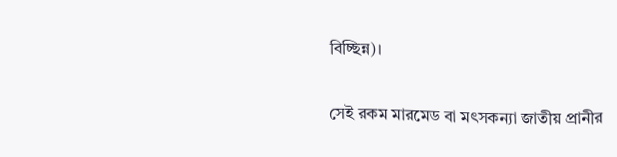বিচ্ছিন্ন)।

সেই রকম মারমেড বা মৎসকন্যা জাতীয় প্রানীর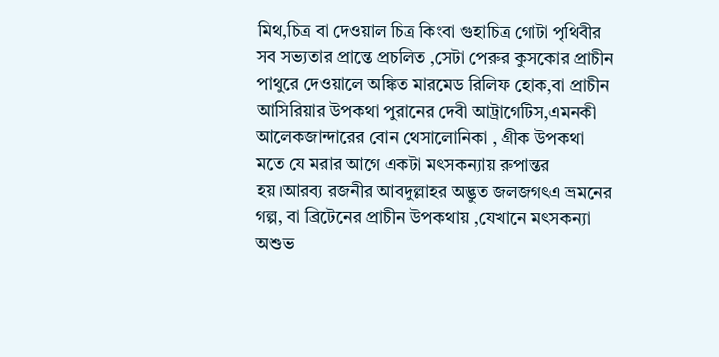মিথ,চিত্র বা দেওয়াল চিত্র কিংবা গুহাচিত্র গোটা পৃথিবীর সব সভ্যতার প্রান্তে প্রচলিত ,সেটা পেরুর কুসকোর প্রাচীন পাথুরে দেওয়ালে অঙ্কিত মারমেড রিলিফ হোক,বা প্রাচীন আসিরিয়ার উপকথা পুরানের দেবী আট্রাগেটিস,এমনকী আলেকজান্দারের বোন থেসালোনিকা , গ্রীক উপকথা মতে যে মরার আগে একটা মৎসকন্যায় রুপান্তর হয়।আরব্য রজনীর আবদুল্লাহর অদ্ভুত জলজগৎএ ভ্রমনের গল্প, বা ব্রিটেনের প্রাচীন উপকথায় ,যেখানে মৎসকন্যা অশুভ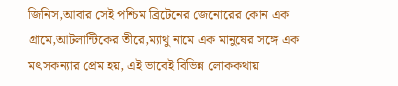জিনিস,আবার সেই পশ্চিম ব্রিটেনের জেনোরের কোন এক গ্রামে,আটলান্টিকের তীরে,ম্যাথু নামে এক মানুষের সঙ্গে এক মৎসকন্যার প্রেম হয়, এই ভাবেই বিভিন্ন লোককথায়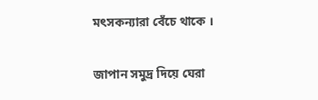মৎসকন্যারা বেঁচে থাকে ।

জাপান সমুদ্র দিয়ে ঘেরা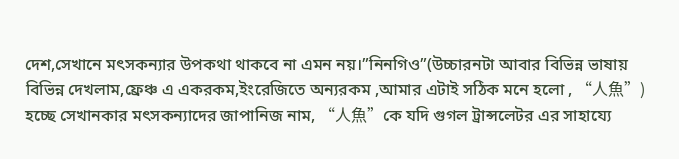দেশ,সেখানে মৎসকন্যার উপকথা থাকবে না এমন নয়।”নিনগিও”(উচ্চারনটা আবার বিভিন্ন ভাষায় বিভিন্ন দেখলাম,ফ্রেঞ্চ এ একরকম,ইংরেজিতে অন্যরকম ,আমার এটাই সঠিক মনে হলো , “人魚”) হচ্ছে সেখানকার মৎসকন্যাদের জাপানিজ নাম, “人魚”কে যদি গুগল ট্রান্সলেটর এর সাহায্যে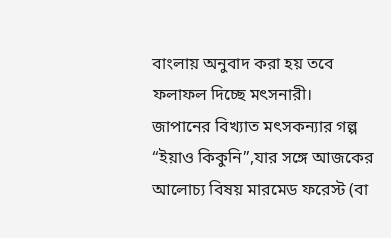বাংলায় অনুবাদ করা হয় তবে ফলাফল দিচ্ছে মৎসনারী।
জাপানের বিখ্যাত মৎসকন্যার গল্প “ইয়াও কিকুনি”,যার সঙ্গে আজকের আলোচ্য বিষয় মারমেড ফরেস্ট (বা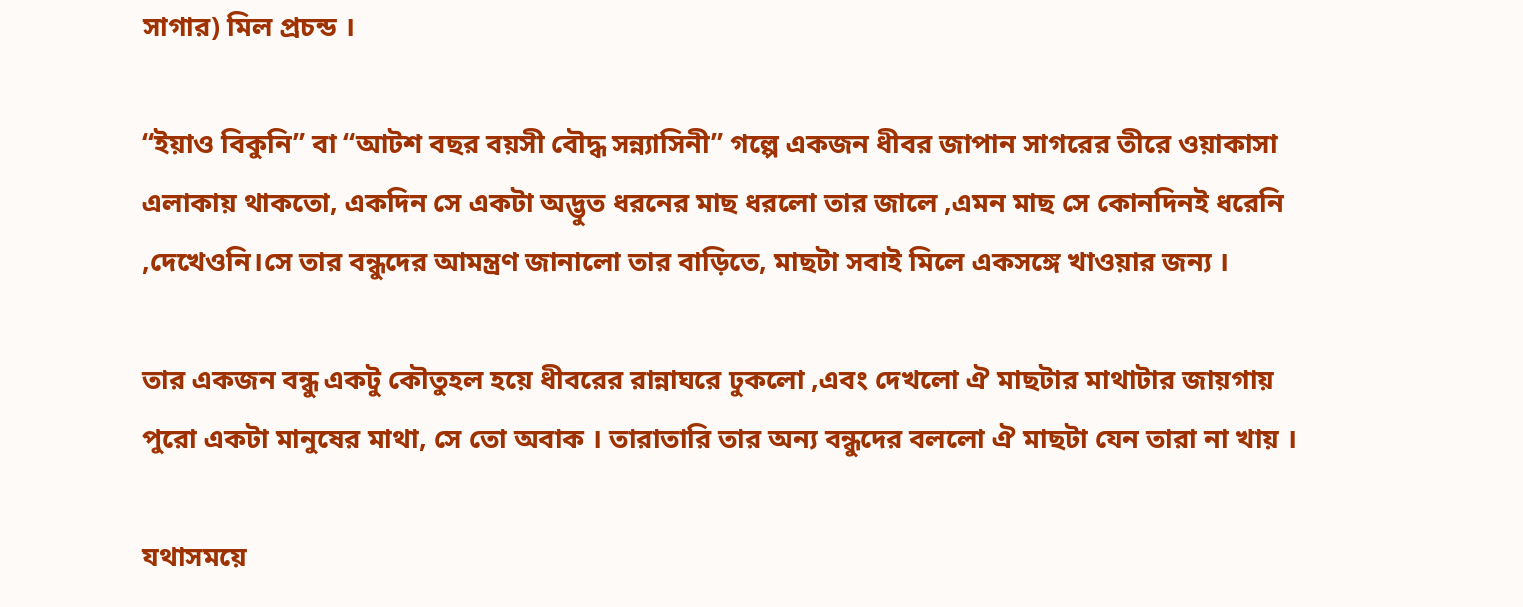সাগার) মিল প্রচন্ড ।

“ইয়াও বিকুনি” বা “আটশ বছর বয়সী বৌদ্ধ সন্ন্যাসিনী” গল্পে একজন ধীবর জাপান সাগরের তীরে ওয়াকাসা এলাকায় থাকতো, একদিন সে একটা অদ্ভুত ধরনের মাছ ধরলো তার জালে ,এমন মাছ সে কোনদিনই ধরেনি ,দেখেওনি।সে তার বন্ধুদের আমন্ত্রণ জানালো তার বাড়িতে, মাছটা সবাই মিলে একসঙ্গে খাওয়ার জন্য ।

তার একজন বন্ধু একটু কৌতুহল হয়ে ধীবরের রান্নাঘরে ঢুকলো ,এবং দেখলো ঐ মাছটার মাথাটার জায়গায় পুরো একটা মানুষের মাথা, সে তো অবাক । তারাতারি তার অন্য বন্ধুদের বললো ঐ মাছটা যেন তারা না খায় ।

যথাসময়ে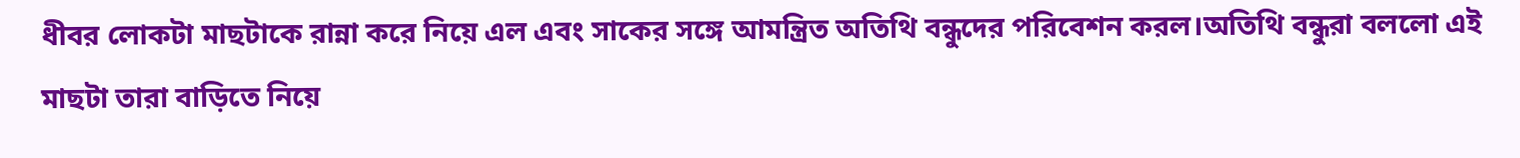ধীবর লোকটা মাছটাকে রান্না করে নিয়ে এল এবং সাকের সঙ্গে আমন্ত্রিত অতিথি বন্ধুদের পরিবেশন করল।অতিথি বন্ধুরা বললো এই মাছটা তারা বাড়িতে নিয়ে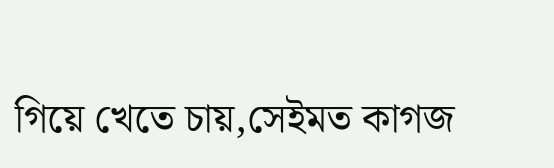গিয়ে খেতে চায়,সেইমত কাগজ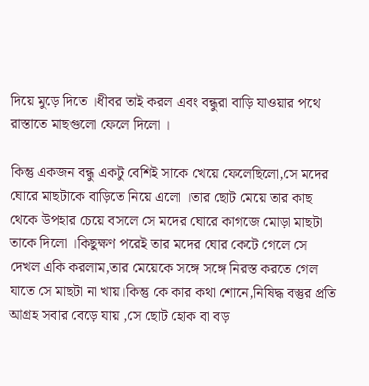দিয়ে মুড়ে দিতে ।ধীবর তাই করল এবং বন্ধুরা বাড়ি যাওয়ার পথে রাস্তাতে মাছগুলো ফেলে দিলো ।

কিন্তু একজন বন্ধু একটু বেশিই সাকে খেয়ে ফেলেছিলো,সে মদের ঘোরে মাছটাকে বাড়িতে নিয়ে এলো ।তার ছোট মেয়ে তার কাছ থেকে উপহার চেয়ে বসলে সে মদের ঘোরে কাগজে মোড়া মাছটা তাকে দিলো ।কিছুক্ষণ পরেই তার মদের ঘোর কেটে গেলে সে দেখল একি করলাম,তার মেয়েকে সঙ্গে সঙ্গে নিরস্ত করতে গেল যাতে সে মাছটা না খায়।কিন্তু কে কার কথা শোনে,নিষিদ্ধ বস্তুর প্রতি আগ্রহ সবার বেড়ে যায় ,সে ছোট হোক বা বড়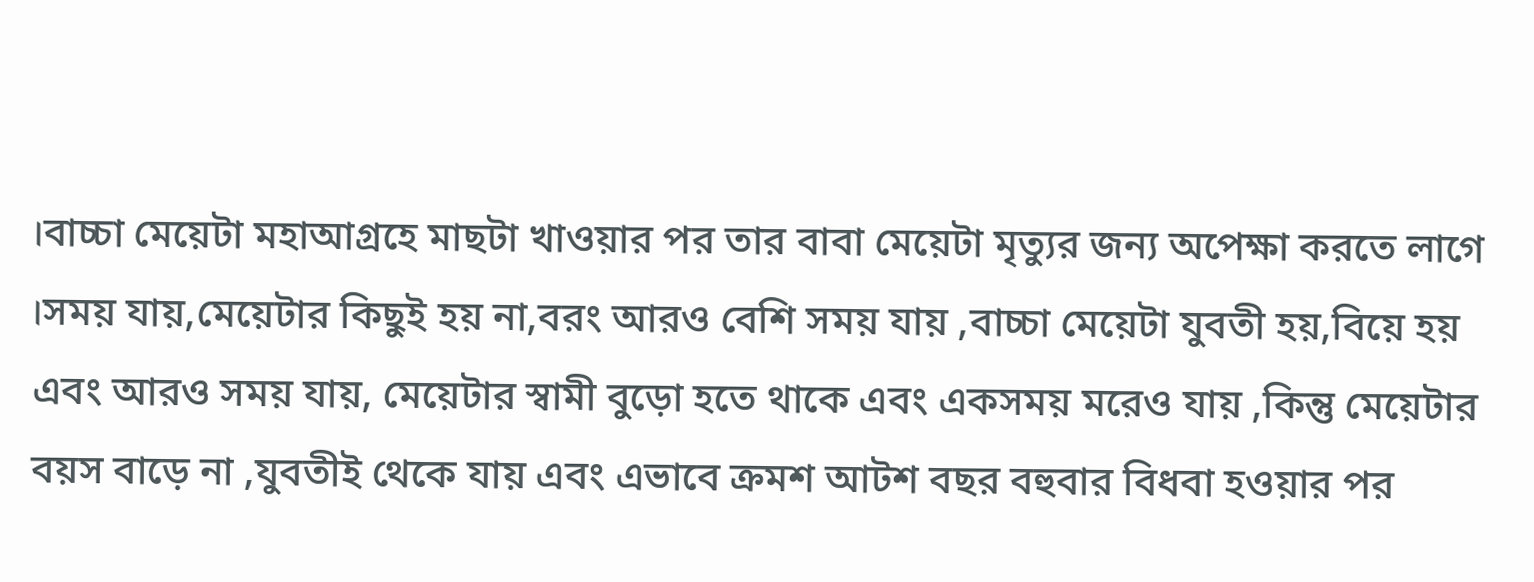।বাচ্চা মেয়েটা মহাআগ্রহে মাছটা খাওয়ার পর তার বাবা মেয়েটা মৃত্যুর জন্য অপেক্ষা করতে লাগে ।সময় যায়,মেয়েটার কিছুই হয় না,বরং আরও বেশি সময় যায় ,বাচ্চা মেয়েটা যুবতী হয়,বিয়ে হয় এবং আরও সময় যায়, মেয়েটার স্বামী বুড়ো হতে থাকে এবং একসময় মরেও যায় ,কিন্তু মেয়েটার বয়স বাড়ে না ,যুবতীই থেকে যায় এবং এভাবে ক্রমশ আটশ বছর বহুবার বিধবা হওয়ার পর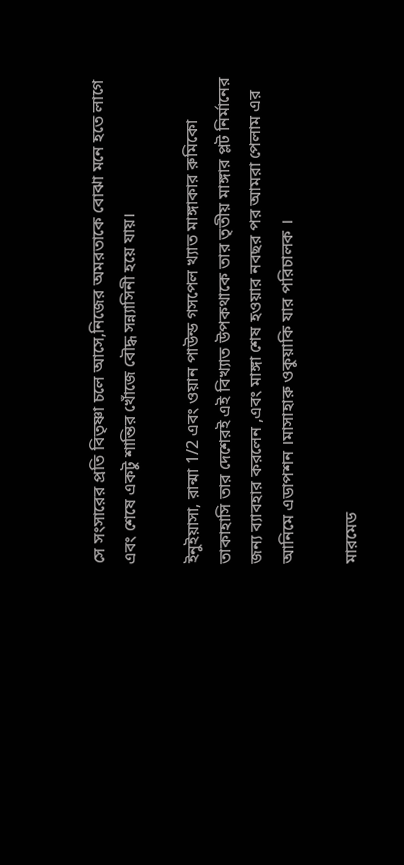সে সংসারের প্রতি বিতৃষ্ণা চলে আসে,নিজের অমরতাকে বোঝা মনে হতে লাগে এবং শেষে একটু শান্তির খোঁজে বৌদ্ধ সন্ন্যাসিনী হয়ে যায়।

ইনুইয়াসা, রান্মা 1/2 এবং ওয়ান পাউন্ড গসপেল খ্যাত মাঙ্গাকার রুমিকো তাকাহাসি তার দেশেরই এই বিখ্যাত উপকথাকে তার তৃতীয় মাঙ্গার প্লট নির্মানের জন্য ব্যাবহার করলেন ,এবং মাঙ্গা শেষ হওয়ার নবছর পর আমরা পেলাম এর আনিমে এডাপশন ।মাসাহারু ওকুয়াকি যার পরিচালক ।

মারমেড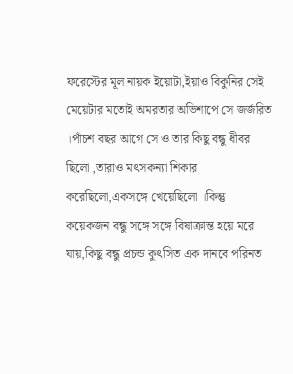ফরেস্টের মূল নায়ক ইয়োটা,ইয়াও বিকুনির সেই মেয়েটার মতোই অমরতার অভিশাপে সে জর্জরিত ।পাঁচশ বছর আগে সে ও তার কিছু বন্ধু ধীবর ছিলো ,তারাও মৎসকন্যা শিকার করেছিলো,একসঙ্গে খেয়েছিলো ।কিন্তু কয়েকজন বন্ধু সঙ্গে সঙ্গে বিষাক্রান্ত হয়ে মরে যায়,কিছু বন্ধু প্রচন্ড কুৎসিত এক দানবে পরিনত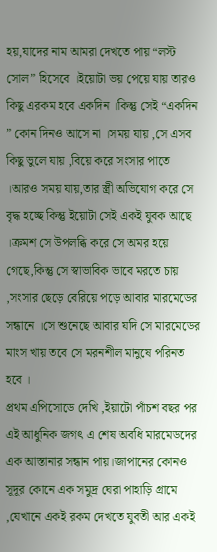হয়,যাদের নাম আমরা দেখতে পায় “লস্ট সোল” হিসেবে ।ইয়োটা ভয় পেয়ে যায় তারও কিছু এরকম হবে একদিন ।কিন্তু সেই “একদিন ” কোন দিনও আসে না ।সময় যায় ,সে এসব কিছু ভুলে যায় ,বিয়ে করে সংসার পাতে ।আরও সময় যায়,তার স্ত্রী অভিযোগ করে সে বৃদ্ধ হচ্ছে কিন্তু ইয়োটা সেই একই যুবক আছে ।ক্রমশ সে উপলব্ধি করে সে অমর হয়ে গেছে,কিন্তু সে স্বাভাবিক ভাবে মরতে চায় ,সংসার ছেড়ে বেরিয়ে পড়ে আবার মারমেডের সন্ধানে ।সে শুনেছে আবার যদি সে মারমেডের মাংস খায় তবে সে মরনশীল মানুষে পরিনত হবে ।
প্রথম এপিসোডে দেখি ,ইয়াটো পাঁচশ বছর পর এই আধুনিক জগৎ এ শেষ অবধি মারমেডদের এক আস্তানার সন্ধান পায়।জাপানের কোনও সূদূর কোনে এক সমুদ্র ঘেরা পাহাড়ি গ্রামে ,যেখানে একই রকম দেখতে যুবতী আর একই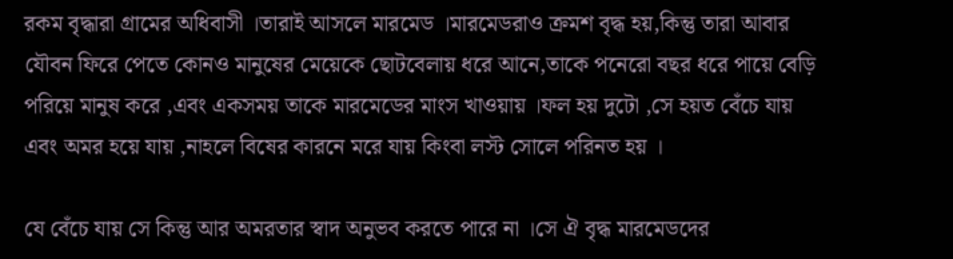রকম বৃদ্ধারা গ্রামের অধিবাসী ।তারাই আসলে মারমেড ।মারমেডরাও ক্রমশ বৃদ্ধ হয়,কিন্তু তারা আবার যৌবন ফিরে পেতে কোনও মানুষের মেয়েকে ছোটবেলায় ধরে আনে,তাকে পনেরো বছর ধরে পায়ে বেড়ি পরিয়ে মানুষ করে ,এবং একসময় তাকে মারমেডের মাংস খাওয়ায় ।ফল হয় দুটো ,সে হয়ত বেঁচে যায় এবং অমর হয়ে যায় ,নাহলে বিষের কারনে মরে যায় কিংবা লস্ট সোলে পরিনত হয় ।

যে বেঁচে যায় সে কিন্তু আর অমরতার স্বাদ অনুভব করতে পারে না ।সে ঐ বৃদ্ধ মারমেডদের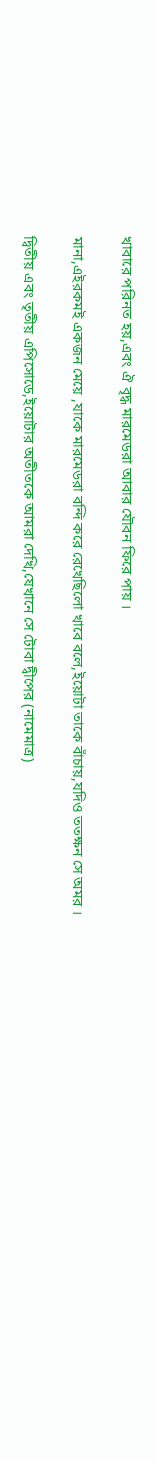খাবারে পরিনত হয়,এবং ঐ বৃদ্ধ মারমেডরা আবার যৌবন ফিরে পায় ।

মানা,এইরকমই একজন মেয়ে ,যাকে মারমেডরা বন্দি করে রেখেছিলো খাবে বলে,ইয়োটা তাকে বাঁচায়,যদিও ততক্ষন সে অমর ।

দ্বিতীয় এবং তৃতীয় এপিসোডে,ইয়োটার অতীতকে আমরা দেখি,যেখানে সে টোবা দ্বীপের (নামেমাত্র)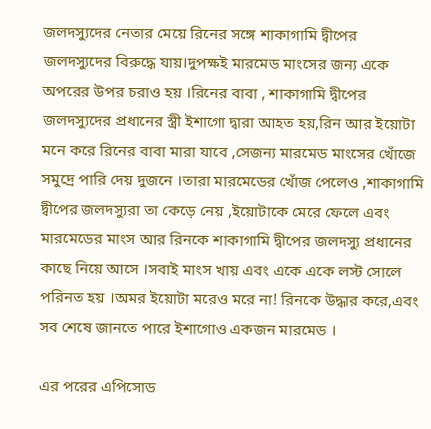জলদস্যুদের নেতার মেয়ে রিনের সঙ্গে শাকাগামি দ্বীপের জলদস্যুদের বিরুদ্ধে যায়।দুপক্ষই মারমেড মাংসের জন্য একে অপরের উপর চরাও হয় ।রিনের বাবা , শাকাগামি দ্বীপের জলদস্যুদের প্রধানের স্ত্রী ইশাগো দ্বারা আহত হয়,রিন আর ইয়োটা মনে করে রিনের বাবা মারা যাবে ,সেজন্য মারমেড মাংসের খোঁজে সমুদ্রে পারি দেয় দুজনে ।তারা মারমেডের খোঁজ পেলেও ,শাকাগামি দ্বীপের জলদস্যুরা তা কেড়ে নেয় ,ইয়োটাকে মেরে ফেলে এবং মারমেডের মাংস আর রিনকে শাকাগামি দ্বীপের জলদস্যু প্রধানের কাছে নিয়ে আসে ।সবাই মাংস খায় এবং একে একে লস্ট সোলে পরিনত হয় ।অমর ইয়োটা মরেও মরে না! রিনকে উদ্ধার করে,এবং সব শেষে জানতে পারে ইশাগোও একজন মারমেড ।

এর পরের এপিসোড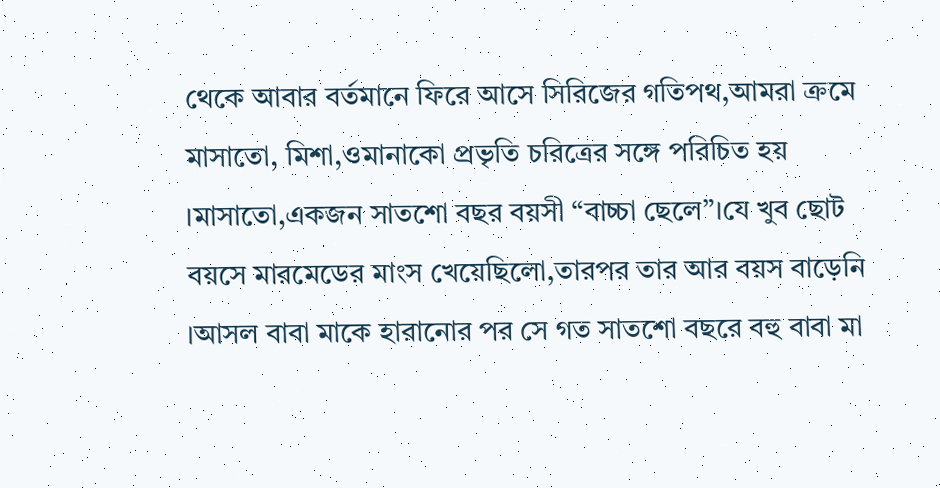থেকে আবার বর্তমানে ফিরে আসে সিরিজের গতিপথ,আমরা ক্রমে মাসাতো, মিশা,ওমানাকো প্রভৃতি চরিত্রের সঙ্গে পরিচিত হয় ।মাসাতো,একজন সাতশো বছর বয়সী “বাচ্চা ছেলে”।যে খুব ছোট বয়সে মারমেডের মাংস খেয়েছিলো,তারপর তার আর বয়স বাড়েনি ।আসল বাবা মাকে হারানোর পর সে গত সাতশো বছরে বহু বাবা মা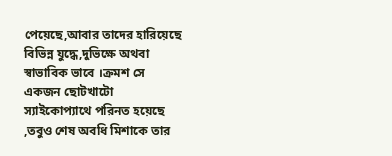পেয়েছে,আবার তাদের হারিয়েছে বিভিন্ন যুদ্ধে,দুভিক্ষে অথবা স্বাভাবিক ভাবে ।ক্রমশ সে একজন ছোটখাটো স্যাইকোপ্যাথে পরিনত হয়েছে ,তবুও শেষ অবধি মিশাকে তার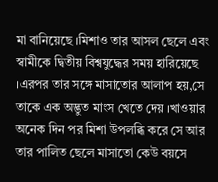মা বানিয়েছে ।মিশাও তার আসল ছেলে এবং স্বামীকে দ্বিতীয় বিশ্বযুদ্ধের সময় হারিয়েছে ।এরপর তার সঙ্গে মাসাতোর আলাপ হয়,সে তাকে এক অদ্ভুত মাংস খেতে দেয় ।খাওয়ার অনেক দিন পর মিশা উপলব্ধি করে সে আর তার পালিত ছেলে মাসাতো কেউ বয়সে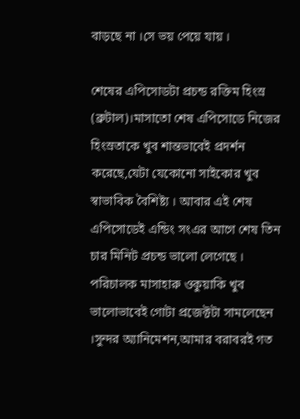বাড়ছে না ।সে ভয় পেয়ে যায় ।

শেষের এপিসোডটা প্রচন্ড রক্তিম হিংস্র (ব্রুটাল)।মাসাতো শেষ এপিসোডে নিজের হিংস্রতাকে খুব শান্তভাবেই প্রদর্শন করেছে,যেটা যেকোনো সাইকোর খুব স্বাভাবিক বৈশিষ্ট্য । আবার এই শেষ এপিসোডেই এন্ডিং সংএর আগে শেষ তিন চার মিনিট প্রচন্ড ভালো লেগেছে ।
পরিচালক মাসাহারু ওকুয়াকি খুব ভালোভাবেই গোটা প্রজেক্টটা সামলেছেন ।সুন্দর অ্যানিমেশন,আমার বরাবরই গত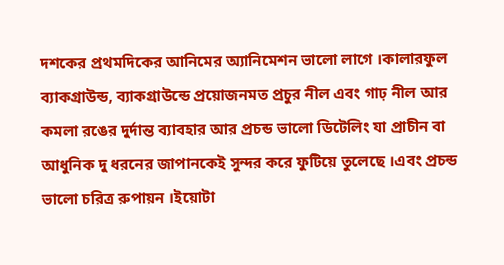দশকের প্রথমদিকের আনিমের অ্যানিমেশন ভালো লাগে ।কালারফুল ব্যাকগ্রাউন্ড, ব্যাকগ্রাউন্ডে প্রয়োজনমত প্রচুর নীল এবং গাঢ় নীল আর কমলা রঙের দুর্দান্ত ব্যাবহার আর প্রচন্ড ভালো ডিটেলিং যা প্রাচীন বা আধুনিক দু ধরনের জাপানকেই সুন্দর করে ফুটিয়ে তুলেছে ।এবং প্রচন্ড ভালো চরিত্র রুপায়ন ।ইয়োটা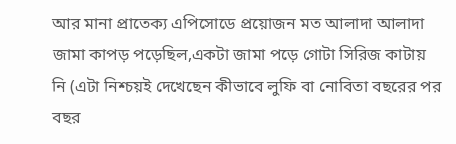আর মানা প্রাতেক্য এপিসোডে প্রয়োজন মত আলাদা আলাদা জামা কাপড় পড়েছিল,একটা জামা পড়ে গোটা সিরিজ কাটায় নি (এটা নিশ্চয়ই দেখেছেন কীভাবে লুফি বা নোবিতা বছরের পর বছর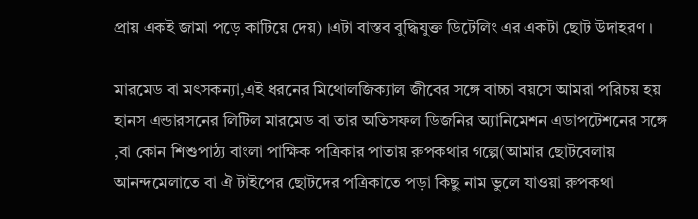প্রায় একই জামা পড়ে কাটিয়ে দেয়) ।এটা বাস্তব বুদ্ধিযুক্ত ডিটেলিং এর একটা ছোট উদাহরণ ।

মারমেড বা মৎসকন্যা,এই ধরনের মিথোলজিক্যাল জীবের সঙ্গে বাচ্চা বয়সে আমরা পরিচয় হয় হানস এন্ডারসনের লিটিল মারমেড বা তার অতিসফল ডিজনির অ্যানিমেশন এডাপটেশনের সঙ্গে ,বা কোন শিশুপাঠ্য বাংলা পাক্ষিক পত্রিকার পাতায় রুপকথার গল্পে(আমার ছোটবেলায় আনন্দমেলাতে বা ঐ টাইপের ছোটদের পত্রিকাতে পড়া কিছু নাম ভুলে যাওয়া রুপকথা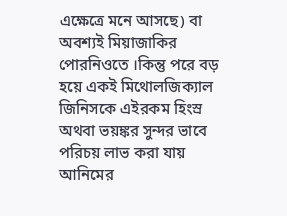এক্ষেত্রে মনে আসছে) বা অবশ্যই মিয়াজাকির পোরনিওতে ।কিন্তু পরে বড় হয়ে একই মিথোলজিক্যাল জিনিসকে এইরকম হিংস্র অথবা ভয়ঙ্কর সুন্দর ভাবে পরিচয় লাভ করা যায় আনিমের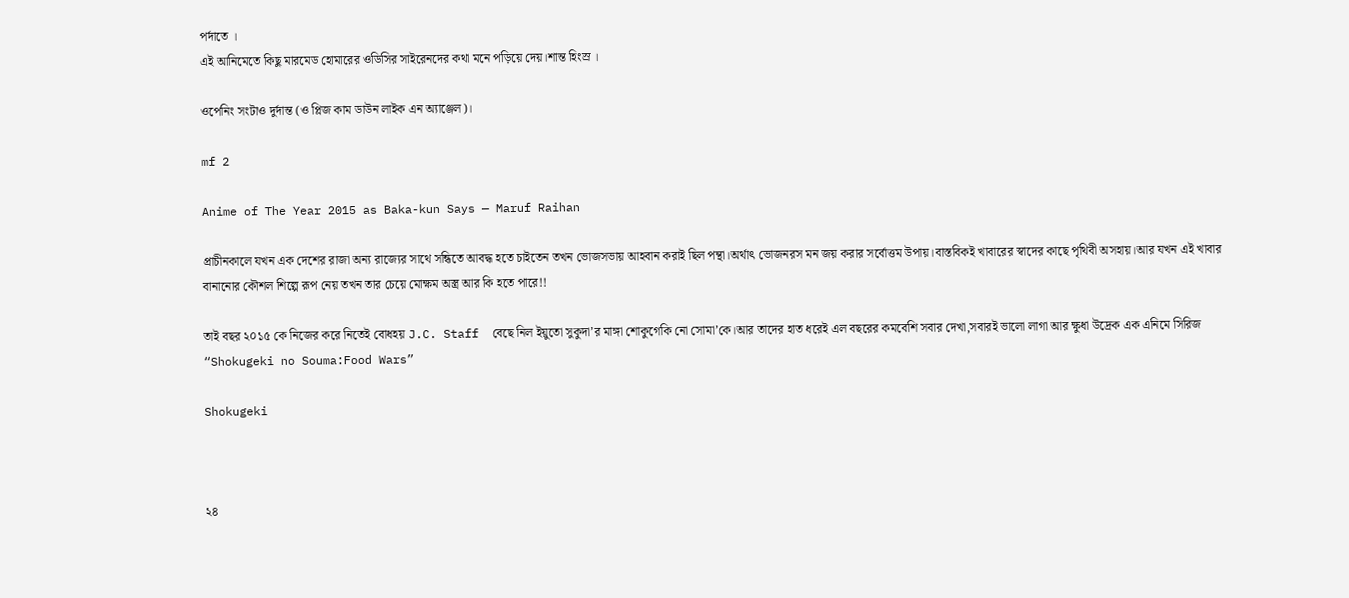পর্দাতে ।
এই আনিমেতে কিছু মারমেড হোমারের ওডিসির সাইরেনদের কথা মনে পড়িয়ে দেয়।শান্ত হিংস্র ।

ওপেনিং সংটাও দুর্দান্ত (ও প্লিজ কাম ডাউন লাইক এন অ্যাঞ্জেল)।

mf 2

Anime of The Year 2015 as Baka-kun Says — Maruf Raihan

প্রাচীনকালে যখন এক দেশের রাজা অন্য রাজ্যের সাথে সন্ধিতে আবদ্ধ হতে চাইতেন তখন ভোজসভায় আহবান করাই ছিল পন্থা।অর্থাৎ ভোজনরস মন জয় করার সর্বোত্তম উপায়।বাস্তবিকই খাবারের স্বাদের কাছে পৃথিবী অসহায়।আর যখন এই খাবার বানানোর কৌশল শিল্পে রূপ নেয় তখন তার চেয়ে মোক্ষম অস্ত্র আর কি হতে পারে!!

তাই বছর ২০১৫ কে নিজের করে নিতেই বোধহয় J.C. Staff  বেছে নিল ইয়ুতো সুকুদা’র মাঙ্গা শোকুগেকি নো সোমা’কে।আর তাদের হাত ধরেই এল বছরের কমবেশি সবার দেখা,সবারই ভালো লাগা আর ক্ষুধা উদ্রেক এক এনিমে সিরিজ “Shokugeki no Souma:Food Wars”

Shokugeki



২৪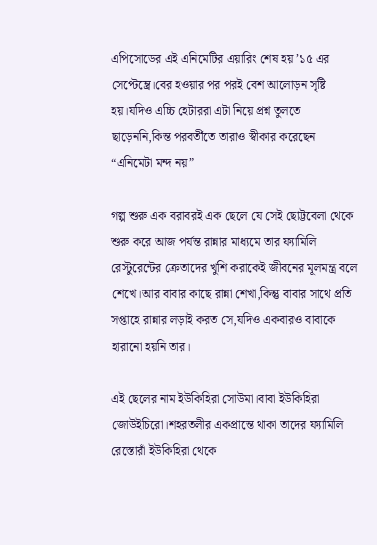এপিসোডের এই এনিমেটির এয়ারিং শেষ হয় ’১৫ এর সেপ্টেম্ব্রে।বের হওয়ার পর পরই বেশ আলোড়ন সৃষ্টি হয়।যদিও এচ্চি হেটাররা এটা নিয়ে প্রশ্ন তুলতে ছাড়েননি,কিন্ত পরবর্তীতে তারাও স্বীকার করেছেন “এনিমেটা মন্দ নয়”

গল্প শুরু এক বরাবরই এক ছেলে যে সেই ছোট্টবেলা থেকে শুরু করে আজ পর্যন্ত রান্নার মাধ্যমে তার ফ্যামিলি রেস্টুরেন্টের ক্রেতাদের খুশি করাকেই জীবনের মূলমন্ত্র বলে শেখে।আর বাবার কাছে রান্না শেখা,কিন্তু বাবার সাথে প্রতি সপ্তাহে রান্নার লড়াই করত সে,যদিও একবারও বাবাকে হারানো হয়নি তার।

এই ছেলের নাম ইউকিহিরা সোউমা।বাবা ইউকিহিরা জোউইচিরো।শহরতলীর একপ্রান্তে থাকা তাদের ফ্যামিলি রেস্তোরাঁ ইউকিহিরা থেকে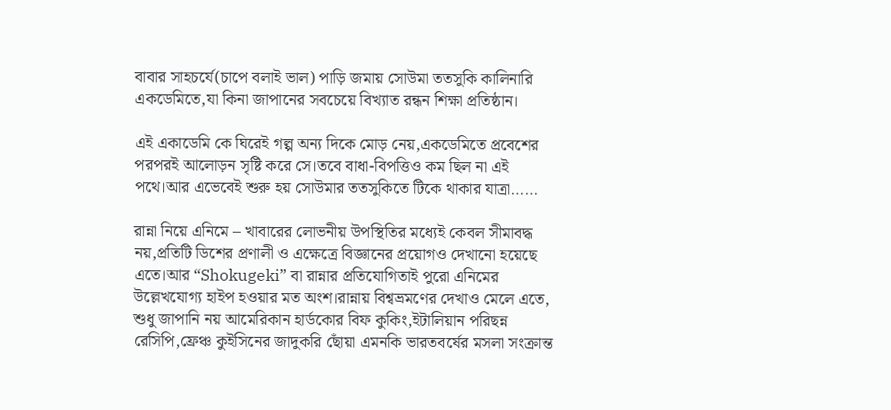বাবার সাহচর্যে(চাপে বলাই ভাল) পাড়ি জমায় সোউমা ততসুকি কালিনারি একডেমিতে,যা কিনা জাপানের সবচেয়ে বিখ্যাত রন্ধন শিক্ষা প্রতিষ্ঠান।

এই একাডেমি কে ঘিরেই গল্প অন্য দিকে মোড় নেয়,একডেমিতে প্রবেশের পরপরই আলোড়ন সৃষ্টি করে সে।তবে বাধা-বিপত্তিও কম ছিল না এই পথে।আর এভেবেই শুরু হয় সোউমার ততসুকিতে টিকে থাকার যাত্রা……

রান্না নিয়ে এনিমে – খাবারের লোভনীয় উপস্থিতির মধ্যেই কেবল সীমাবদ্ধ নয়,প্রতিটি ডিশের প্রণালী ও এক্ষেত্রে বিজ্ঞানের প্রয়োগও দেখানো হয়েছে এতে।আর “Shokugeki” বা রান্নার প্রতিযোগিতাই পুরো এনিমের উল্লেখযোগ্য হাইপ হওয়ার মত অংশ।রান্নায় বিশ্বভ্রমণের দেখাও মেলে এতে, শুধু জাপানি নয় আমেরিকান হার্ডকোর বিফ কুকিং,ইটালিয়ান পরিছন্ন রেসিপি,ফ্রেঞ্চ কুইসিনের জাদুকরি ছোঁয়া এমনকি ভারতবর্ষের মসলা সংক্রান্ত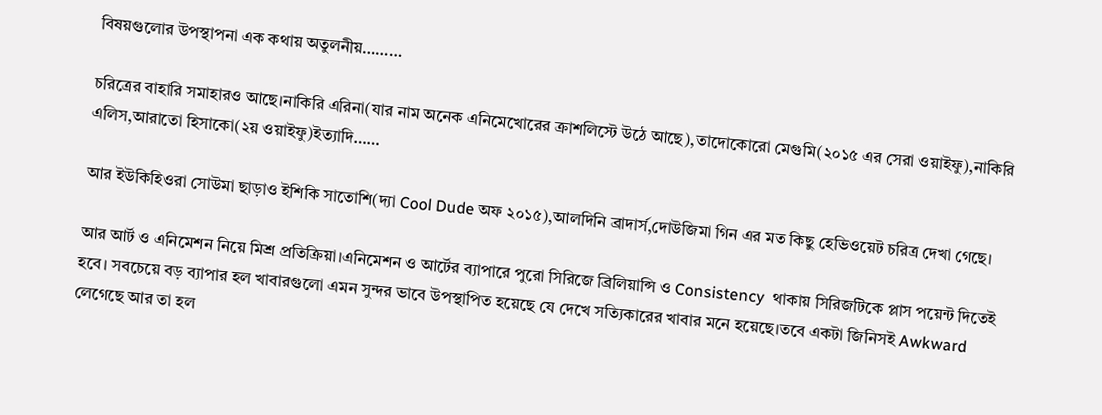বিষয়গুলোর উপস্থাপনা এক কথায় অতুলনীয়………

চরিত্রের বাহারি সমাহারও আছে।নাকিরি এরিনা(যার নাম অনেক এনিমেখোরের ক্রাশলিস্টে উঠে আছে),তাদোকোরো মেগুমি(২০১৫ এর সেরা ওয়াইফু),নাকিরি এলিস,আরাতো হিসাকো(২য় ওয়াইফু)ইত্যাদি……

আর ইউকিহিওরা সোউমা ছাড়াও ইশিকি সাতোশি(দ্যা Cool Dude অফ ২০১৫),আলদিনি ব্রাদার্স,দোউজিমা গিন এর মত কিছু হেভিওয়েট চরিত্র দেখা গেছে।

আর আর্ট ও এনিমেশন নিয়ে মিশ্র প্রতিক্রিয়া।এনিমেশন ও আর্টের ব্যাপারে পুরো সিরিজে ব্রিলিয়ান্সি ও Consistency  থাকায় সিরিজটিকে প্লাস পয়েন্ট দিতেই হবে। সবচেয়ে বড় ব্যাপার হল খাবারগুলো এমন সুন্দর ভাবে উপস্থাপিত হয়েছে যে দেখে সত্যিকারের খাবার মনে হয়েছে।তবে একটা জিনিসই Awkward  লেগেছে আর তা হল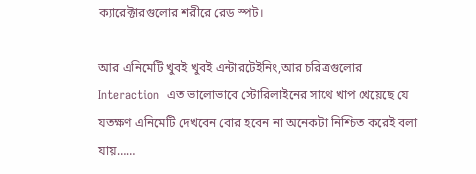ক্যারেক্টারগুলোর শরীরে রেড স্পট।

আর এনিমেটি খুবই খুবই এন্টারটেইনিং,আর চরিত্রগুলোর Interaction  এত ভালোভাবে স্টোরিলাইনের সাথে খাপ খেয়েছে যে যতক্ষণ এনিমেটি দেখবেন বোর হবেন না অনেকটা নিশ্চিত করেই বলা যায়……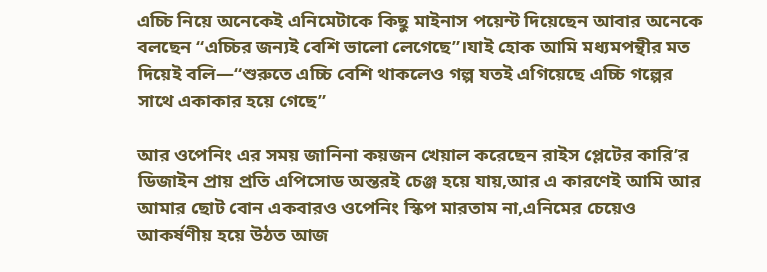এচ্চি নিয়ে অনেকেই এনিমেটাকে কিছু মাইনাস পয়েন্ট দিয়েছেন আবার অনেকে বলছেন “এচ্চির জন্যই বেশি ভালো লেগেছে”।যাই হোক আমি মধ্যমপন্থীর মত দিয়েই বলি—“শুরুতে এচ্চি বেশি থাকলেও গল্প যতই এগিয়েছে এচ্চি গল্পের সাথে একাকার হয়ে গেছে”

আর ওপেনিং এর সময় জানিনা কয়জন খেয়াল করেছেন রাইস প্লেটের কারি’র ডিজাইন প্রায় প্রতি এপিসোড অন্তরই চেঞ্জ হয়ে যায়,আর এ কারণেই আমি আর আমার ছোট বোন একবারও ওপেনিং স্কিপ মারতাম না,এনিমের চেয়েও আকর্ষণীয় হয়ে উঠত আজ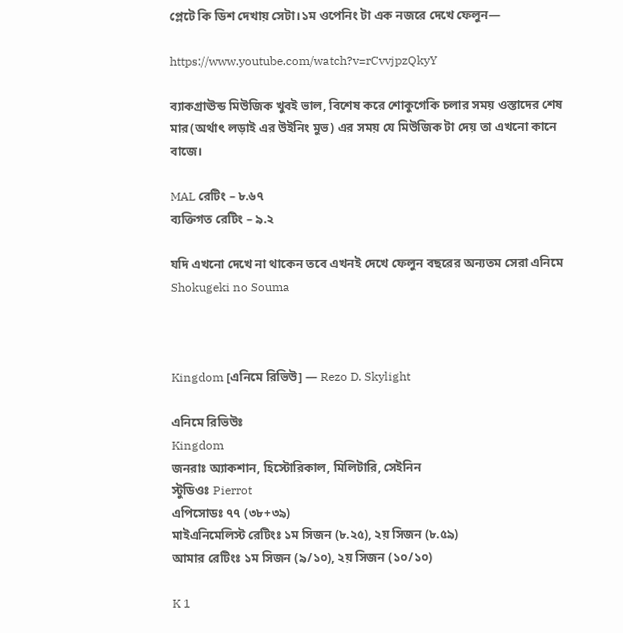প্লেটে কি ডিশ দেখায় সেটা।১ম ওপেনিং টা এক নজরে দেখে ফেলুন—

https://www.youtube.com/watch?v=rCvvjpzQkyY

ব্যাকগ্রাঊন্ড মিউজিক খুবই ভাল, বিশেষ করে শোকুগেকি চলার সময় ওস্তাদের শেষ মার(অর্থাৎ লড়াই এর উইনিং মুভ) এর সময় যে মিউজিক টা দেয় তা এখনো কানে বাজে।

MAL রেটিং – ৮.৬৭
ব্যক্তিগত রেটিং – ৯.২

যদি এখনো দেখে না থাকেন তবে এখনই দেখে ফেলুন বছরের অন্যতম সেরা এনিমে Shokugeki no Souma



Kingdom [এনিমে রিভিউ] — Rezo D. Skylight

এনিমে রিভিউঃ
Kingdom
জনরাঃ অ্যাকশান, হিস্টোরিকাল, মিলিটারি, সেইনিন
স্টুডিওঃ Pierrot
এপিসোডঃ ৭৭ (৩৮+৩৯)
মাইএনিমেলিস্ট রেটিংঃ ১ম সিজন (৮.২৫), ২য় সিজন (৮.৫৯)
আমার রেটিংঃ ১ম সিজন (৯/১০), ২য় সিজন (১০/১০)

K 1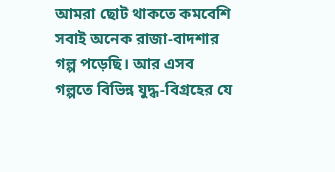আমরা ছোট থাকতে কমবেশি সবাই অনেক রাজা-বাদশার গল্প পড়েছি। আর এসব গল্পতে বিভিন্ন যুদ্ধ-বিগ্রহের যে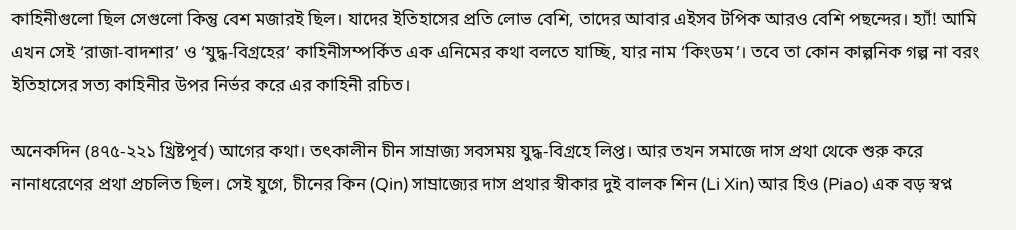কাহিনীগুলো ছিল সেগুলো কিন্তু বেশ মজারই ছিল। যাদের ইতিহাসের প্রতি লোভ বেশি, তাদের আবার এইসব টপিক আরও বেশি পছন্দের। হ্যাঁ! আমি এখন সেই ‘রাজা-বাদশার’ ও ‘যুদ্ধ-বিগ্রহের’ কাহিনীসম্পর্কিত এক এনিমের কথা বলতে যাচ্ছি, যার নাম ‘কিংডম’। তবে তা কোন কাল্পনিক গল্প না বরং ইতিহাসের সত্য কাহিনীর উপর নির্ভর করে এর কাহিনী রচিত।

অনেকদিন (৪৭৫-২২১ খ্রিষ্টপূর্ব) আগের কথা। তৎকালীন চীন সাম্রাজ্য সবসময় যুদ্ধ-বিগ্রহে লিপ্ত। আর তখন সমাজে দাস প্রথা থেকে শুরু করে নানাধরেণের প্রথা প্রচলিত ছিল। সেই যুগে, চীনের কিন (Qin) সাম্রাজ্যের দাস প্রথার স্বীকার দুই বালক শিন (Li Xin) আর হিও (Piao) এক বড় স্বপ্ন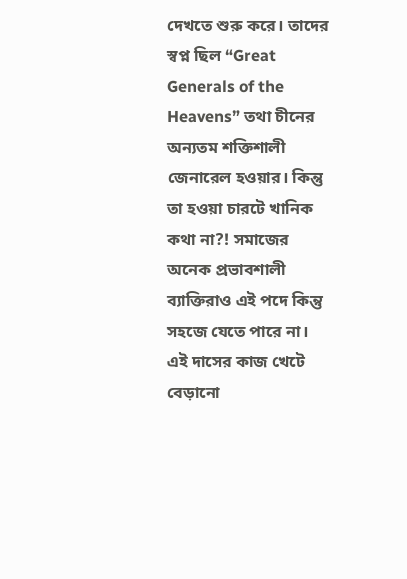দেখতে শুরু করে। তাদের স্বপ্ন ছিল “Great Generals of the Heavens” তথা চীনের অন্যতম শক্তিশালী জেনারেল হওয়ার। কিন্তু তা হওয়া চারটে খানিক কথা না?! সমাজের অনেক প্রভাবশালী ব্যাক্তিরাও এই পদে কিন্তু সহজে যেতে পারে না। এই দাসের কাজ খেটে বেড়ানো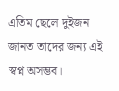এতিম ছেলে দুইজন জানত তাদের জন্য এই স্বপ্ন অসম্ভব।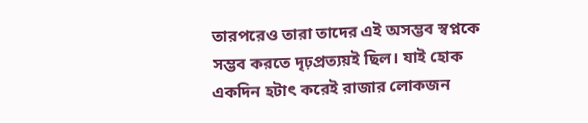তারপরেও তারা তাদের এই অসম্ভব স্বপ্নকে সম্ভব করতে দৃঢ়প্রত্যয়ই ছিল। যাই হোক একদিন হটাৎ করেই রাজার লোকজন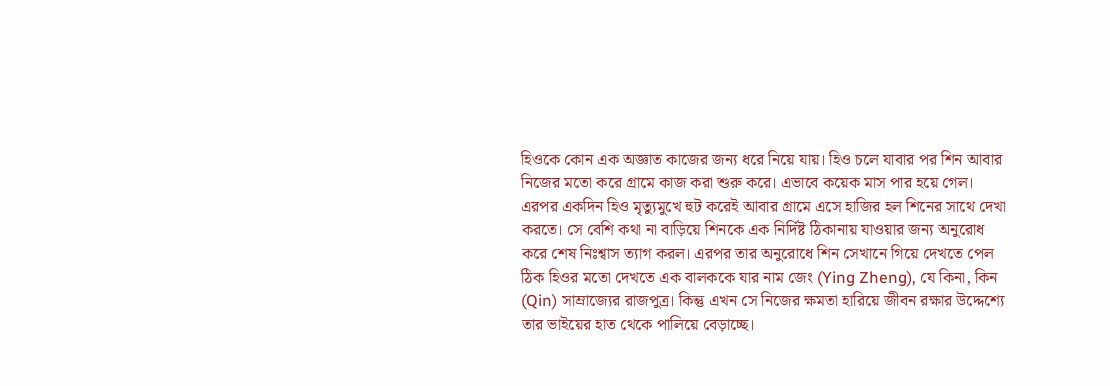হিওকে কোন এক অজ্ঞাত কাজের জন্য ধরে নিয়ে যায়। হিও চলে যাবার পর শিন আবার নিজের মতো করে গ্রামে কাজ করা শুরু করে। এভাবে কয়েক মাস পার হয়ে গেল। এরপর একদিন হিও মৃত্যুমুখে হুট করেই আবার গ্রামে এসে হাজির হল শিনের সাথে দেখা করতে। সে বেশি কথা না বাড়িয়ে শিনকে এক নির্দিষ্ট ঠিকানায় যাওয়ার জন্য অনুরোধ করে শেষ নিঃশ্বাস ত্যাগ করল। এরপর তার অনুরোধে শিন সেখানে গিয়ে দেখতে পেল ঠিক হিওর মতো দেখতে এক বালককে যার নাম জেং (Ying Zheng), যে কিনা, কিন (Qin) সাম্রাজ্যের রাজপুত্র। কিন্তু এখন সে নিজের ক্ষমতা হারিয়ে জীবন রক্ষার উদ্দেশ্যে তার ভাইয়ের হাত থেকে পালিয়ে বেড়াচ্ছে।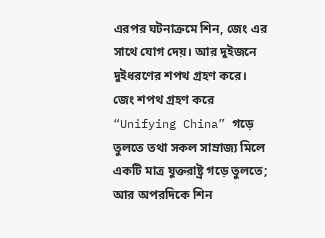এরপর ঘটনাক্রমে শিন, জেং এর সাথে যোগ দেয়। আর দুইজনে দুইধরণের শপথ গ্রহণ করে। জেং শপথ গ্রহণ করে “Unifying China” গড়ে তুলতে তথা সকল সাম্রাজ্য মিলে একটি মাত্র যুক্তরাষ্ট্র গড়ে তুলতে; আর অপরদিকে শিন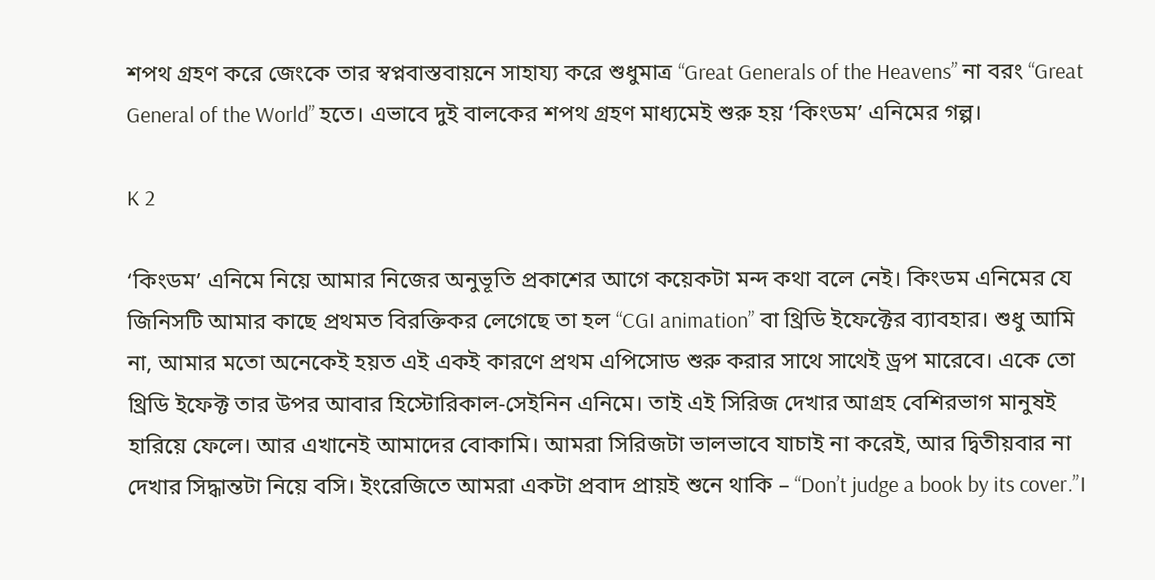শপথ গ্রহণ করে জেংকে তার স্বপ্নবাস্তবায়নে সাহায্য করে শুধুমাত্র “Great Generals of the Heavens” না বরং “Great General of the World” হতে। এভাবে দুই বালকের শপথ গ্রহণ মাধ্যমেই শুরু হয় ‘কিংডম’ এনিমের গল্প।

K 2

‘কিংডম’ এনিমে নিয়ে আমার নিজের অনুভূতি প্রকাশের আগে কয়েকটা মন্দ কথা বলে নেই। কিংডম এনিমের যে জিনিসটি আমার কাছে প্রথমত বিরক্তিকর লেগেছে তা হল “CGI animation” বা থ্রিডি ইফেক্টের ব্যাবহার। শুধু আমি না, আমার মতো অনেকেই হয়ত এই একই কারণে প্রথম এপিসোড শুরু করার সাথে সাথেই ড্রপ মারেবে। একে তো থ্রিডি ইফেক্ট তার উপর আবার হিস্টোরিকাল-সেইনিন এনিমে। তাই এই সিরিজ দেখার আগ্রহ বেশিরভাগ মানুষই হারিয়ে ফেলে। আর এখানেই আমাদের বোকামি। আমরা সিরিজটা ভালভাবে যাচাই না করেই, আর দ্বিতীয়বার না দেখার সিদ্ধান্তটা নিয়ে বসি। ইংরেজিতে আমরা একটা প্রবাদ প্রায়ই শুনে থাকি – “Don’t judge a book by its cover.”।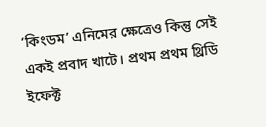‘কিংডম’ এনিমের ক্ষেত্রেও কিন্তু সেই একই প্রবাদ খাটে। প্রথম প্রথম থ্রিডি ইফেক্ট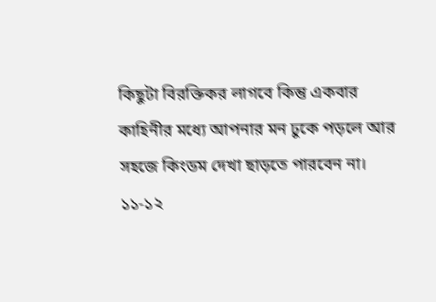কিছুটা বিরক্তিকর লাগবে কিন্তু একবার কাহিনীর মধ্যে আপনার মন ঢুকে পড়লে আর সহজে কিংডম দেখা ছাড়তে পারবেন না। ১১-১২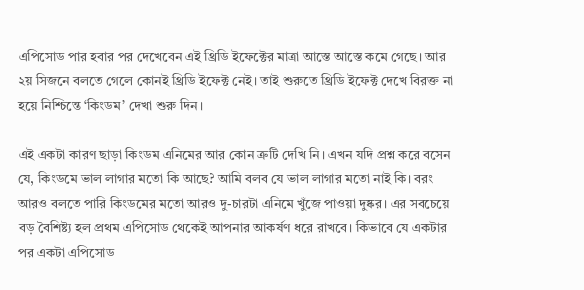এপিসোড পার হবার পর দেখেবেন এই থ্রিডি ইফেক্টের মাত্রা আস্তে আস্তে কমে গেছে। আর ২য় সিজনে বলতে গেলে কোনই থ্রিডি ইফেক্ট নেই। তাই শুরুতে থ্রিডি ইফেক্ট দেখে বিরক্ত না হয়ে নিশ্চিন্তে ‘কিংডম’ দেখা শুরু দিন।

এই একটা কারণ ছাড়া কিংডম এনিমের আর কোন ত্রুটি দেখি নি। এখন যদি প্রশ্ন করে বসেন যে, কিংডমে ভাল লাগার মতো কি আছে? আমি বলব যে ভাল লাগার মতো নাই কি। বরং আরও বলতে পারি কিংডমের মতো আরও দু-চারটা এনিমে খুঁজে পাওয়া দুষ্কর। এর সবচেয়ে বড় বৈশিষ্ট্য হল প্রথম এপিসোড থেকেই আপনার আকর্ষণ ধরে রাখবে। কিভাবে যে একটার পর একটা এপিসোড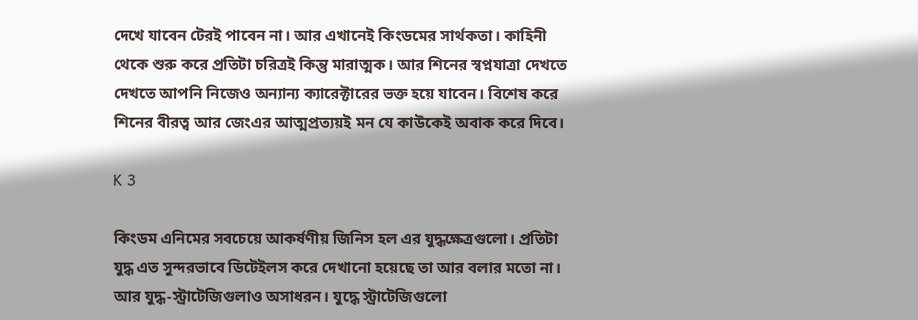দেখে যাবেন টেরই পাবেন না। আর এখানেই কিংডমের সার্থকতা। কাহিনী থেকে শুরু করে প্রতিটা চরিত্রই কিন্তু মারাত্মক। আর শিনের স্বপ্নযাত্রা দেখতে দেখতে আপনি নিজেও অন্যান্য ক্যারেক্টারের ভক্ত হয়ে যাবেন। বিশেষ করে শিনের বীরত্ব আর জেংএর আত্মপ্রত্যয়ই মন যে কাউকেই অবাক করে দিবে।

K 3

কিংডম এনিমের সবচেয়ে আকর্ষণীয় জিনিস হল এর যুদ্ধক্ষেত্রগুলো। প্রতিটা যুদ্ধ এত সুন্দরভাবে ডিটেইলস করে দেখানো হয়েছে তা আর বলার মতো না। আর যুদ্ধ-স্ট্রাটেজিগুলাও অসাধরন। যুদ্ধে স্ট্রাটেজিগুলো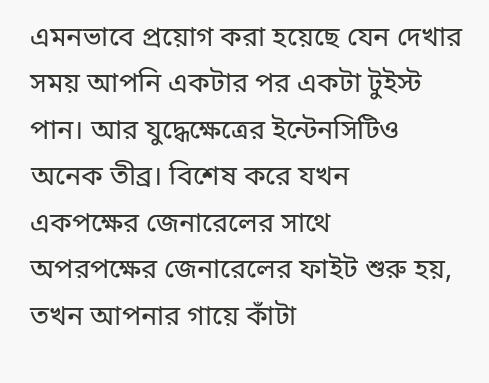এমনভাবে প্রয়োগ করা হয়েছে যেন দেখার সময় আপনি একটার পর একটা টুইস্ট পান। আর যুদ্ধেক্ষেত্রের ইন্টেনসিটিও অনেক তীব্র। বিশেষ করে যখন একপক্ষের জেনারেলের সাথে অপরপক্ষের জেনারেলের ফাইট শুরু হয়, তখন আপনার গায়ে কাঁটা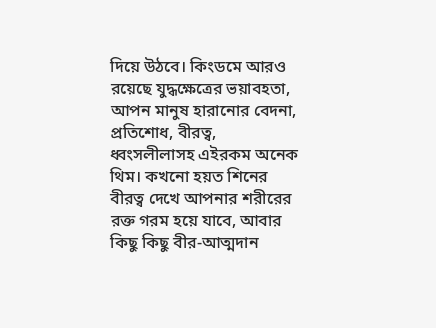দিয়ে উঠবে। কিংডমে আরও রয়েছে যুদ্ধক্ষেত্রের ভয়াবহতা, আপন মানুষ হারানোর বেদনা, প্রতিশোধ, বীরত্ব, ধ্বংসলীলাসহ এইরকম অনেক থিম। কখনো হয়ত শিনের বীরত্ব দেখে আপনার শরীরের রক্ত গরম হয়ে যাবে, আবার কিছু কিছু বীর-আত্মদান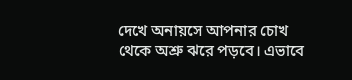দেখে অনায়সে আপনার চোখ থেকে অশ্রু ঝরে পড়বে। এভাবে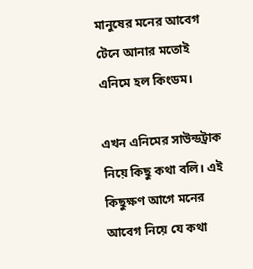মানুষের মনের আবেগ টেনে আনার মতোই এনিমে হল কিংডম।

এখন এনিমের সাউন্ডট্রাক নিয়ে কিছু কথা বলি। এই কিছুক্ষণ আগে মনের আবেগ নিয়ে যে কথা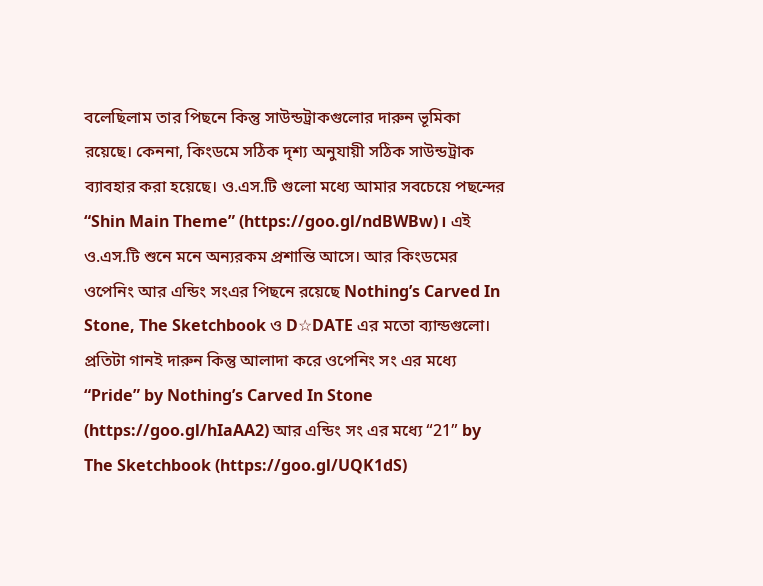বলেছিলাম তার পিছনে কিন্তু সাউন্ডট্রাকগুলোর দারুন ভূমিকা রয়েছে। কেননা, কিংডমে সঠিক দৃশ্য অনুযায়ী সঠিক সাউন্ডট্রাক ব্যাবহার করা হয়েছে। ও.এস.টি গুলো মধ্যে আমার সবচেয়ে পছন্দের “Shin Main Theme” (https://goo.gl/ndBWBw)। এই ও.এস.টি শুনে মনে অন্যরকম প্রশান্তি আসে। আর কিংডমের ওপেনিং আর এন্ডিং সংএর পিছনে রয়েছে Nothing’s Carved In Stone, The Sketchbook ও D☆DATE এর মতো ব্যান্ডগুলো। প্রতিটা গানই দারুন কিন্তু আলাদা করে ওপেনিং সং এর মধ্যে “Pride” by Nothing’s Carved In Stone (https://goo.gl/hIaAA2) আর এন্ডিং সং এর মধ্যে “21” by The Sketchbook (https://goo.gl/UQK1dS)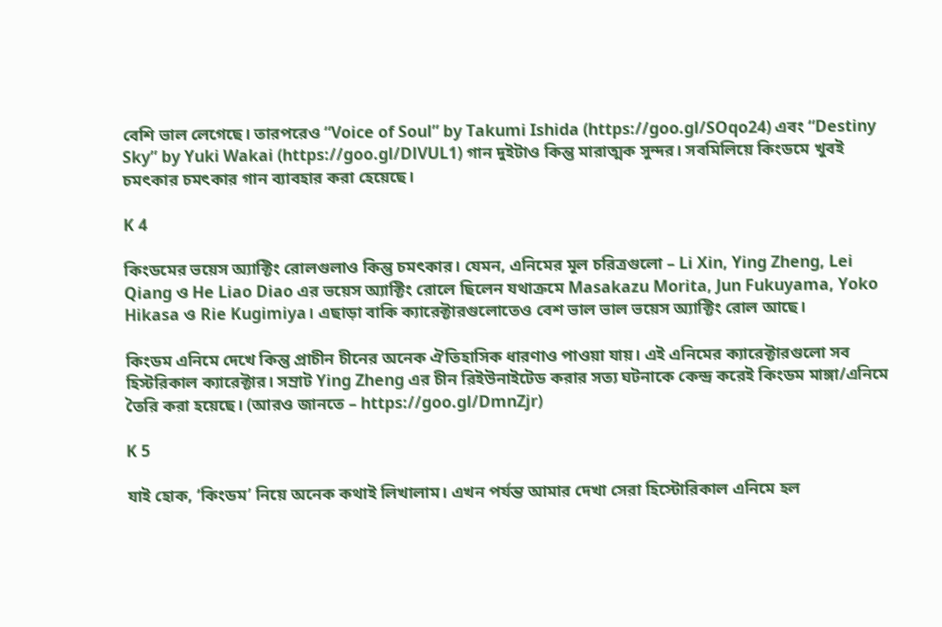বেশি ভাল লেগেছে। তারপরেও “Voice of Soul” by Takumi Ishida (https://goo.gl/SOqo24) এবং “Destiny Sky” by Yuki Wakai (https://goo.gl/DlVUL1) গান দুইটাও কিন্তু মারাত্মক সুন্দর। সবমিলিয়ে কিংডমে খুবই চমৎকার চমৎকার গান ব্যাবহার করা হেয়েছে।

K 4

কিংডমের ভয়েস অ্যাক্টিং রোলগুলাও কিন্তু চমৎকার। যেমন, এনিমের মূল চরিত্রগুলো – Li Xin, Ying Zheng, Lei Qiang ও He Liao Diao এর ভয়েস অ্যাক্টিং রোলে ছিলেন যথাক্রমে Masakazu Morita, Jun Fukuyama, Yoko Hikasa ও Rie Kugimiya। এছাড়া বাকি ক্যারেক্টারগুলোতেও বেশ ভাল ভাল ভয়েস অ্যাক্টিং রোল আছে।

কিংডম এনিমে দেখে কিন্তু প্রাচীন চীনের অনেক ঐতিহাসিক ধারণাও পাওয়া যায়। এই এনিমের ক্যারেক্টারগুলো সব হিস্টরিকাল ক্যারেক্টার। সম্রাট Ying Zheng এর চীন রিইউনাইটেড করার সত্য ঘটনাকে কেন্দ্র করেই কিংডম মাঙ্গা/এনিমে তৈরি করা হয়েছে। (আরও জানতে – https://goo.gl/DmnZjr)

K 5

যাই হোক, ‘কিংডম’ নিয়ে অনেক কথাই লিখালাম। এখন পর্যন্ত আমার দেখা সেরা হিস্টোরিকাল এনিমে হল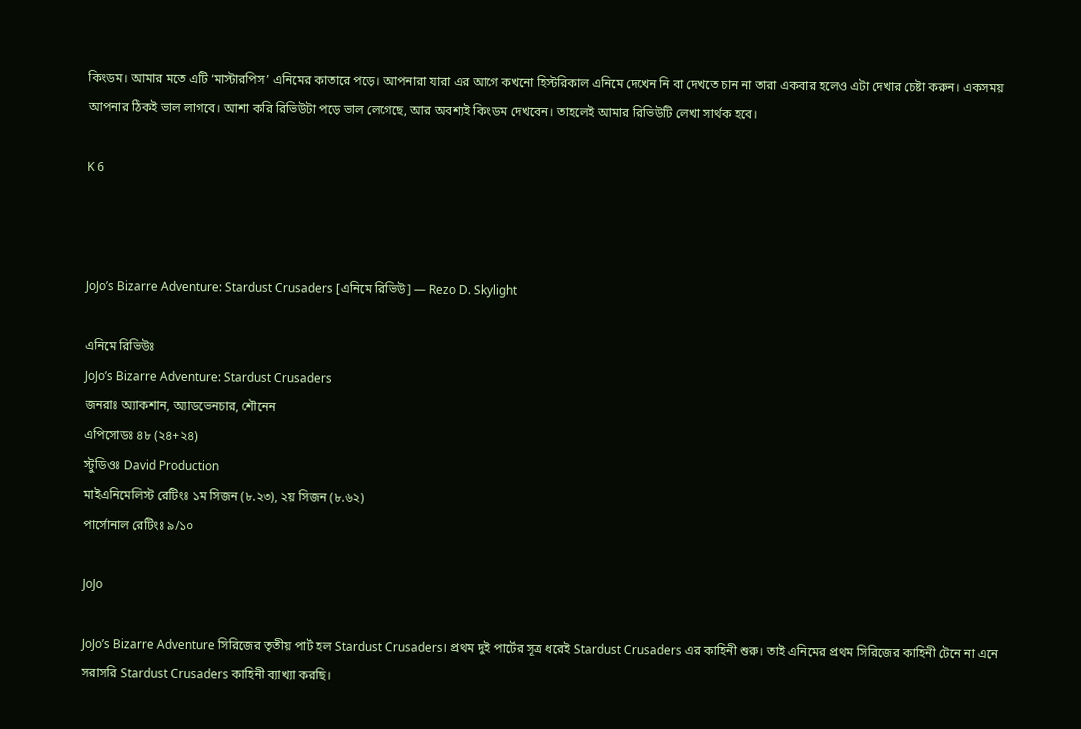কিংডম। আমার মতে এটি ‘মাস্টারপিস’ এনিমের কাতারে পড়ে। আপনারা যারা এর আগে কখনো হিস্টরিকাল এনিমে দেখেন নি বা দেখতে চান না তারা একবার হলেও এটা দেখার চেষ্টা করুন। একসময় আপনার ঠিকই ভাল লাগবে। আশা করি রিভিউটা পড়ে ভাল লেগেছে, আর অবশ্যই কিংডম দেখবেন। তাহলেই আমার রিভিউটি লেখা সার্থক হবে।

K 6



JoJo’s Bizarre Adventure: Stardust Crusaders [এনিমে রিভিউ] — Rezo D. Skylight

এনিমে রিভিউঃ
JoJo’s Bizarre Adventure: Stardust Crusaders
জনরাঃ অ্যাকশান, অ্যাডভেনচার, শৌনেন
এপিসোডঃ ৪৮ (২৪+২৪)
স্টুডিওঃ David Production
মাইএনিমেলিস্ট রেটিংঃ ১ম সিজন (৮.২৩), ২য় সিজন (৮.৬২)
পার্সোনাল রেটিংঃ ৯/১০

JoJo

JoJo’s Bizarre Adventure সিরিজের তৃতীয় পার্ট হল Stardust Crusaders। প্রথম দুই পার্টের সূত্র ধরেই Stardust Crusaders এর কাহিনী শুরু। তাই এনিমের প্রথম সিরিজের কাহিনী টেনে না এনে সরাসরি Stardust Crusaders কাহিনী ব্যাখ্যা করছি।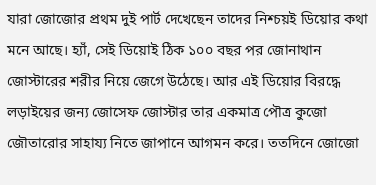যারা জোজোর প্রথম দুই পার্ট দেখেছেন তাদের নিশ্চয়ই ডিয়োর কথা মনে আছে। হ্যাঁ, সেই ডিয়োই ঠিক ১০০ বছর পর জোনাথান জোস্টারের শরীর নিয়ে জেগে উঠেছে। আর এই ডিয়োর বিরদ্ধে লড়াইয়ের জন্য জোসেফ জোস্টার তার একমাত্র পৌত্র কুজো জৌতারোর সাহায্য নিতে জাপানে আগমন করে। ততদিনে জোজো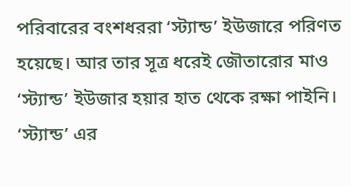পরিবারের বংশধররা ‘স্ট্যান্ড’ ইউজারে পরিণত হয়েছে। আর তার সূত্র ধরেই জৌতারোর মাও ‘স্ট্যান্ড’ ইউজার হয়ার হাত থেকে রক্ষা পাইনি। ‘স্ট্যান্ড’ এর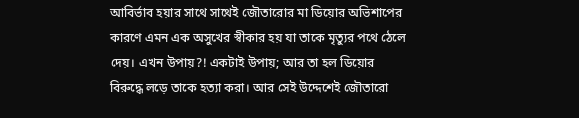আবির্ভাব হয়ার সাথে সাথেই জৌতারোর মা ডিয়োর অভিশাপের কারণে এমন এক অসুখের স্বীকার হয় যা তাকে মৃত্যুর পথে ঠেলে দেয়। এখন উপায়?! একটাই উপায়; আর তা হল ডিয়োর বিরুদ্ধে লড়ে তাকে হত্যা করা। আর সেই উদ্দেশেই জৌতারো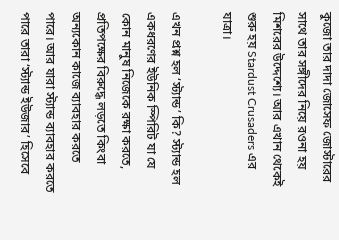কুজো তার দাদা জোসেফ জোস্টারের সাথে তার সঙ্গীদের নিয়ে রওনা হয় মিশরের উদ্দেশ্যে। আর এখান থেকেই শুরু হয় Stardust Crusaders এর যাত্রা।

এখন প্রশ্ন হল ‘স্ট্যান্ড’ কি? স্ট্যান্ড হল একধরণের ইউনিক স্পিরিট যা যে কোন মানুষ নিজেকে রক্ষা করতে, প্রতিপক্ষের বিরুদ্ধে লড়তে কিংবা অন্যকোন কাজে ব্যাবহার করতে পারে। আর যারা স্ট্যান্ড ব্যাবহার করতে পারে তারা ‘স্ট্যান্ড ইউজার’ হিসেবে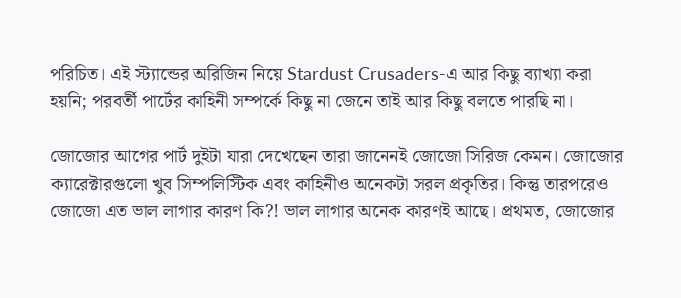পরিচিত। এই স্ট্যান্ডের অরিজিন নিয়ে Stardust Crusaders-এ আর কিছু ব্যাখ্যা করা হয়নি; পরবর্তী পার্টের কাহিনী সম্পর্কে কিছু না জেনে তাই আর কিছু বলতে পারছি না।

জোজোর আগের পার্ট দুইটা যারা দেখেছেন তারা জানেনই জোজো সিরিজ কেমন। জোজোর ক্যারেক্টারগুলো খুব সিম্পলিস্টিক এবং কাহিনীও অনেকটা সরল প্রকৃতির। কিন্তু তারপরেও জোজো এত ভাল লাগার কারণ কি?! ভাল লাগার অনেক কারণই আছে। প্রথমত, জোজোর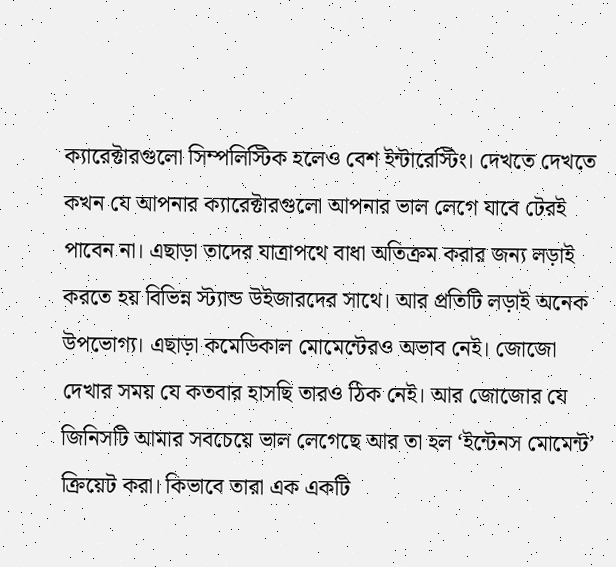ক্যারেক্টারগুলো সিম্পলিস্টিক হলেও বেশ ইন্টারেস্টিং। দেখতে দেখতে কখন যে আপনার ক্যারেক্টারগুলো আপনার ভাল লেগে যাবে টেরই পাবেন না। এছাড়া তাদের যাত্রাপথে বাধা অতিক্রম করার জন্য লড়াই করতে হয় বিভিন্ন স্ট্যান্ড উইজারদের সাথে। আর প্রতিটি লড়াই অনেক উপভোগ্য। এছাড়া কমেডিকাল মোমেন্টেরও অভাব নেই। জোজো দেখার সময় যে কতবার হাসছি তারও ঠিক নেই। আর জোজোর যে জিনিসটি আমার সবচেয়ে ভাল লেগেছে আর তা হল ‘ইন্টেনস মোমেন্ট’ ক্রিয়েট করা। কিভাবে তারা এক একটি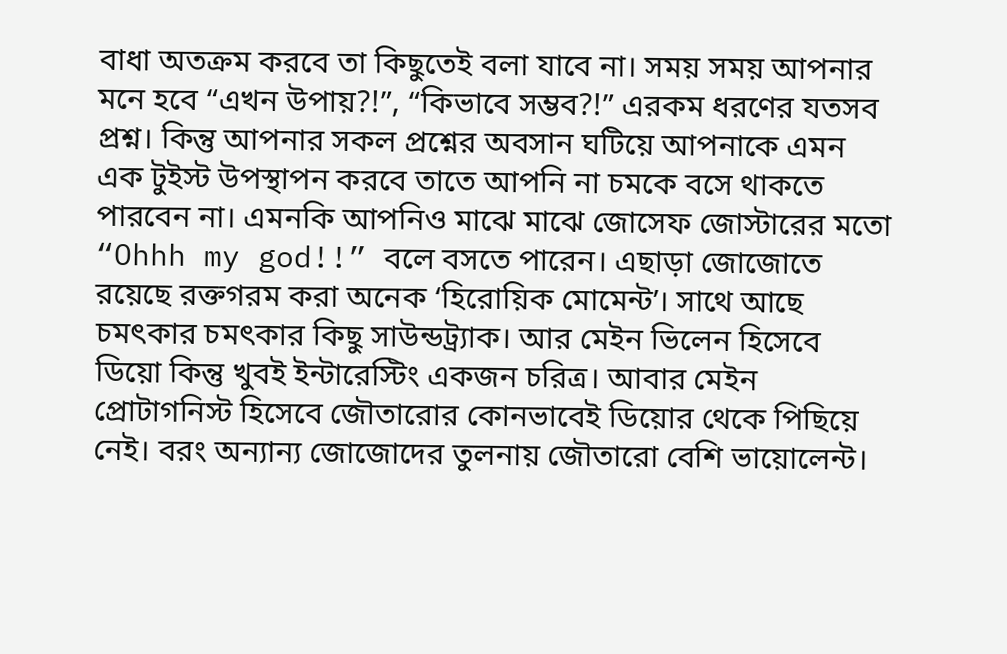বাধা অতক্রম করবে তা কিছুতেই বলা যাবে না। সময় সময় আপনার মনে হবে “এখন উপায়?!”, “কিভাবে সম্ভব?!” এরকম ধরণের যতসব প্রশ্ন। কিন্তু আপনার সকল প্রশ্নের অবসান ঘটিয়ে আপনাকে এমন এক টুইস্ট উপস্থাপন করবে তাতে আপনি না চমকে বসে থাকতে পারবেন না। এমনকি আপনিও মাঝে মাঝে জোসেফ জোস্টারের মতো “Ohhh my god!!” বলে বসতে পারেন। এছাড়া জোজোতে রয়েছে রক্তগরম করা অনেক ‘হিরোয়িক মোমেন্ট’। সাথে আছে চমৎকার চমৎকার কিছু সাউন্ডট্র্যাক। আর মেইন ভিলেন হিসেবে ডিয়ো কিন্তু খুবই ইন্টারেস্টিং একজন চরিত্র। আবার মেইন প্রোটাগনিস্ট হিসেবে জৌতারোর কোনভাবেই ডিয়োর থেকে পিছিয়ে নেই। বরং অন্যান্য জোজোদের তুলনায় জৌতারো বেশি ভায়োলেন্ট।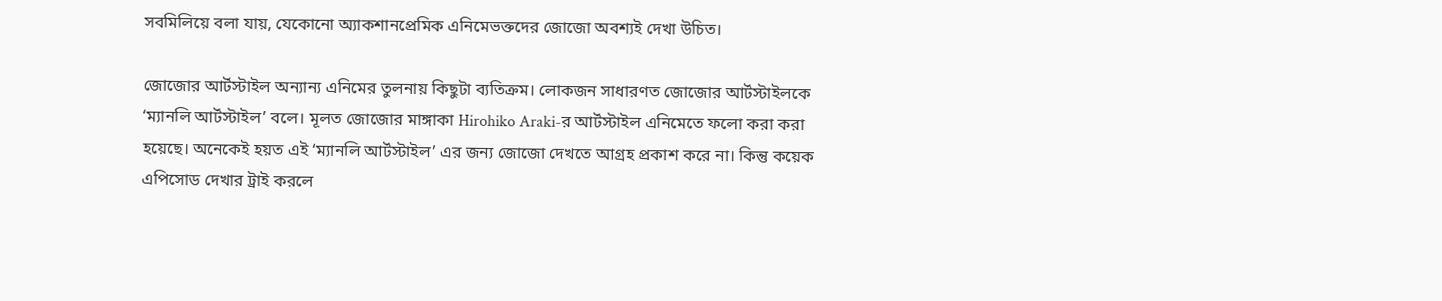সবমিলিয়ে বলা যায়, যেকোনো অ্যাকশানপ্রেমিক এনিমেভক্তদের জোজো অবশ্যই দেখা উচিত।

জোজোর আর্টস্টাইল অন্যান্য এনিমের তুলনায় কিছুটা ব্যতিক্রম। লোকজন সাধারণত জোজোর আর্টস্টাইলকে ‘ম্যানলি আর্টস্টাইল’ বলে। মূলত জোজোর মাঙ্গাকা Hirohiko Araki-র আর্টস্টাইল এনিমেতে ফলো করা করা হয়েছে। অনেকেই হয়ত এই ‘ম্যানলি আর্টস্টাইল’ এর জন্য জোজো দেখতে আগ্রহ প্রকাশ করে না। কিন্তু কয়েক এপিসোড দেখার ট্রাই করলে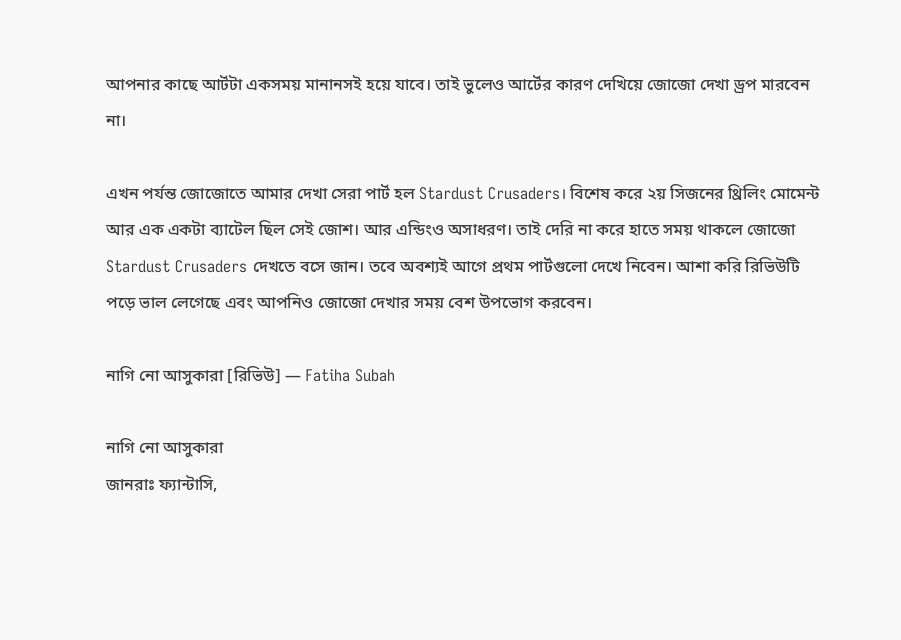আপনার কাছে আর্টটা একসময় মানানসই হয়ে যাবে। তাই ভুলেও আর্টের কারণ দেখিয়ে জোজো দেখা ড্রপ মারবেন না।

এখন পর্যন্ত জোজোতে আমার দেখা সেরা পার্ট হল Stardust Crusaders। বিশেষ করে ২য় সিজনের থ্রিলিং মোমেন্ট আর এক একটা ব্যাটেল ছিল সেই জোশ। আর এন্ডিংও অসাধরণ। তাই দেরি না করে হাতে সময় থাকলে জোজো Stardust Crusaders দেখতে বসে জান। তবে অবশ্যই আগে প্রথম পার্টগুলো দেখে নিবেন। আশা করি রিভিউটি পড়ে ভাল লেগেছে এবং আপনিও জোজো দেখার সময় বেশ উপভোগ করবেন।

নাগি নো আসুকারা [রিভিউ] — Fatiha Subah

নাগি নো আসুকারা
জানরাঃ ফ্যান্টাসি,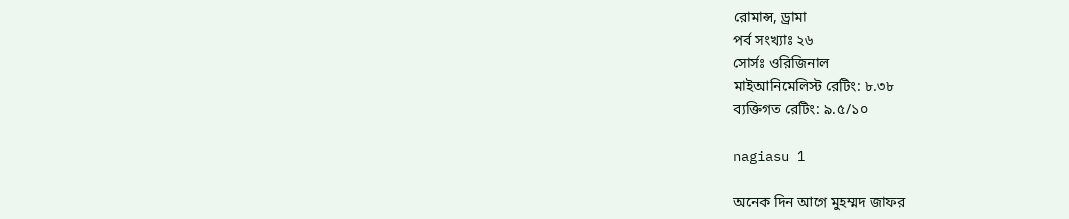রোমান্স, ড্রামা
পর্ব সংখ্যাঃ ২৬
সোর্সঃ ওরিজিনাল
মাইআনিমেলিস্ট রেটিং: ৮.৩৮
ব্যক্তিগত রেটিং: ৯.৫/১০

nagiasu 1

অনেক দিন আগে মুহম্মদ জাফর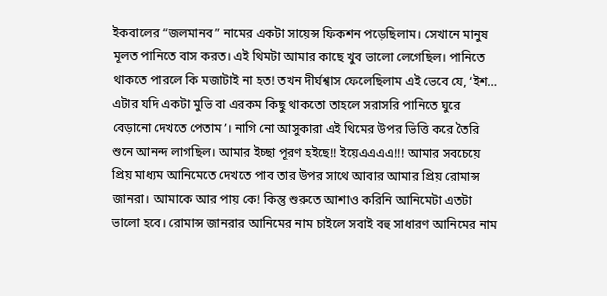ইকবালের “জলমানব” নামের একটা সায়েন্স ফিকশন পড়েছিলাম। সেখানে মানুষ মূলত পানিতে বাস করত। এই থিমটা আমার কাছে খুব ভালো লেগেছিল। পানিতে থাকতে পারলে কি মজাটাই না হত! তখন দীর্ঘশ্বাস ফেলেছিলাম এই ভেবে যে, ‘ইশ… এটার যদি একটা মুভি বা এরকম কিছু থাকতো তাহলে সরাসরি পানিতে ঘুরে বেড়ানো দেখতে পেতাম’। নাগি নো আসুকারা এই থিমের উপর ভিত্তি করে তৈরি শুনে আনন্দ লাগছিল। আমার ইচ্ছা পূরণ হইছে!! ইয়েএএএএ!!! আমার সবচেয়ে প্রিয় মাধ্যম আনিমেতে দেখতে পাব তার উপর সাথে আবার আমার প্রিয় রোমান্স জানরা। আমাকে আর পায় কে! কিন্তু শুরুতে আশাও করিনি আনিমেটা এতটা ভালো হবে। রোমান্স জানরার আনিমের নাম চাইলে সবাই বহু সাধারণ আনিমের নাম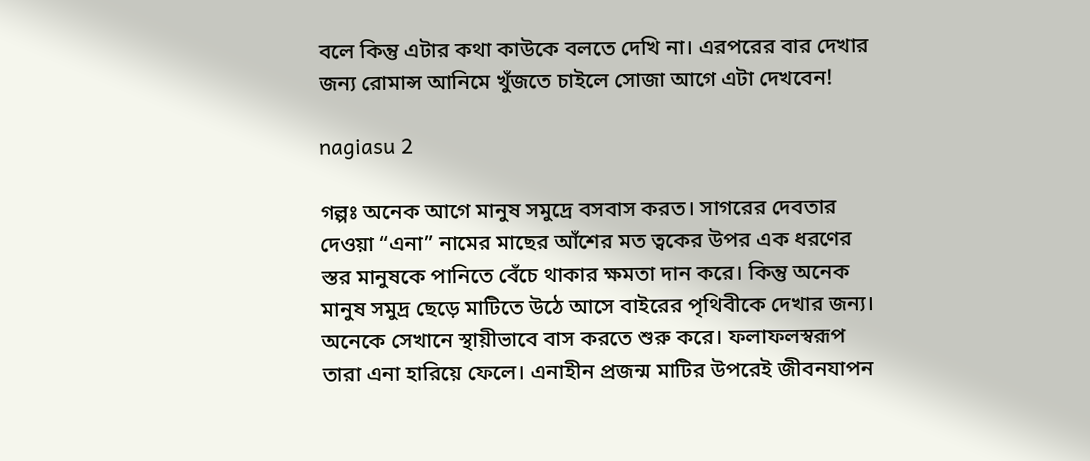বলে কিন্তু এটার কথা কাউকে বলতে দেখি না। এরপরের বার দেখার জন্য রোমান্স আনিমে খুঁজতে চাইলে সোজা আগে এটা দেখবেন!

nagiasu 2

গল্পঃ অনেক আগে মানুষ সমুদ্রে বসবাস করত। সাগরের দেবতার দেওয়া “এনা” নামের মাছের আঁশের মত ত্বকের উপর এক ধরণের স্তর মানুষকে পানিতে বেঁচে থাকার ক্ষমতা দান করে। কিন্তু অনেক মানুষ সমুদ্র ছেড়ে মাটিতে উঠে আসে বাইরের পৃথিবীকে দেখার জন্য। অনেকে সেখানে স্থায়ীভাবে বাস করতে শুরু করে। ফলাফলস্বরূপ তারা এনা হারিয়ে ফেলে। এনাহীন প্রজন্ম মাটির উপরেই জীবনযাপন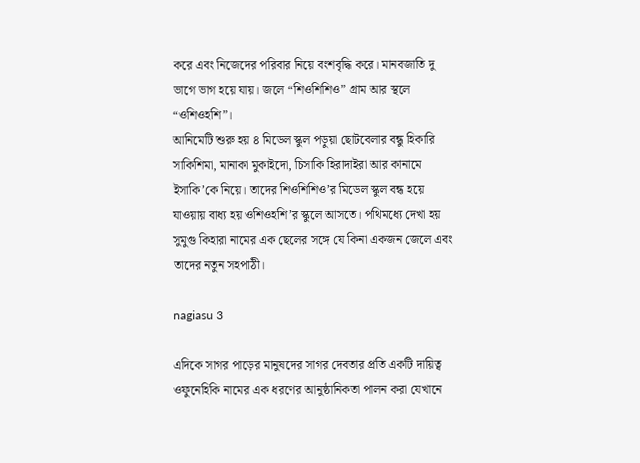করে এবং নিজেদের পরিবার নিয়ে বংশবৃদ্ধি করে। মানবজাতি দু ভাগে ভাগ হয়ে যায়। জলে “শিওশিশিও” গ্রাম আর স্থলে “ওশিওহশি”।
আনিমেটি শুরু হয় ৪ মিডেল স্কুল পড়ুয়া ছোটবেলার বন্ধু হিকারি সাকিশিমা, মানাকা মুকাইদো, চিসাকি হিরাদাইরা আর কানামে ইসাকি’কে নিয়ে। তাদের শিওশিশিও’র মিডেল স্কুল বন্ধ হয়ে যাওয়ায় বাধ্য হয় ওশিওহশি’র স্কুলে আসতে। পথিমধ্যে দেখা হয় সুমুগু কিহারা নামের এক ছেলের সঙ্গে যে কিনা একজন জেলে এবং তাদের নতুন সহপাঠী।

nagiasu 3

এদিকে সাগর পাড়ের মানুষদের সাগর দেবতার প্রতি একটি দায়িত্ব ওফুনেহিকি নামের এক ধরণের আনুষ্ঠানিকতা পালন করা যেখানে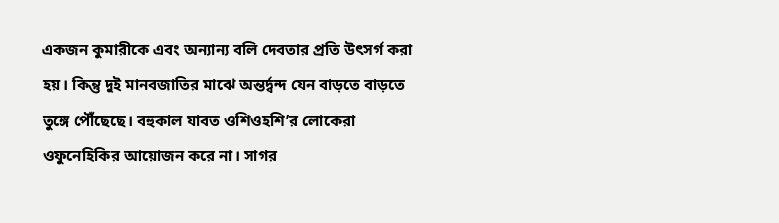একজন কুমারীকে এবং অন্যান্য বলি দেবতার প্রতি উৎসর্গ করা হয়। কিন্তু দুই মানবজাতির মাঝে অন্তর্দ্বন্দ যেন বাড়তে বাড়তে তুঙ্গে পৌঁছেছে। বহুকাল যাবত ওশিওহশি’র লোকেরা ওফুনেহিকির আয়োজন করে না। সাগর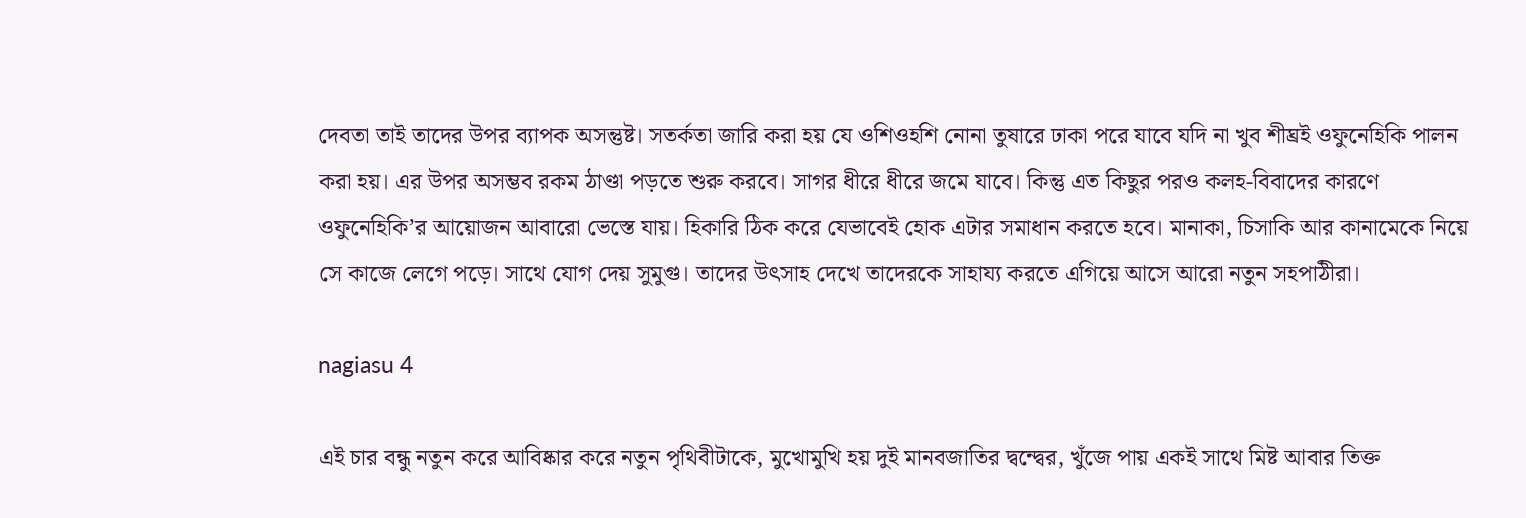দেবতা তাই তাদের উপর ব্যাপক অসন্তুষ্ট। সতর্কতা জারি করা হয় যে ওশিওহশি নোনা তুষারে ঢাকা পরে যাবে যদি না খুব শীঘ্রই ওফুনেহিকি পালন করা হয়। এর উপর অসম্ভব রকম ঠাণ্ডা পড়তে শুরু করবে। সাগর ধীরে ধীরে জমে যাবে। কিন্তু এত কিছুর পরও কলহ-বিবাদের কারণে ওফুনেহিকি’র আয়োজন আবারো ভেস্তে যায়। হিকারি ঠিক করে যেভাবেই হোক এটার সমাধান করতে হবে। মানাকা, চিসাকি আর কানামেকে নিয়ে সে কাজে লেগে পড়ে। সাথে যোগ দেয় সুমুগু। তাদের উৎসাহ দেখে তাদেরকে সাহায্য করতে এগিয়ে আসে আরো নতুন সহপাঠীরা।

nagiasu 4

এই চার বন্ধু নতুন করে আবিষ্কার করে নতুন পৃথিবীটাকে, মুখোমুখি হয় দুই মানবজাতির দ্বন্দ্বের, খুঁজে পায় একই সাথে মিষ্ট আবার তিক্ত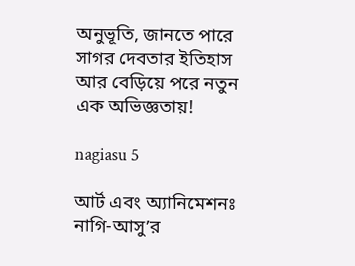অনুভূতি, জানতে পারে সাগর দেবতার ইতিহাস আর বেড়িয়ে পরে নতুন এক অভিজ্ঞতায়!

nagiasu 5

আর্ট এবং অ্যানিমেশনঃ নাগি-আসু’র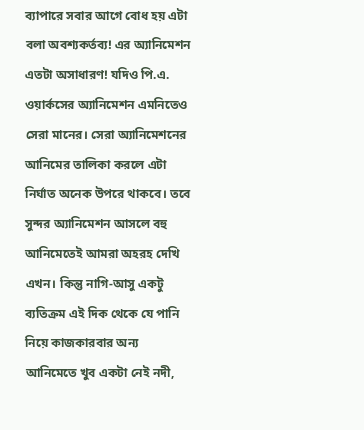ব্যাপারে সবার আগে বোধ হয় এটা বলা অবশ্যকর্তব্য! এর অ্যানিমেশন এতটা অসাধারণ! যদিও পি.এ. ওয়ার্কসের অ্যানিমেশন এমনিতেও সেরা মানের। সেরা অ্যানিমেশনের আনিমের তালিকা করলে এটা নির্ঘাত অনেক উপরে থাকবে। তবে সুন্দর অ্যানিমেশন আসলে বহু আনিমেতেই আমরা অহরহ দেখি এখন। কিন্তু নাগি-আসু একটু ব্যতিক্রম এই দিক থেকে যে পানি নিয়ে কাজকারবার অন্য আনিমেতে খুব একটা নেই নদী,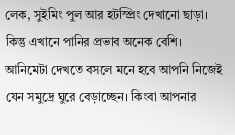লেক, সুইমিং পুল আর হটস্প্রিং দেখানো ছাড়া। কিন্তু এখানে পানির প্রভাব অনেক বেশি। আনিমেটা দেখতে বসলে মনে হবে আপনি নিজেই যেন সমুদ্রে ঘুরে বেড়াচ্ছেন। কিংবা আপনার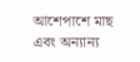আশেপাশে মাছ এবং অন্যান্য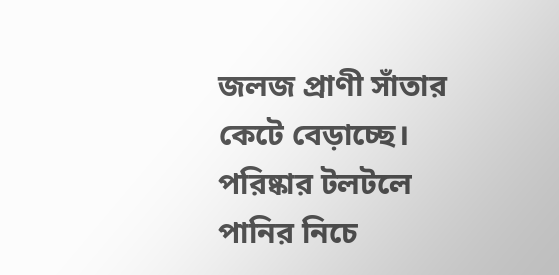জলজ প্রাণী সাঁতার কেটে বেড়াচ্ছে। পরিষ্কার টলটলে পানির নিচে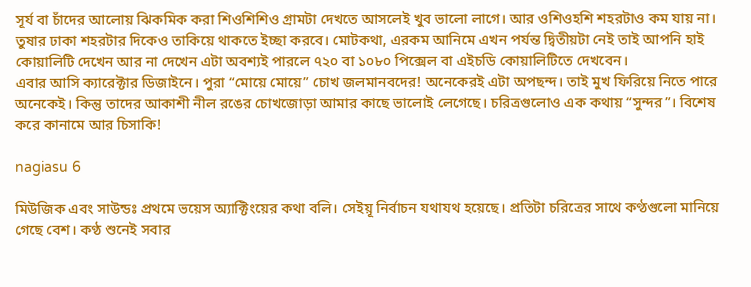সূর্য বা চাঁদের আলোয় ঝিকমিক করা শিওশিশিও গ্রামটা দেখতে আসলেই খুব ভালো লাগে। আর ওশিওহশি শহরটাও কম যায় না। তুষার ঢাকা শহরটার দিকেও তাকিয়ে থাকতে ইচ্ছা করবে। মোটকথা, এরকম আনিমে এখন পর্যন্ত দ্বিতীয়টা নেই তাই আপনি হাই কোয়ালিটি দেখেন আর না দেখেন এটা অবশ্যই পারলে ৭২০ বা ১০৮০ পিক্সেল বা এইচডি কোয়ালিটিতে দেখবেন।
এবার আসি ক্যারেক্টার ডিজাইনে। পুরা “মোয়ে মোয়ে” চোখ জলমানবদের! অনেকেরই এটা অপছন্দ। তাই মুখ ফিরিয়ে নিতে পারে অনেকেই। কিন্তু তাদের আকাশী নীল রঙের চোখজোড়া আমার কাছে ভালোই লেগেছে। চরিত্রগুলোও এক কথায় “সুন্দর”। বিশেষ করে কানামে আর চিসাকি!

nagiasu 6

মিউজিক এবং সাউন্ডঃ প্রথমে ভয়েস অ্যাক্টিংয়ের কথা বলি। সেইয়ূ নির্বাচন যথাযথ হয়েছে। প্রতিটা চরিত্রের সাথে কণ্ঠগুলো মানিয়ে গেছে বেশ। কণ্ঠ শুনেই সবার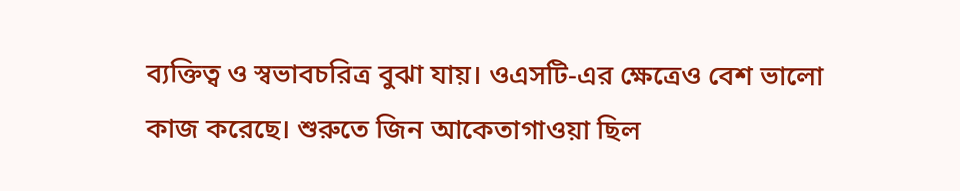ব্যক্তিত্ব ও স্বভাবচরিত্র বুঝা যায়। ওএসটি-এর ক্ষেত্রেও বেশ ভালো কাজ করেছে। শুরুতে জিন আকেতাগাওয়া ছিল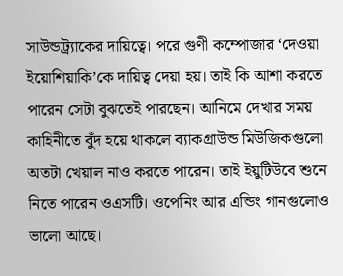সাউন্ডট্র্যাকের দায়িত্বে। পরে গুণী কম্পোজার ‘দেওয়া ইয়োশিয়াকি’কে দায়িত্ব দেয়া হয়। তাই কি আশা করতে পারেন সেটা বুঝতেই পারছেন। আনিমে দেখার সময় কাহিনীতে বুঁদ হয়ে থাকলে ব্যাকগ্রাউন্ড মিউজিকগুলো অতটা খেয়াল নাও করতে পারেন। তাই ইয়ুটিউবে শুনে নিতে পারেন ওএসটি। ওপেনিং আর এন্ডিং গানগুলোও ভালো আছে।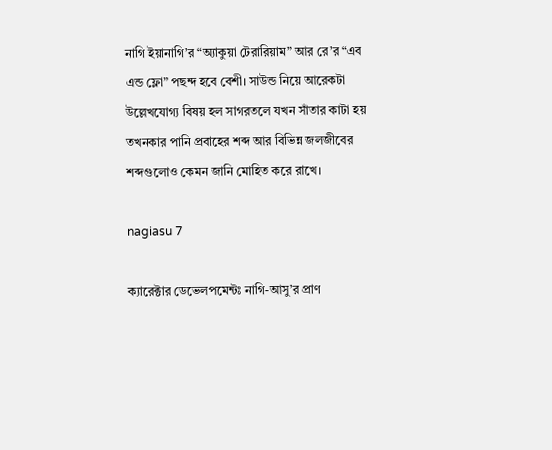নাগি ইয়ানাগি’র “অ্যাকুয়া টেরারিয়াম” আর রে’র “এব এন্ড ফ্লো” পছন্দ হবে বেশী। সাউন্ড নিয়ে আরেকটা উল্লেখযোগ্য বিষয় হল সাগরতলে যখন সাঁতার কাটা হয় তখনকার পানি প্রবাহের শব্দ আর বিভিন্ন জলজীবের শব্দগুলোও কেমন জানি মোহিত করে রাখে।

nagiasu 7

ক্যারেক্টার ডেভেলপমেন্টঃ নাগি-আসু’র প্রাণ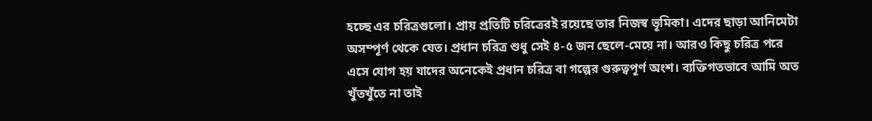হচ্ছে এর চরিত্রগুলো। প্রায় প্রতিটি চরিত্রেরই রয়েছে তার নিজস্ব ভূমিকা। এদের ছাড়া আনিমেটা অসম্পূর্ণ থেকে যেত। প্রধান চরিত্র শুধু সেই ৪-৫ জন ছেলে-মেয়ে না। আরও কিছু চরিত্র পরে এসে যোগ হয় যাদের অনেকেই প্রধান চরিত্র বা গল্পের গুরুত্বপূর্ণ অংশ। ব্যক্তিগতভাবে আমি অত খুঁতখুঁতে না তাই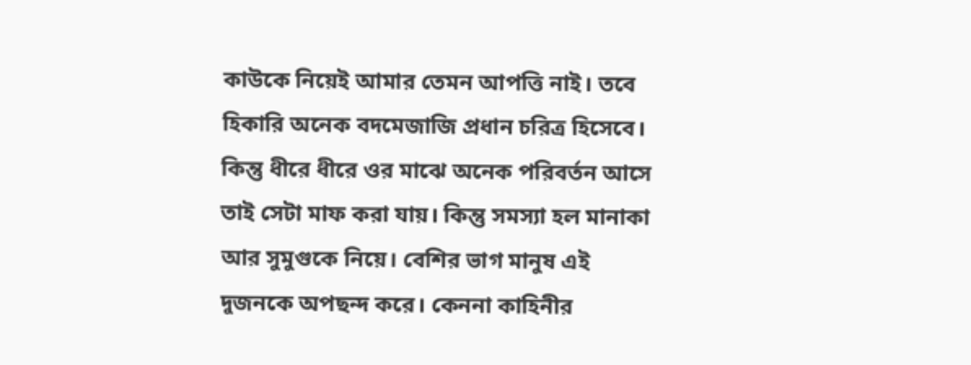কাউকে নিয়েই আমার তেমন আপত্তি নাই। তবে হিকারি অনেক বদমেজাজি প্রধান চরিত্র হিসেবে। কিন্তু ধীরে ধীরে ওর মাঝে অনেক পরিবর্তন আসে তাই সেটা মাফ করা যায়। কিন্তু সমস্যা হল মানাকা আর সুমুগুকে নিয়ে। বেশির ভাগ মানুষ এই দুজনকে অপছন্দ করে। কেননা কাহিনীর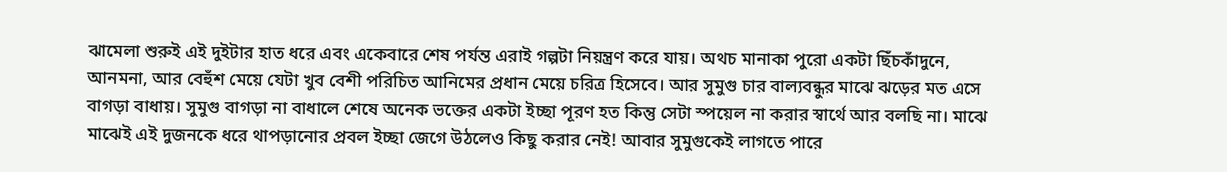ঝামেলা শুরুই এই দুইটার হাত ধরে এবং একেবারে শেষ পর্যন্ত এরাই গল্পটা নিয়ন্ত্রণ করে যায়। অথচ মানাকা পুরো একটা ছিঁচকাঁদুনে, আনমনা, আর বেহুঁশ মেয়ে যেটা খুব বেশী পরিচিত আনিমের প্রধান মেয়ে চরিত্র হিসেবে। আর সুমুগু চার বাল্যবন্ধুর মাঝে ঝড়ের মত এসে বাগড়া বাধায়। সুমুগু বাগড়া না বাধালে শেষে অনেক ভক্তের একটা ইচ্ছা পূরণ হত কিন্তু সেটা স্পয়েল না করার স্বার্থে আর বলছি না। মাঝে মাঝেই এই দুজনকে ধরে থাপড়ানোর প্রবল ইচ্ছা জেগে উঠলেও কিছু করার নেই! আবার সুমুগুকেই লাগতে পারে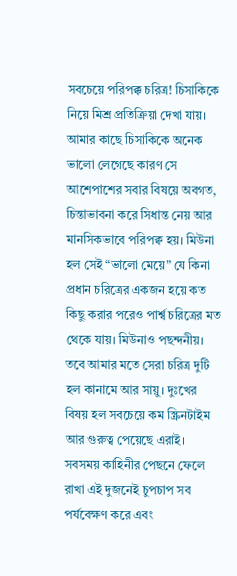সবচেয়ে পরিপক্ক চরিত্র! চিসাকিকে নিয়ে মিশ্র প্রতিক্রিয়া দেখা যায়। আমার কাছে চিসাকিকে অনেক ভালো লেগেছে কারণ সে আশেপাশের সবার বিষয়ে অবগত, চিন্তাভাবনা করে সিধান্ত নেয় আর মানসিকভাবে পরিপক্ব হয়। মিউনা হল সেই “ভালো মেয়ে” যে কিনা প্রধান চরিত্রের একজন হয়ে কত কিছু করার পরেও পার্শ্ব চরিত্রের মত থেকে যায়। মিউনাও পছন্দনীয়। তবে আমার মতে সেরা চরিত্র দুটি হল কানামে আর সায়ু। দুঃখের বিষয় হল সবচেয়ে কম স্ক্রিনটাইম আর গুরুত্ব পেয়েছে এরাই। সবসময় কাহিনীর পেছনে ফেলে রাখা এই দুজনেই চুপচাপ সব পর্যবেক্ষণ করে এবং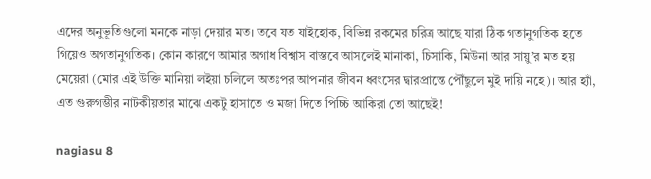এদের অনুভূতিগুলো মনকে নাড়া দেয়ার মত। তবে যত যাইহোক, বিভিন্ন রকমের চরিত্র আছে যারা ঠিক গতানুগতিক হতে গিয়েও অগতানুগতিক। কোন কারণে আমার অগাধ বিশ্বাস বাস্তবে আসলেই মানাকা, চিসাকি, মিউনা আর সায়ু’র মত হয় মেয়েরা (মোর এই উক্তি মানিয়া লইয়া চলিলে অতঃপর আপনার জীবন ধ্বংসের দ্বারপ্রান্তে পৌঁছুলে মুই দায়ি নহে)। আর হ্যাঁ, এত গুরুগম্ভীর নাটকীয়তার মাঝে একটু হাসাতে ও মজা দিতে পিচ্চি আকিরা তো আছেই!

nagiasu 8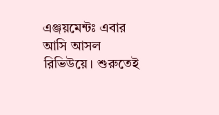এঞ্জয়মেন্টঃ এবার আসি আসল রিভিউয়ে। শুরুতেই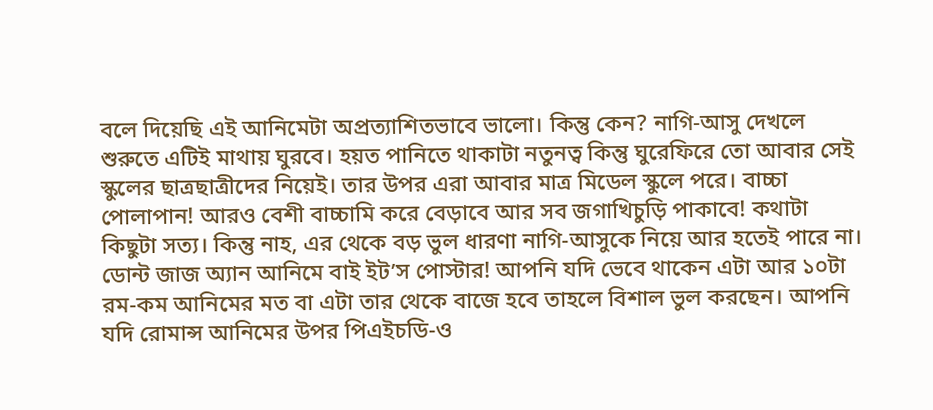বলে দিয়েছি এই আনিমেটা অপ্রত্যাশিতভাবে ভালো। কিন্তু কেন? নাগি-আসু দেখলে শুরুতে এটিই মাথায় ঘুরবে। হয়ত পানিতে থাকাটা নতুনত্ব কিন্তু ঘুরেফিরে তো আবার সেই স্কুলের ছাত্রছাত্রীদের নিয়েই। তার উপর এরা আবার মাত্র মিডেল স্কুলে পরে। বাচ্চা পোলাপান! আরও বেশী বাচ্চামি করে বেড়াবে আর সব জগাখিচুড়ি পাকাবে! কথাটা কিছুটা সত্য। কিন্তু নাহ, এর থেকে বড় ভুল ধারণা নাগি-আসুকে নিয়ে আর হতেই পারে না। ডোন্ট জাজ অ্যান আনিমে বাই ইট’স পোস্টার! আপনি যদি ভেবে থাকেন এটা আর ১০টা রম-কম আনিমের মত বা এটা তার থেকে বাজে হবে তাহলে বিশাল ভুল করছেন। আপনি যদি রোমান্স আনিমের উপর পিএইচডি-ও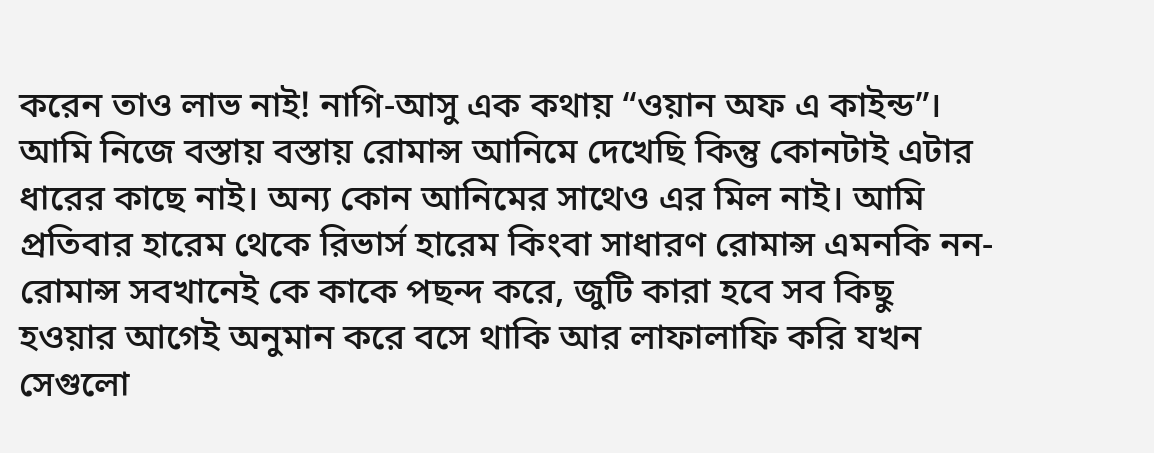করেন তাও লাভ নাই! নাগি-আসু এক কথায় “ওয়ান অফ এ কাইন্ড”। আমি নিজে বস্তায় বস্তায় রোমান্স আনিমে দেখেছি কিন্তু কোনটাই এটার ধারের কাছে নাই। অন্য কোন আনিমের সাথেও এর মিল নাই। আমি প্রতিবার হারেম থেকে রিভার্স হারেম কিংবা সাধারণ রোমান্স এমনকি নন-রোমান্স সবখানেই কে কাকে পছন্দ করে, জুটি কারা হবে সব কিছু হওয়ার আগেই অনুমান করে বসে থাকি আর লাফালাফি করি যখন সেগুলো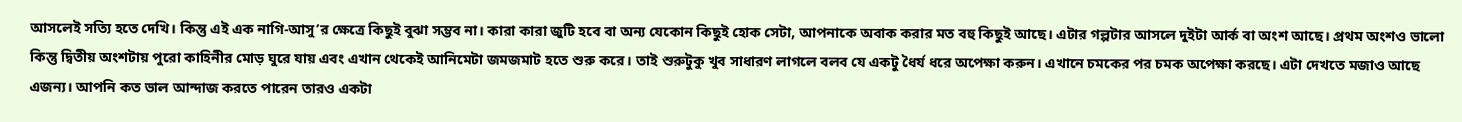আসলেই সত্যি হতে দেখি। কিন্তু এই এক নাগি-আসু’র ক্ষেত্রে কিছুই বুঝা সম্ভব না। কারা কারা জুটি হবে বা অন্য যেকোন কিছুই হোক সেটা, আপনাকে অবাক করার মত বহু কিছুই আছে। এটার গল্পটার আসলে দুইটা আর্ক বা অংশ আছে। প্রথম অংশও ভালো কিন্তু দ্বিতীয় অংশটায় পুরো কাহিনীর মোড় ঘুরে যায় এবং এখান থেকেই আনিমেটা জমজমাট হতে শুরু করে। তাই শুরুটুকু খুব সাধারণ লাগলে বলব যে একটু ধৈর্য ধরে অপেক্ষা করুন। এখানে চমকের পর চমক অপেক্ষা করছে। এটা দেখতে মজাও আছে এজন্য। আপনি কত ভাল আন্দাজ করতে পারেন তারও একটা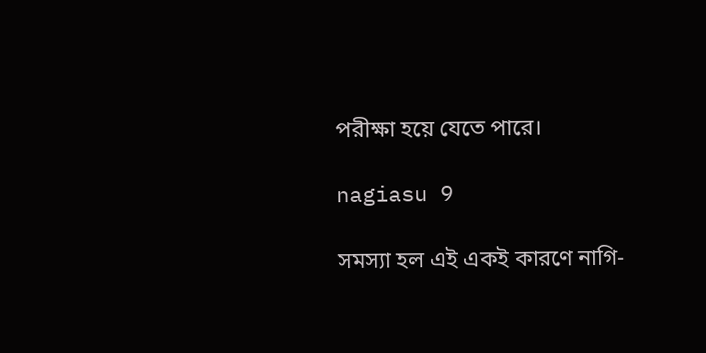পরীক্ষা হয়ে যেতে পারে।

nagiasu 9

সমস্যা হল এই একই কারণে নাগি-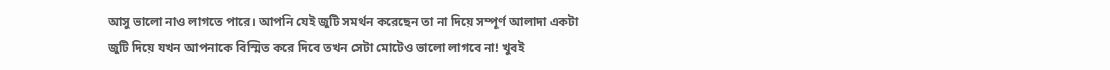আসু ভালো নাও লাগতে পারে। আপনি যেই জুটি সমর্থন করেছেন তা না দিয়ে সম্পূর্ণ আলাদা একটা জুটি দিয়ে যখন আপনাকে বিস্মিত করে দিবে তখন সেটা মোটেও ভালো লাগবে না! খুবই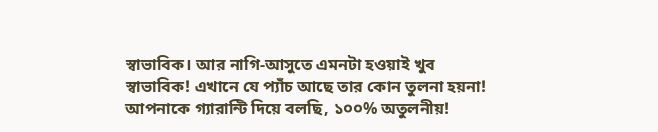স্বাভাবিক। আর নাগি-আসুতে এমনটা হওয়াই খুব স্বাভাবিক! এখানে যে প্যাঁচ আছে তার কোন তুলনা হয়না! আপনাকে গ্যারান্টি দিয়ে বলছি, ১০০% অতুলনীয়!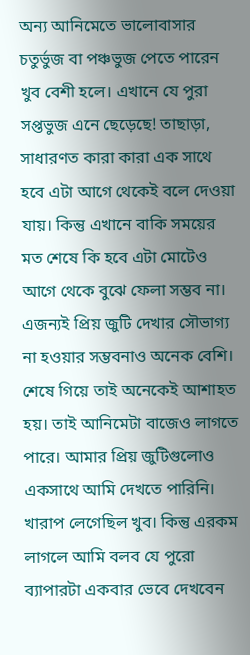অন্য আনিমেতে ভালোবাসার চতুর্ভুজ বা পঞ্চভুজ পেতে পারেন খুব বেশী হলে। এখানে যে পুরা সপ্তভুজ এনে ছেড়েছে! তাছাড়া, সাধারণত কারা কারা এক সাথে হবে এটা আগে থেকেই বলে দেওয়া যায়। কিন্তু এখানে বাকি সময়ের মত শেষে কি হবে এটা মোটেও আগে থেকে বুঝে ফেলা সম্ভব না। এজন্যই প্রিয় জুটি দেখার সৌভাগ্য না হওয়ার সম্ভবনাও অনেক বেশি। শেষে গিয়ে তাই অনেকেই আশাহত হয়। তাই আনিমেটা বাজেও লাগতে পারে। আমার প্রিয় জুটিগুলোও একসাথে আমি দেখতে পারিনি। খারাপ লেগেছিল খুব। কিন্তু এরকম লাগলে আমি বলব যে পুরো ব্যাপারটা একবার ভেবে দেখবেন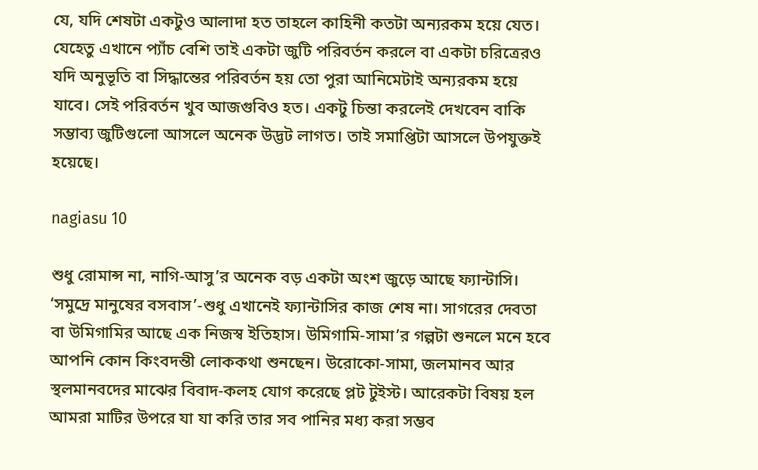যে, যদি শেষটা একটুও আলাদা হত তাহলে কাহিনী কতটা অন্যরকম হয়ে যেত। যেহেতু এখানে প্যাঁচ বেশি তাই একটা জুটি পরিবর্তন করলে বা একটা চরিত্রেরও যদি অনুভূতি বা সিদ্ধান্তের পরিবর্তন হয় তো পুরা আনিমেটাই অন্যরকম হয়ে যাবে। সেই পরিবর্তন খুব আজগুবিও হত। একটু চিন্তা করলেই দেখবেন বাকি সম্ভাব্য জুটিগুলো আসলে অনেক উদ্ভট লাগত। তাই সমাপ্তিটা আসলে উপযুক্তই হয়েছে।

nagiasu 10

শুধু রোমান্স না, নাগি-আসু’র অনেক বড় একটা অংশ জুড়ে আছে ফ্যান্টাসি। ‘সমুদ্রে মানুষের বসবাস’-শুধু এখানেই ফ্যান্টাসির কাজ শেষ না। সাগরের দেবতা বা উমিগামির আছে এক নিজস্ব ইতিহাস। উমিগামি-সামা’র গল্পটা শুনলে মনে হবে আপনি কোন কিংবদন্তী লোককথা শুনছেন। উরোকো-সামা, জলমানব আর স্থলমানবদের মাঝের বিবাদ-কলহ যোগ করেছে প্লট টুইস্ট। আরেকটা বিষয় হল আমরা মাটির উপরে যা যা করি তার সব পানির মধ্য করা সম্ভব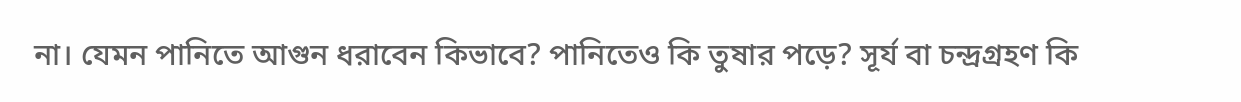না। যেমন পানিতে আগুন ধরাবেন কিভাবে? পানিতেও কি তুষার পড়ে? সূর্য বা চন্দ্রগ্রহণ কি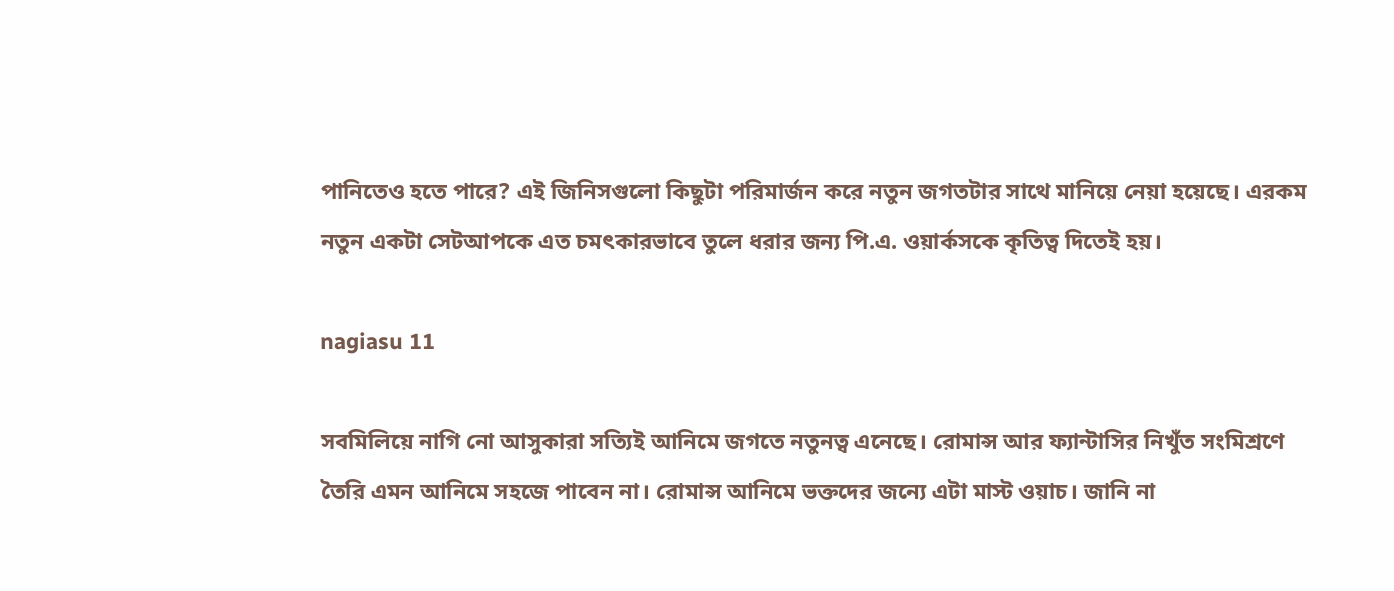পানিতেও হতে পারে? এই জিনিসগুলো কিছুটা পরিমার্জন করে নতুন জগতটার সাথে মানিয়ে নেয়া হয়েছে। এরকম নতুন একটা সেটআপকে এত চমৎকারভাবে তুলে ধরার জন্য পি.এ. ওয়ার্কসকে কৃতিত্ব দিতেই হয়।

nagiasu 11

সবমিলিয়ে নাগি নো আসুকারা সত্যিই আনিমে জগতে নতুনত্ব এনেছে। রোমান্স আর ফ্যান্টাসির নিখুঁত সংমিশ্রণে তৈরি এমন আনিমে সহজে পাবেন না। রোমান্স আনিমে ভক্তদের জন্যে এটা মাস্ট ওয়াচ। জানি না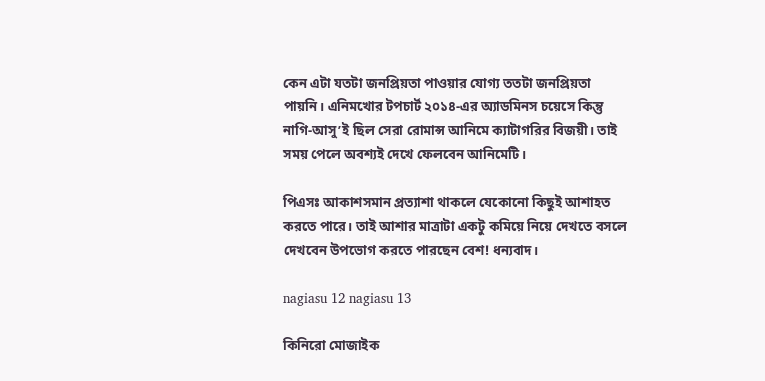কেন এটা যতটা জনপ্রিয়তা পাওয়ার যোগ্য ততটা জনপ্রিয়তা পায়নি। এনিমখোর টপচার্ট ২০১৪-এর অ্যাডমিনস চয়েসে কিন্তু নাগি-আসু’ই ছিল সেরা রোমান্স আনিমে ক্যাটাগরির বিজয়ী। তাই সময় পেলে অবশ্যই দেখে ফেলবেন আনিমেটি।

পিএসঃ আকাশসমান প্রত্যাশা থাকলে যেকোনো কিছুই আশাহত করতে পারে। তাই আশার মাত্রাটা একটু কমিয়ে নিয়ে দেখতে বসলে দেখবেন উপভোগ করতে পারছেন বেশ! ধন্যবাদ।

nagiasu 12 nagiasu 13

কিনিরো মোজাইক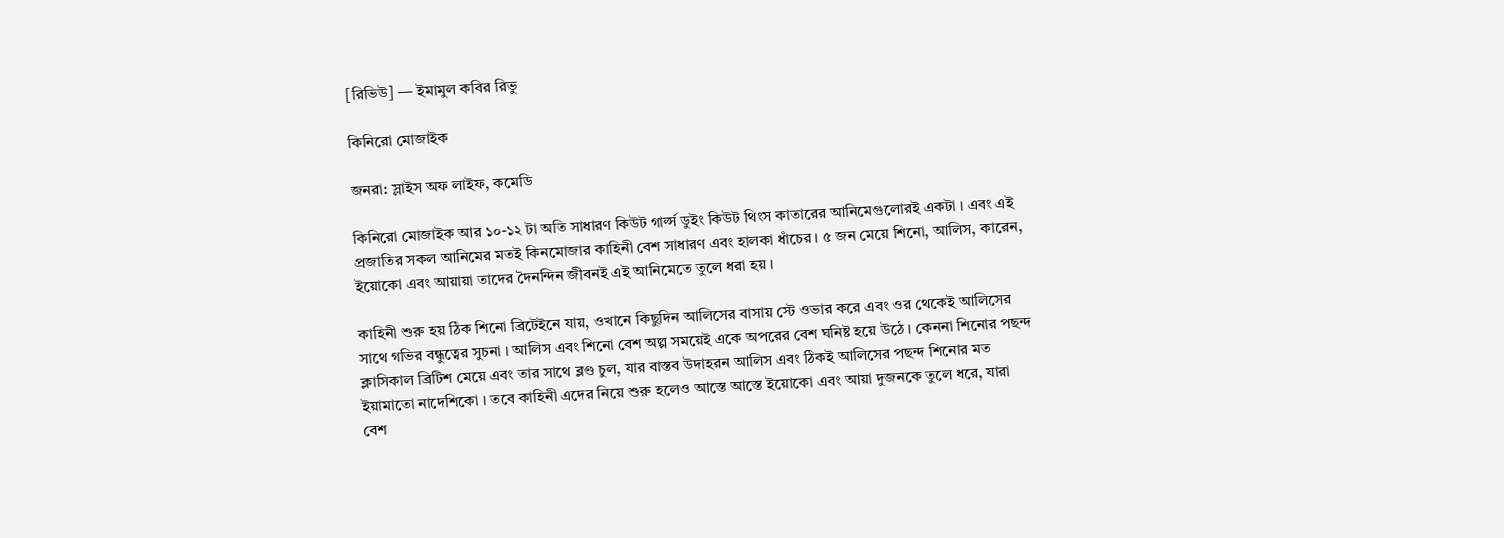[রিভিউ] — ইমামুল কবির রিভু

কিনিরো মোজাইক

জনরা: স্লাইস অফ লাইফ, কমেডি

কিনিরো মোজাইক আর ১০-১২ টা অতি সাধারণ কিউট গার্ল্স ডুইং কিউট থিংস কাতারের আনিমেগুলোরই একটা । এবং এই প্রজাতির সকল আনিমের মতই কিনমোজার কাহিনী বেশ সাধারণ এবং হালকা ধাঁচের । ৫ জন মেয়ে শিনো, আলিস, কারেন, ইয়োকো এবং আয়ায়া তাদের দৈনন্দিন জীবনই এই আনিমেতে তুলে ধরা হয় ।

কাহিনী শুরু হয় ঠিক শিনো ব্রিটেইনে যায়, ওখানে কিছুদিন আলিসের বাসায় স্টে ওভার করে এবং ওর থেকেই আলিসের সাথে গভির বন্ধুত্বের সুচনা । আলিস এবং শিনো বেশ অল্প সময়েই একে অপরের বেশ ঘনিষ্ট হয়ে উঠে । কেননা শিনোর পছন্দ ক্লাসিকাল ব্রিটিশ মেয়ে এবং তার সাথে ব্লণ্ড চুল, যার বাস্তব উদাহরন আলিস এবং ঠিকই আলিসের পছন্দ শিনোর মত ইয়ামাতো নাদেশিকো । তবে কাহিনী এদের নিয়ে শুরু হলেও আস্তে আস্তে ইয়োকো এবং আয়া দুজনকে তুলে ধরে, যারা বেশ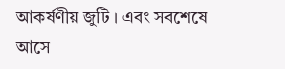আকর্ষণীয় জুটি । এবং সবশেষে আসে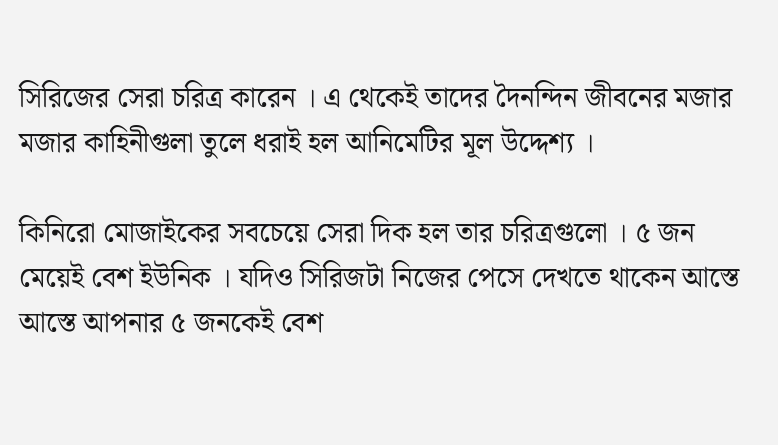সিরিজের সেরা চরিত্র কারেন । এ থেকেই তাদের দৈনন্দিন জীবনের মজার মজার কাহিনীগুলা তুলে ধরাই হল আনিমেটির মূল উদ্দেশ্য ।

কিনিরো মোজাইকের সবচেয়ে সেরা দিক হল তার চরিত্রগুলো । ৫ জন মেয়েই বেশ ইউনিক । যদিও সিরিজটা নিজের পেসে দেখতে থাকেন আস্তে আস্তে আপনার ৫ জনকেই বেশ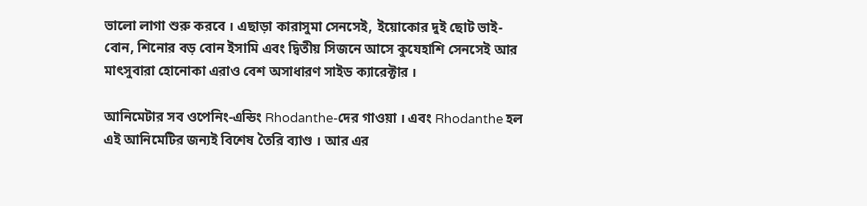ভালো লাগা শুরু করবে । এছাড়া কারাসুমা সেনসেই, ইয়োকোর দুই ছোট ভাই-বোন, শিনোর বড় বোন ইসামি এবং দ্বিতীয় সিজনে আসে কুযেহাশি সেনসেই আর মাৎসুবারা হোনোকা এরাও বেশ অসাধারণ সাইড ক্যারেক্টার ।

আনিমেটার সব ওপেনিং-এন্ডিং Rhodanthe-দের গাওয়া । এবং Rhodanthe হল এই আনিমেটির জন্যই বিশেষ তৈরি ব্যাণ্ড । আর এর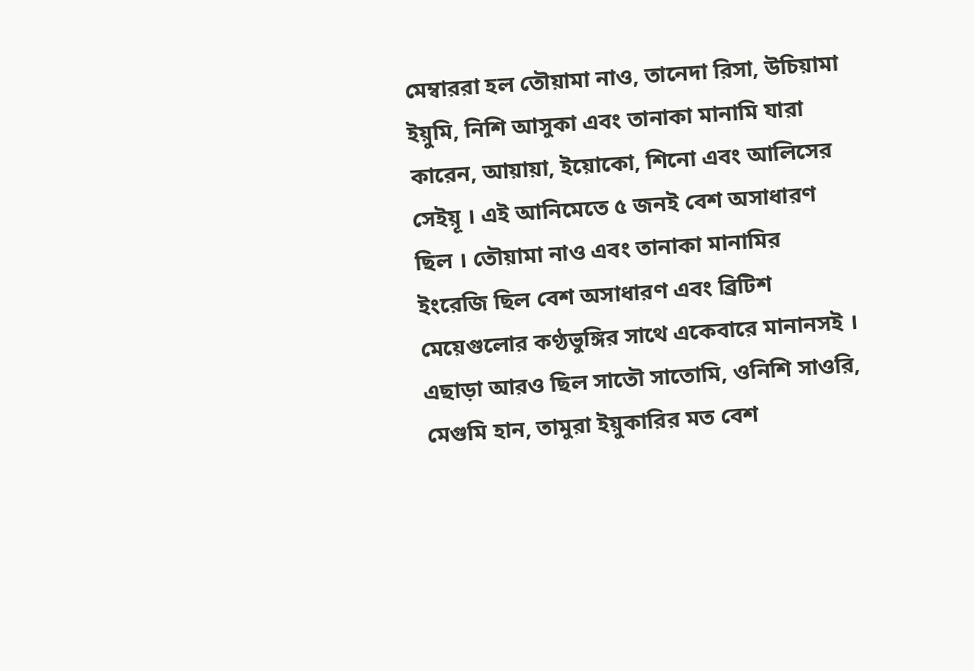মেম্বাররা হল তৌয়ামা নাও, তানেদা রিসা, উচিয়ামা ইয়ুমি, নিশি আসুকা এবং তানাকা মানামি যারা কারেন, আয়ায়া, ইয়োকো, শিনো এবং আলিসের সেইয়ূ । এই আনিমেতে ৫ জনই বেশ অসাধারণ ছিল । তৌয়ামা নাও এবং তানাকা মানামির ইংরেজি ছিল বেশ অসাধারণ এবং ব্রিটিশ মেয়েগুলোর কণ্ঠভুঙ্গির সাথে একেবারে মানানসই । এছাড়া আরও ছিল সাতৌ সাতোমি, ওনিশি সাওরি, মেগুমি হান, তামুরা ইয়ুকারির মত বেশ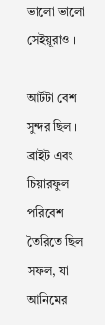ভালো ভালো সেইয়ূরাও ।

আর্টটা বেশ সুন্দর ছিল । ব্রাইট এবং চিয়ারফুল পরিবেশ তৈরিতে ছিল সফল, যা আনিমের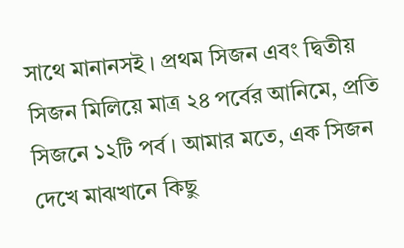সাথে মানানসই । প্রথম সিজন এবং দ্বিতীয় সিজন মিলিয়ে মাত্র ২৪ পর্বের আনিমে, প্রতি সিজনে ১২টি পর্ব । আমার মতে, এক সিজন দেখে মাঝখানে কিছু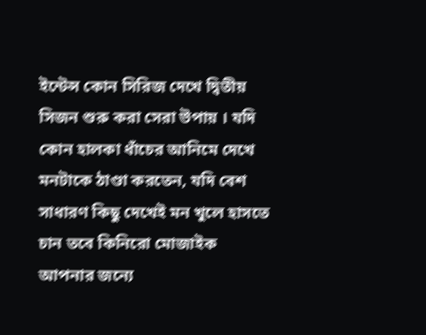ইন্টেন্স কোন সিরিজ দেখে দ্বিতীয় সিজন শুরু করা সেরা উপায় । যদি কোন হালকা ধাঁচের আনিমে দেখে মনটাকে ঠাণ্ডা করতেন, যদি বেশ সাধারণ কিছু দেখেই মন খুলে হাসতে চান তবে কিনিরো মোজাইক আপনার জন্যে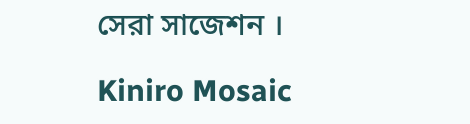সেরা সাজেশন ।

Kiniro Mosaic